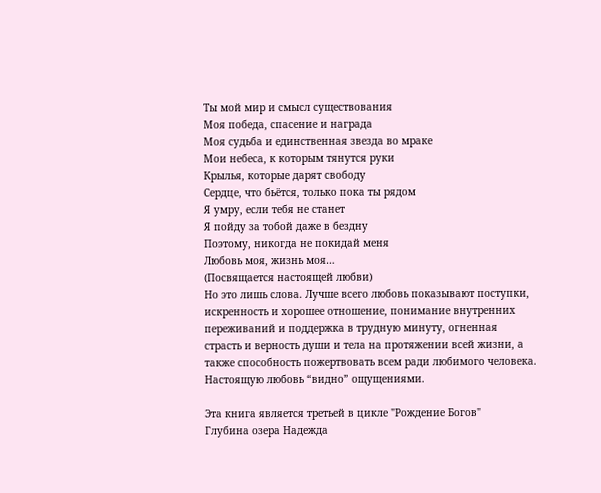Ты мой мир и смысл существования
Моя победа, спасение и награда
Моя судьба и единственная звезда во мраке
Мои небеса, к которым тянутся руки
Крылья, которые дарят свободу
Сердце, что бьётся, только пока ты рядом
Я умру, если тебя не станет
Я пойду за тобой даже в бездну
Поэтому, никогда не покидай меня
Любовь моя, жизнь моя…
(Посвящается настоящей любви)
Но это лишь слова. Лучше всего любовь показывают поступки, искренность и хорошее отношение, понимание внутренних переживаний и поддержка в трудную минуту, огненная страсть и верность души и тела на протяжении всей жизни, а также способность пожертвовать всем ради любимого человека. Настоящую любовь “видно” ощущениями.

Эта книга является третьей в цикле "Рождение Богов"
Глубина озера Надежда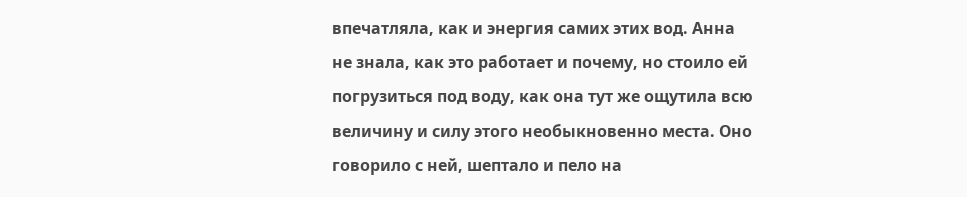впечатляла, как и энергия самих этих вод. Анна не знала, как это работает и почему, но стоило ей погрузиться под воду, как она тут же ощутила всю величину и силу этого необыкновенно места. Оно говорило с ней, шептало и пело на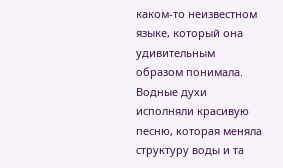каком-то неизвестном языке, который она удивительным образом понимала.
Водные духи исполняли красивую песню, которая меняла структуру воды и та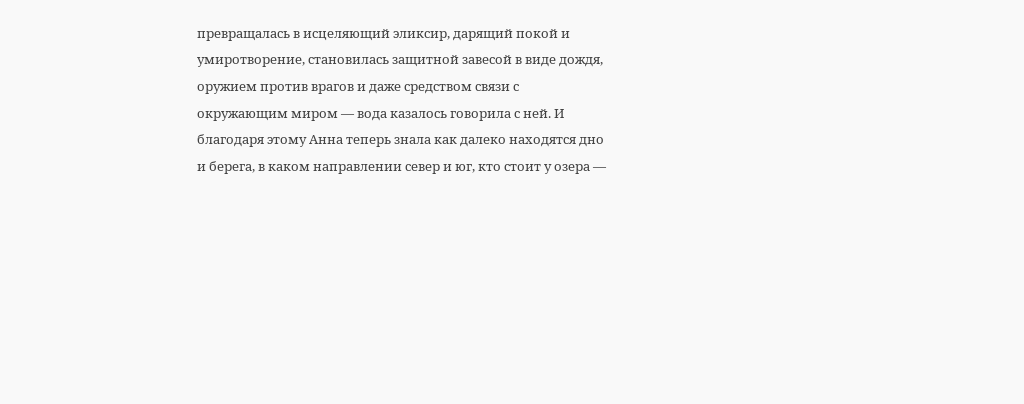превращалась в исцеляющий эликсир, дарящий покой и умиротворение, становилась защитной завесой в виде дождя, оружием против врагов и даже средством связи с окружающим миром — вода казалось говорила с ней. И благодаря этому Анна теперь знала как далеко находятся дно и берега, в каком направлении север и юг, кто стоит у озера —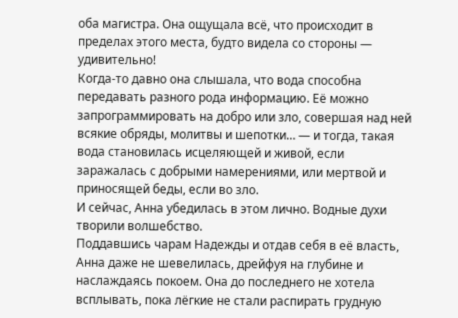оба магистра. Она ощущала всё, что происходит в пределах этого места, будто видела со стороны — удивительно!
Когда-то давно она слышала, что вода способна передавать разного рода информацию. Её можно запрограммировать на добро или зло, совершая над ней всякие обряды, молитвы и шепотки… — и тогда, такая вода становилась исцеляющей и живой, если заражалась с добрыми намерениями, или мертвой и приносящей беды, если во зло.
И сейчас, Анна убедилась в этом лично. Водные духи творили волшебство.
Поддавшись чарам Надежды и отдав себя в её власть, Анна даже не шевелилась, дрейфуя на глубине и наслаждаясь покоем. Она до последнего не хотела всплывать, пока лёгкие не стали распирать грудную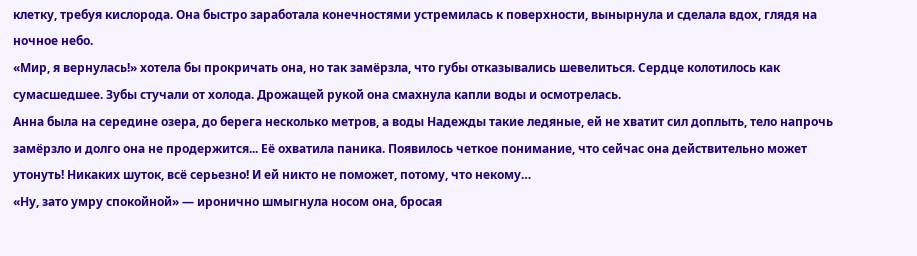клетку, требуя кислорода. Она быстро заработала конечностями устремилась к поверхности, вынырнула и сделала вдох, глядя на ночное небо.
«Мир, я вернулась!» хотела бы прокричать она, но так замёрзла, что губы отказывались шевелиться. Сердце колотилось как сумасшедшее. Зубы стучали от холода. Дрожащей рукой она смахнула капли воды и осмотрелась.
Анна была на середине озера, до берега несколько метров, а воды Надежды такие ледяные, ей не хватит сил доплыть, тело напрочь замёрзло и долго она не продержится... Её охватила паника. Появилось четкое понимание, что сейчас она действительно может утонуть! Никаких шуток, всё серьезно! И ей никто не поможет, потому, что некому…
«Ну, зато умру спокойной» — иронично шмыгнула носом она, бросая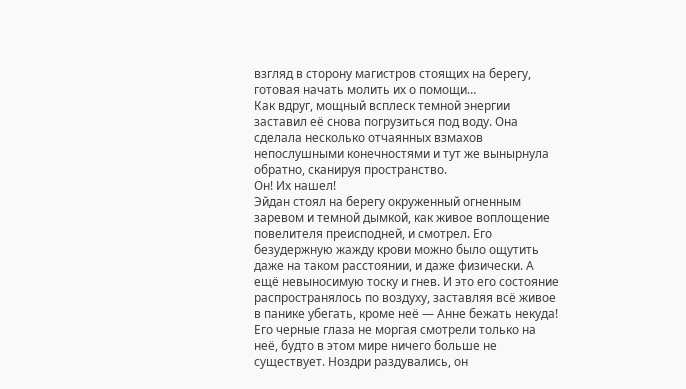взгляд в сторону магистров стоящих на берегу, готовая начать молить их о помощи…
Как вдруг, мощный всплеск темной энергии заставил её снова погрузиться под воду. Она сделала несколько отчаянных взмахов непослушными конечностями и тут же вынырнула обратно, сканируя пространство.
Он! Их нашел!
Эйдан стоял на берегу окруженный огненным заревом и темной дымкой, как живое воплощение повелителя преисподней, и смотрел. Его безудержную жажду крови можно было ощутить даже на таком расстоянии, и даже физически. А ещё невыносимую тоску и гнев. И это его состояние распространялось по воздуху, заставляя всё живое в панике убегать, кроме неё — Анне бежать некуда! Его черные глаза не моргая смотрели только на неё, будто в этом мире ничего больше не существует. Ноздри раздувались, он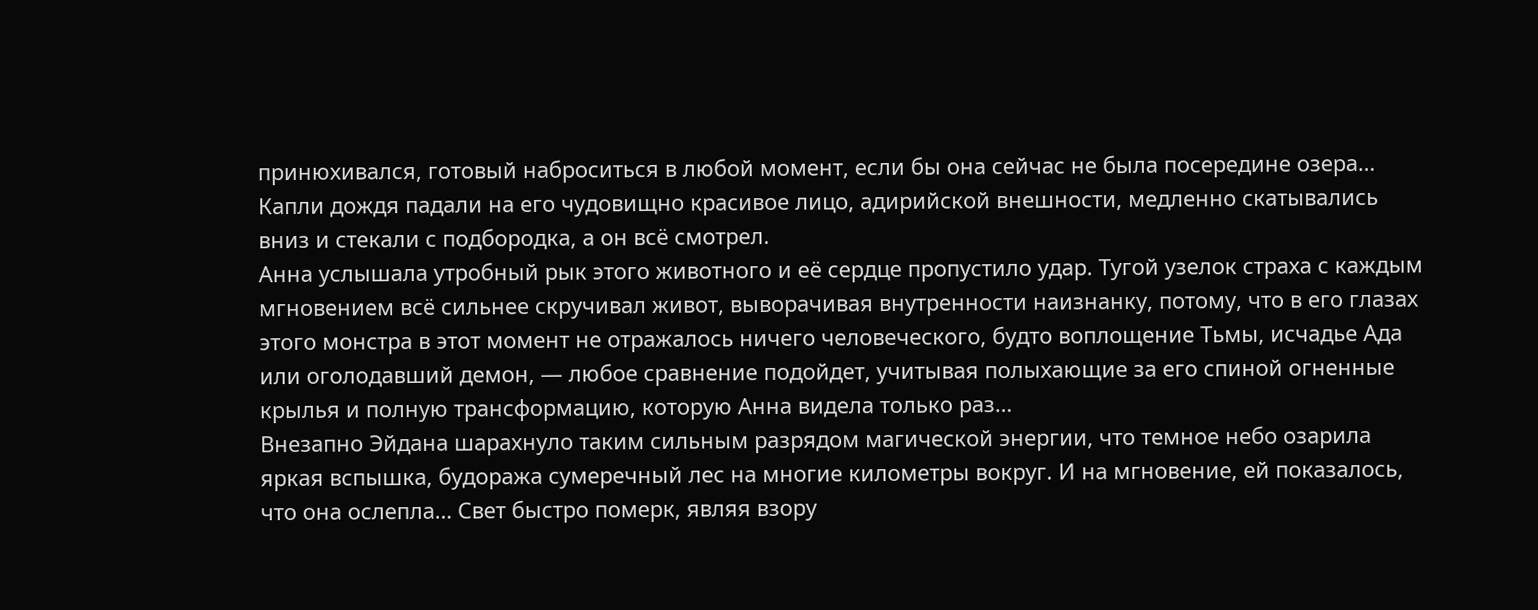принюхивался, готовый наброситься в любой момент, если бы она сейчас не была посередине озера… Капли дождя падали на его чудовищно красивое лицо, адирийской внешности, медленно скатывались вниз и стекали с подбородка, а он всё смотрел.
Анна услышала утробный рык этого животного и её сердце пропустило удар. Тугой узелок страха с каждым мгновением всё сильнее скручивал живот, выворачивая внутренности наизнанку, потому, что в его глазах этого монстра в этот момент не отражалось ничего человеческого, будто воплощение Тьмы, исчадье Ада или оголодавший демон, — любое сравнение подойдет, учитывая полыхающие за его спиной огненные крылья и полную трансформацию, которую Анна видела только раз…
Внезапно Эйдана шарахнуло таким сильным разрядом магической энергии, что темное небо озарила яркая вспышка, будоража сумеречный лес на многие километры вокруг. И на мгновение, ей показалось, что она ослепла… Свет быстро померк, являя взору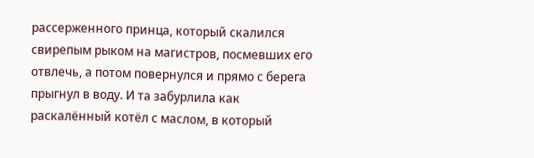рассерженного принца, который скалился свирепым рыком на магистров, посмевших его отвлечь, а потом повернулся и прямо с берега прыгнул в воду. И та забурлила как раскалённый котёл с маслом, в который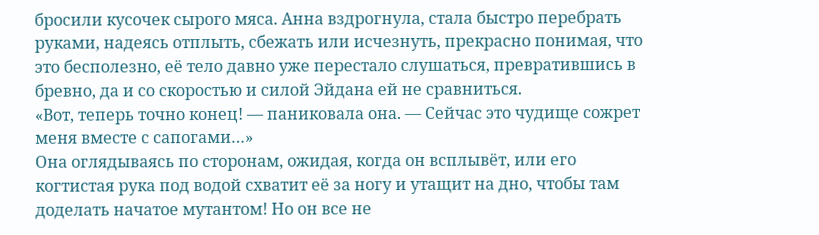бросили кусочек сырого мяса. Анна вздрогнула, стала быстро перебрать руками, надеясь отплыть, сбежать или исчезнуть, прекрасно понимая, что это бесполезно, её тело давно уже перестало слушаться, превратившись в бревно, да и со скоростью и силой Эйдана ей не сравниться.
«Вот, теперь точно конец! — паниковала она. — Сейчас это чудище сожрет меня вместе с сапогами…»
Она оглядываясь по сторонам, ожидая, когда он всплывёт, или его когтистая рука под водой схватит её за ногу и утащит на дно, чтобы там доделать начатое мутантом! Но он все не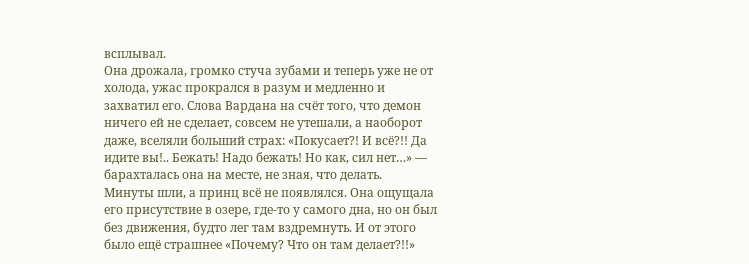всплывал.
Она дрожала, громко стуча зубами и теперь уже не от холода, ужас прокрался в разум и медленно и захватил его. Слова Вардана на счёт того, что демон ничего ей не сделает, совсем не утешали, а наоборот даже, вселяли больший страх: «Покусает?! И всё?!! Да идите вы!.. Бежать! Надо бежать! Но как, сил нет…» — барахталась она на месте, не зная, что делать.
Минуты шли, а принц всё не появлялся. Она ощущала его присутствие в озере, где-то у самого дна, но он был без движения, будто лег там вздремнуть. И от этого было ещё страшнее «Почему? Что он там делает?!!»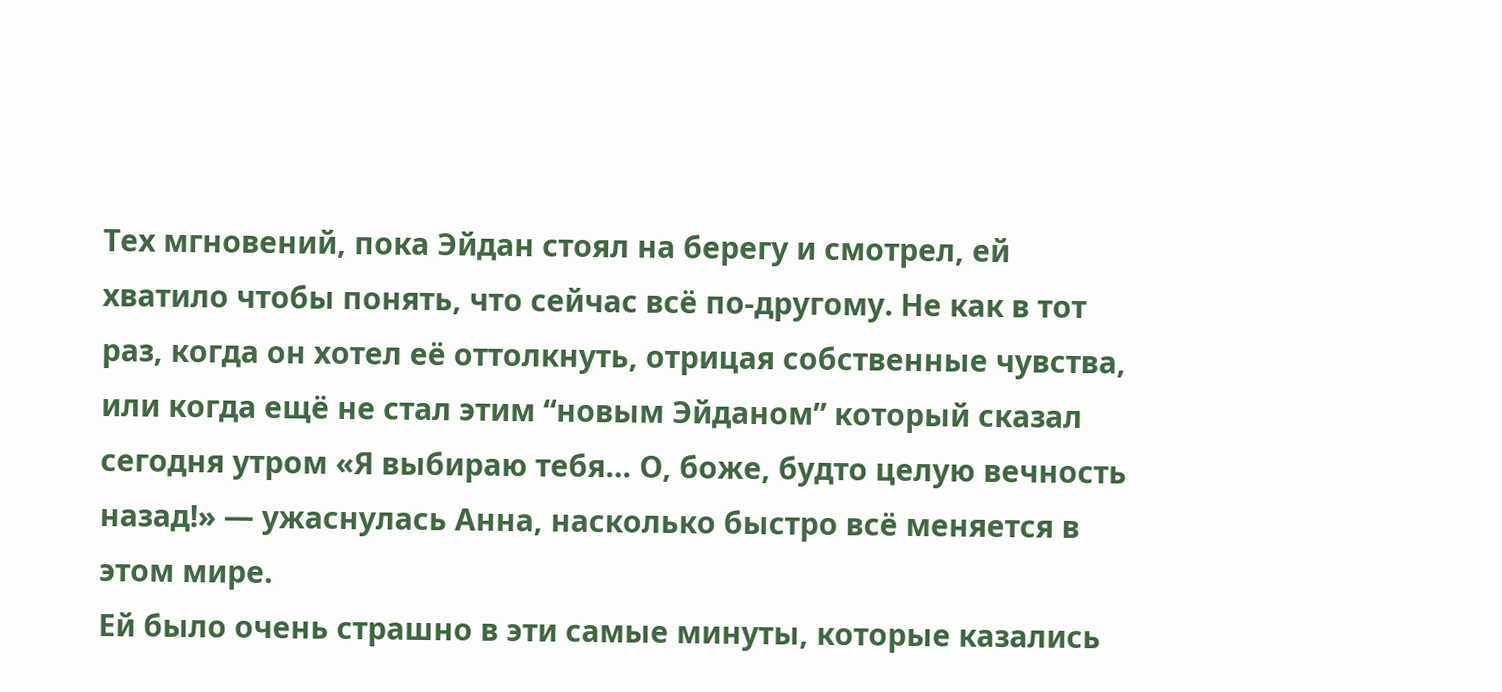Тех мгновений, пока Эйдан стоял на берегу и смотрел, ей хватило чтобы понять, что сейчас всё по-другому. Не как в тот раз, когда он хотел её оттолкнуть, отрицая собственные чувства, или когда ещё не стал этим “новым Эйданом” который сказал сегодня утром «Я выбираю тебя… О, боже, будто целую вечность назад!» — ужаснулась Анна, насколько быстро всё меняется в этом мире.
Ей было очень страшно в эти самые минуты, которые казались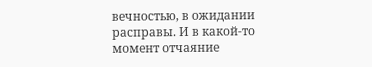вечностью, в ожидании расправы. И в какой-то момент отчаяние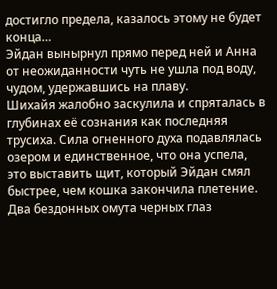достигло предела, казалось этому не будет конца…
Эйдан вынырнул прямо перед ней и Анна от неожиданности чуть не ушла под воду, чудом, удержавшись на плаву.
Шихайя жалобно заскулила и спряталась в глубинах её сознания как последняя трусиха. Сила огненного духа подавлялась озером и единственное, что она успела, это выставить щит, который Эйдан смял быстрее, чем кошка закончила плетение.
Два бездонных омута черных глаз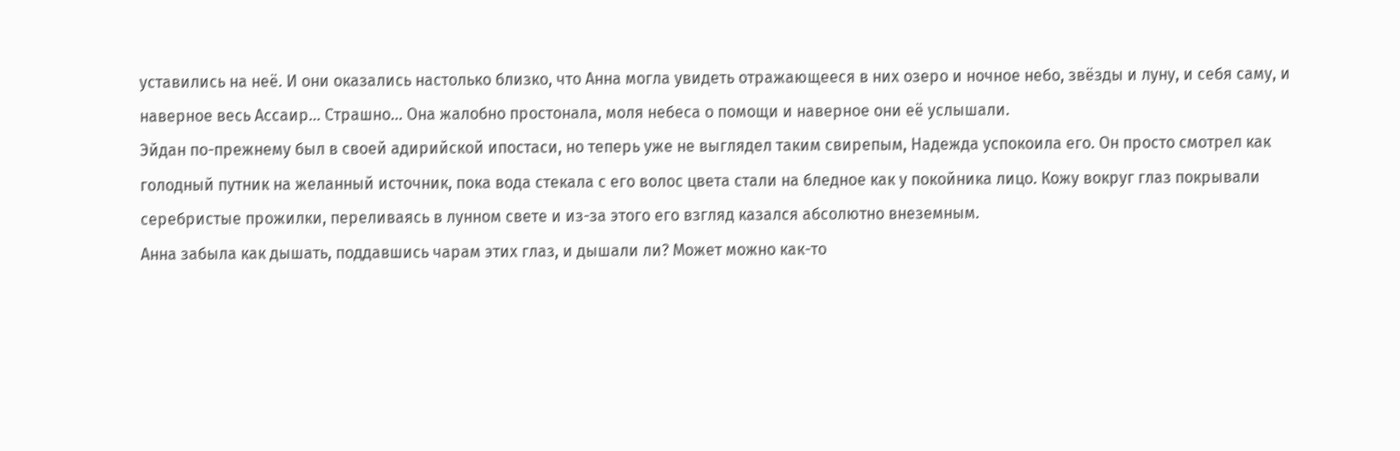уставились на неё. И они оказались настолько близко, что Анна могла увидеть отражающееся в них озеро и ночное небо, звёзды и луну, и себя саму, и наверное весь Ассаир… Страшно… Она жалобно простонала, моля небеса о помощи и наверное они её услышали.
Эйдан по-прежнему был в своей адирийской ипостаси, но теперь уже не выглядел таким свирепым, Надежда успокоила его. Он просто смотрел как голодный путник на желанный источник, пока вода стекала с его волос цвета стали на бледное как у покойника лицо. Кожу вокруг глаз покрывали серебристые прожилки, переливаясь в лунном свете и из-за этого его взгляд казался абсолютно внеземным.
Анна забыла как дышать, поддавшись чарам этих глаз, и дышали ли? Может можно как-то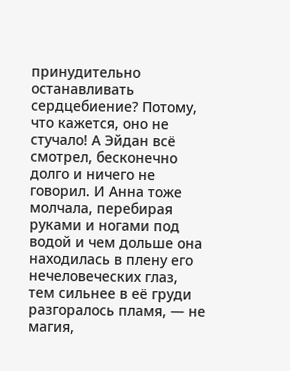принудительно останавливать сердцебиение? Потому, что кажется, оно не стучало! А Эйдан всё смотрел, бесконечно долго и ничего не говорил. И Анна тоже молчала, перебирая руками и ногами под водой и чем дольше она находилась в плену его нечеловеческих глаз, тем сильнее в её груди разгоралось пламя, — не магия,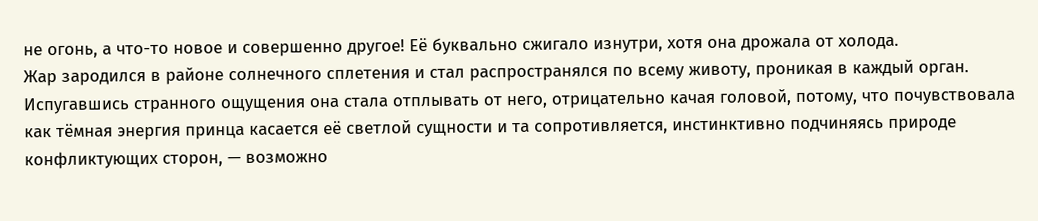не огонь, а что-то новое и совершенно другое! Её буквально сжигало изнутри, хотя она дрожала от холода.
Жар зародился в районе солнечного сплетения и стал распространялся по всему животу, проникая в каждый орган. Испугавшись странного ощущения она стала отплывать от него, отрицательно качая головой, потому, что почувствовала как тёмная энергия принца касается её светлой сущности и та сопротивляется, инстинктивно подчиняясь природе конфликтующих сторон, — возможно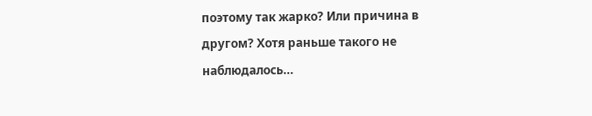поэтому так жарко? Или причина в другом? Хотя раньше такого не наблюдалось…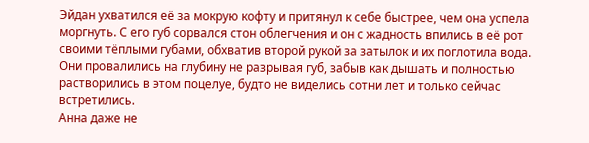Эйдан ухватился её за мокрую кофту и притянул к себе быстрее, чем она успела моргнуть. С его губ сорвался стон облегчения и он с жадность впились в её рот своими тёплыми губами, обхватив второй рукой за затылок и их поглотила вода.
Они провалились на глубину не разрывая губ, забыв как дышать и полностью растворились в этом поцелуе, будто не виделись сотни лет и только сейчас встретились.
Анна даже не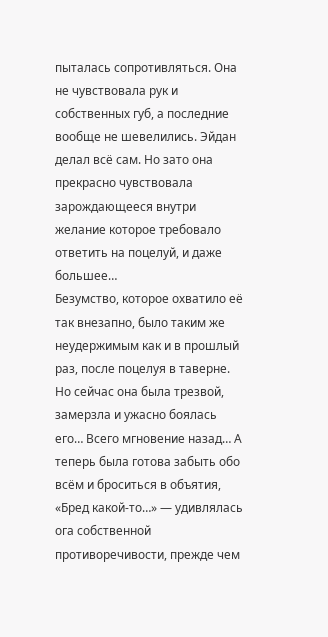пыталась сопротивляться. Она не чувствовала рук и собственных губ, а последние вообще не шевелились. Эйдан делал всё сам. Но зато она прекрасно чувствовала зарождающееся внутри желание которое требовало ответить на поцелуй, и даже большее…
Безумство, которое охватило её так внезапно, было таким же неудержимым как и в прошлый раз, после поцелуя в таверне. Но сейчас она была трезвой, замерзла и ужасно боялась его… Всего мгновение назад… А теперь была готова забыть обо всём и броситься в объятия, «Бред какой-то…» — удивлялась ога собственной противоречивости, прежде чем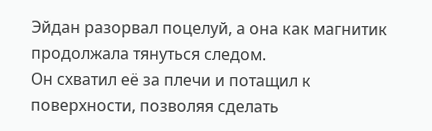Эйдан разорвал поцелуй, а она как магнитик продолжала тянуться следом.
Он схватил её за плечи и потащил к поверхности, позволяя сделать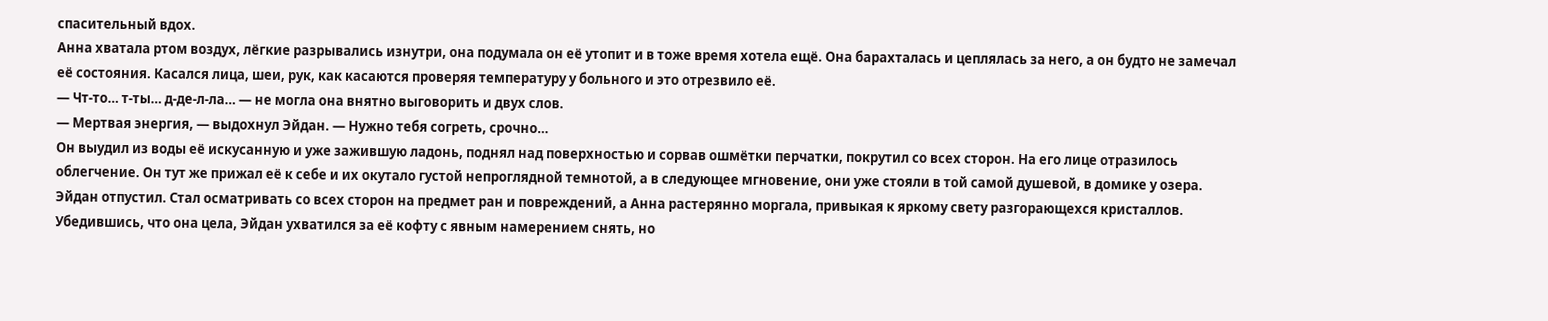спасительный вдох.
Анна хватала ртом воздух, лёгкие разрывались изнутри, она подумала он её утопит и в тоже время хотела ещё. Она барахталась и цеплялась за него, а он будто не замечал её состояния. Касался лица, шеи, рук, как касаются проверяя температуру у больного и это отрезвило её.
— Чт-то… т-ты… д-де-л-ла… — не могла она внятно выговорить и двух слов.
— Мертвая энергия, — выдохнул Эйдан. — Нужно тебя согреть, срочно…
Он выудил из воды её искусанную и уже зажившую ладонь, поднял над поверхностью и сорвав ошмётки перчатки, покрутил со всех сторон. На его лице отразилось облегчение. Он тут же прижал её к себе и их окутало густой непроглядной темнотой, а в следующее мгновение, они уже стояли в той самой душевой, в домике у озера.
Эйдан отпустил. Стал осматривать со всех сторон на предмет ран и повреждений, а Анна растерянно моргала, привыкая к яркому свету разгорающехся кристаллов.
Убедившись, что она цела, Эйдан ухватился за её кофту с явным намерением снять, но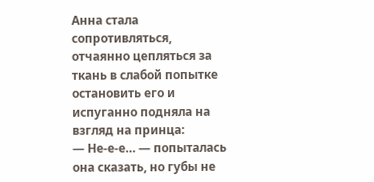Анна стала сопротивляться, отчаянно цепляться за ткань в слабой попытке остановить его и испуганно подняла на взгляд на принца:
— Не-е-е… — попыталась она сказать, но губы не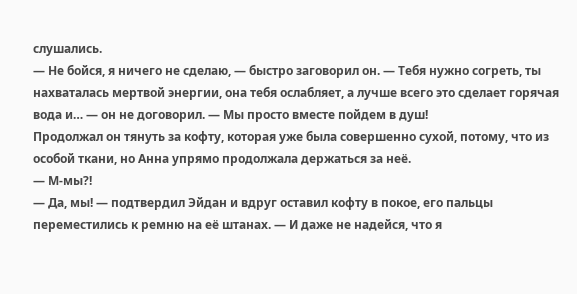слушались.
— Не бойся, я ничего не сделаю, — быстро заговорил он. — Тебя нужно согреть, ты нахваталась мертвой энергии, она тебя ослабляет, а лучше всего это сделает горячая вода и… — он не договорил. — Мы просто вместе пойдем в душ!
Продолжал он тянуть за кофту, которая уже была совершенно сухой, потому, что из особой ткани, но Анна упрямо продолжала держаться за неё.
— М-мы?!
— Да, мы! — подтвердил Эйдан и вдруг оставил кофту в покое, его пальцы переместились к ремню на её штанах. — И даже не надейся, что я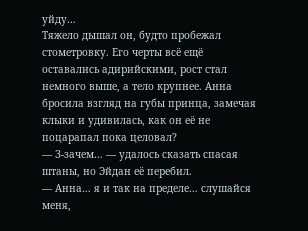уйду…
Тяжело дышал он, будто пробежал стометровку. Его черты всё ещё оставались адирийскими, рост стал немного выше, а тело крупнее. Анна бросила взгляд на губы принца, замечая клыки и удивилась, как он её не поцарапал пока целовал?
— З-зачем… — удалось сказать спасая штаны, но Эйдан её перебил.
— Анна… я и так на пределе… слушайся меня,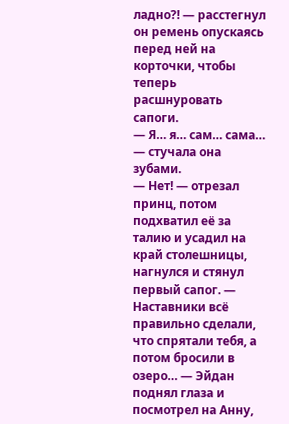ладно?! — расстегнул он ремень опускаясь перед ней на корточки, чтобы теперь расшнуровать сапоги.
— Я… я… сам… сама… — стучала она зубами.
— Нет! — отрезал принц, потом подхватил её за талию и усадил на край столешницы, нагнулся и стянул первый сапог. — Наставники всё правильно сделали, что спрятали тебя, а потом бросили в озеро… — Эйдан поднял глаза и посмотрел на Анну,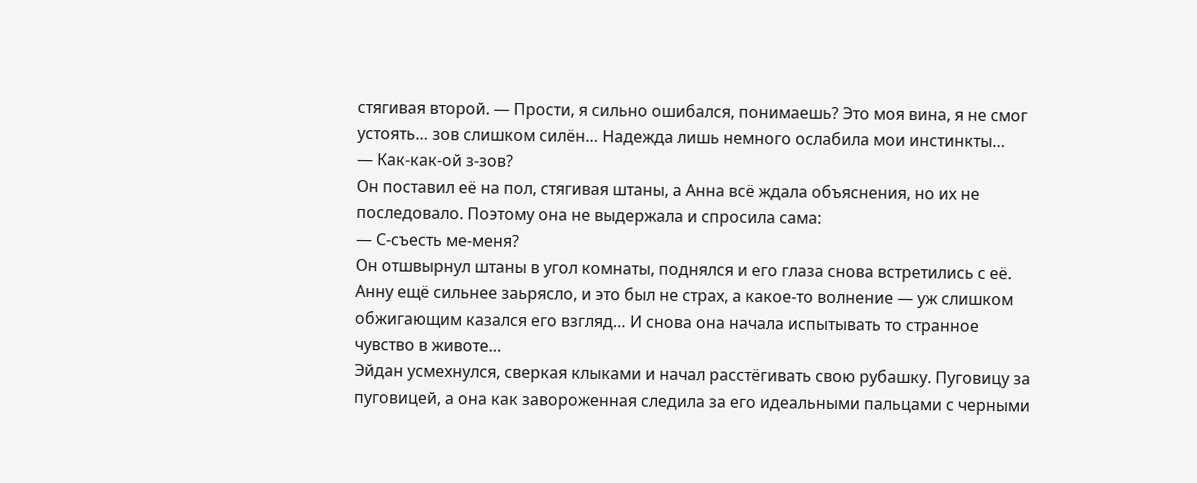стягивая второй. — Прости, я сильно ошибался, понимаешь? Это моя вина, я не смог устоять… зов слишком силён… Надежда лишь немного ослабила мои инстинкты…
— Как-как-ой з-зов?
Он поставил её на пол, стягивая штаны, а Анна всё ждала объяснения, но их не последовало. Поэтому она не выдержала и спросила сама:
— С-съесть ме-меня?
Он отшвырнул штаны в угол комнаты, поднялся и его глаза снова встретились с её. Анну ещё сильнее заьрясло, и это был не страх, а какое-то волнение — уж слишком обжигающим казался его взгляд… И снова она начала испытывать то странное чувство в животе…
Эйдан усмехнулся, сверкая клыками и начал расстёгивать свою рубашку. Пуговицу за пуговицей, а она как завороженная следила за его идеальными пальцами с черными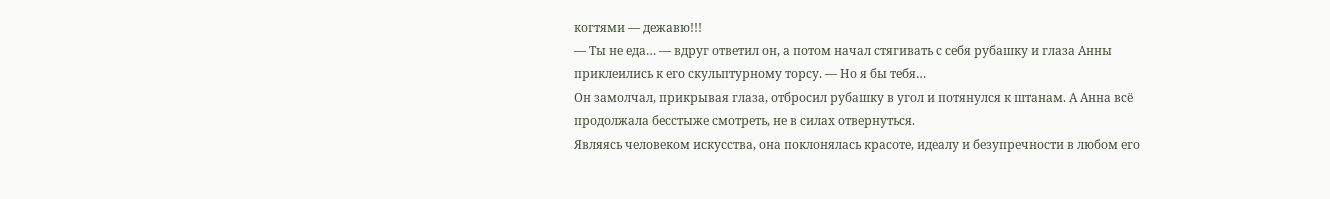когтями — дежавю!!!
— Ты не еда… — вдруг ответил он, а потом начал стягивать с себя рубашку и глаза Анны приклеились к его скульптурному торсу. — Но я бы тебя…
Он замолчал, прикрывая глаза, отбросил рубашку в угол и потянулся к штанам. А Анна всё продолжала бесстыже смотреть, не в силах отвернуться.
Являясь человеком искусства, она поклонялась красоте, идеалу и безупречности в любом его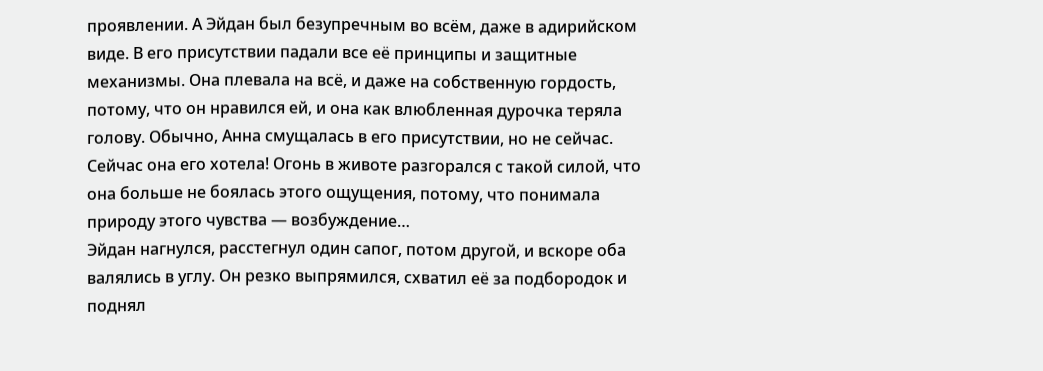проявлении. А Эйдан был безупречным во всём, даже в адирийском виде. В его присутствии падали все её принципы и защитные механизмы. Она плевала на всё, и даже на собственную гордость, потому, что он нравился ей, и она как влюбленная дурочка теряла голову. Обычно, Анна смущалась в его присутствии, но не сейчас. Сейчас она его хотела! Огонь в животе разгорался с такой силой, что она больше не боялась этого ощущения, потому, что понимала природу этого чувства — возбуждение…
Эйдан нагнулся, расстегнул один сапог, потом другой, и вскоре оба валялись в углу. Он резко выпрямился, схватил её за подбородок и поднял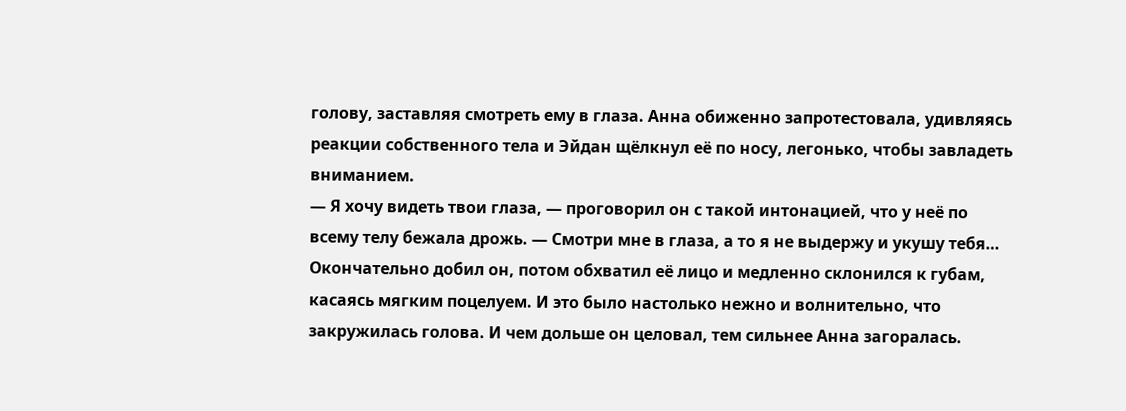голову, заставляя смотреть ему в глаза. Анна обиженно запротестовала, удивляясь реакции собственного тела и Эйдан щёлкнул её по носу, легонько, чтобы завладеть вниманием.
— Я хочу видеть твои глаза, — проговорил он с такой интонацией, что у неё по всему телу бежала дрожь. — Смотри мне в глаза, а то я не выдержу и укушу тебя…
Окончательно добил он, потом обхватил её лицо и медленно склонился к губам, касаясь мягким поцелуем. И это было настолько нежно и волнительно, что закружилась голова. И чем дольше он целовал, тем сильнее Анна загоралась.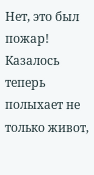Нет, это был пожар! Казалось теперь полыхает не только живот,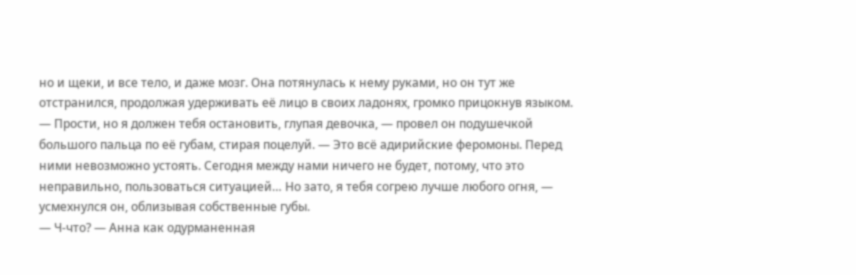но и щеки, и все тело, и даже мозг. Она потянулась к нему руками, но он тут же отстранился, продолжая удерживать её лицо в своих ладонях, громко прицокнув языком.
— Прости, но я должен тебя остановить, глупая девочка, — провел он подушечкой большого пальца по её губам, стирая поцелуй. — Это всё адирийские феромоны. Перед ними невозможно устоять. Сегодня между нами ничего не будет, потому, что это неправильно, пользоваться ситуацией… Но зато, я тебя согрею лучше любого огня, — усмехнулся он, облизывая собственные губы.
— Ч-что? — Анна как одурманенная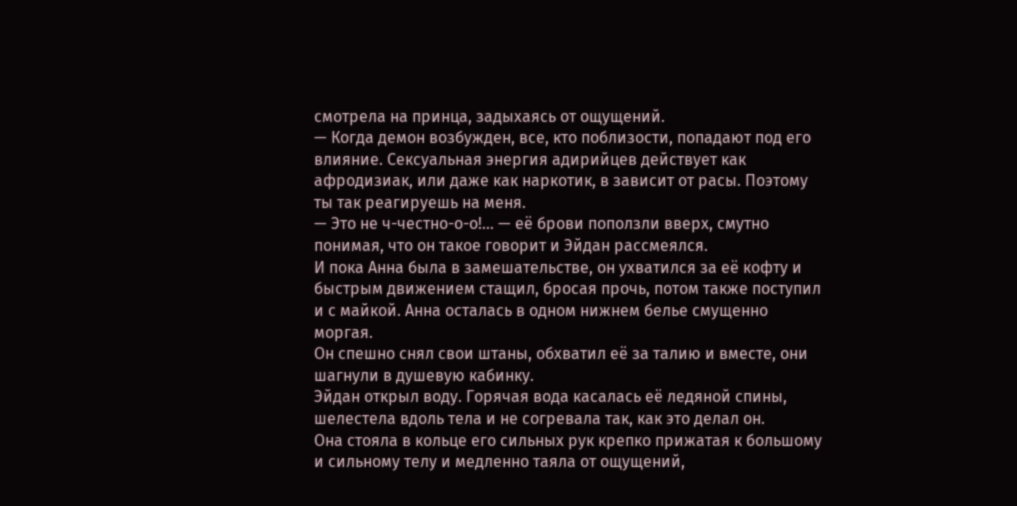смотрела на принца, задыхаясь от ощущений.
— Когда демон возбужден, все, кто поблизости, попадают под его влияние. Сексуальная энергия адирийцев действует как афродизиак, или даже как наркотик, в зависит от расы. Поэтому ты так реагируешь на меня.
— Это не ч-честно-о-о!… — её брови поползли вверх, смутно понимая, что он такое говорит и Эйдан рассмеялся.
И пока Анна была в замешательстве, он ухватился за её кофту и быстрым движением стащил, бросая прочь, потом также поступил и с майкой. Анна осталась в одном нижнем белье смущенно моргая.
Он спешно снял свои штаны, обхватил её за талию и вместе, они шагнули в душевую кабинку.
Эйдан открыл воду. Горячая вода касалась её ледяной спины, шелестела вдоль тела и не согревала так, как это делал он.
Она стояла в кольце его сильных рук крепко прижатая к большому и сильному телу и медленно таяла от ощущений,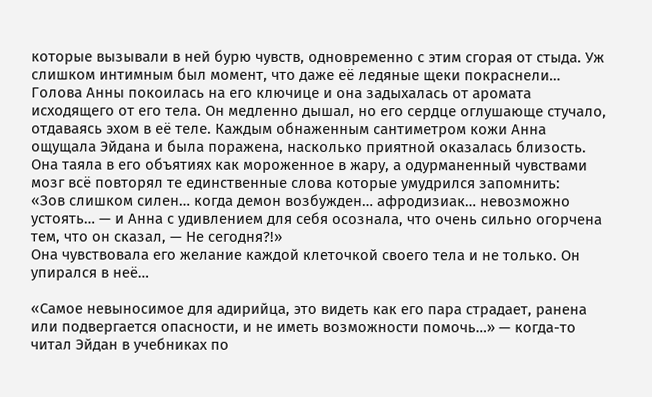которые вызывали в ней бурю чувств, одновременно с этим сгорая от стыда. Уж слишком интимным был момент, что даже её ледяные щеки покраснели…
Голова Анны покоилась на его ключице и она задыхалась от аромата исходящего от его тела. Он медленно дышал, но его сердце оглушающе стучало, отдаваясь эхом в её теле. Каждым обнаженным сантиметром кожи Анна ощущала Эйдана и была поражена, насколько приятной оказалась близость. Она таяла в его объятиях как мороженное в жару, а одурманенный чувствами мозг всё повторял те единственные слова которые умудрился запомнить:
«Зов слишком силен… когда демон возбужден… афродизиак… невозможно устоять… — и Анна с удивлением для себя осознала, что очень сильно огорчена тем, что он сказал, — Не сегодня?!»
Она чувствовала его желание каждой клеточкой своего тела и не только. Он упирался в неё…

«Самое невыносимое для адирийца, это видеть как его пара страдает, ранена или подвергается опасности, и не иметь возможности помочь…» — когда-то читал Эйдан в учебниках по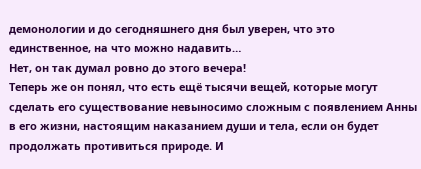демонологии и до сегодняшнего дня был уверен, что это единственное, на что можно надавить…
Нет, он так думал ровно до этого вечера!
Теперь же он понял, что есть ещё тысячи вещей, которые могут сделать его существование невыносимо сложным с появлением Анны в его жизни, настоящим наказанием души и тела, если он будет продолжать противиться природе. И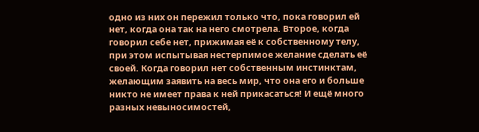одно из них он пережил только что, пока говорил ей нет, когда она так на него смотрела. Второе, когда говорил себе нет, прижимая её к собственному телу, при этом испытывая нестерпимое желание сделать её своей. Когда говорил нет собственным инстинктам, желающим заявить на весь мир, что она его и больше никто не имеет права к ней прикасаться! И ещё много разных невыносимостей,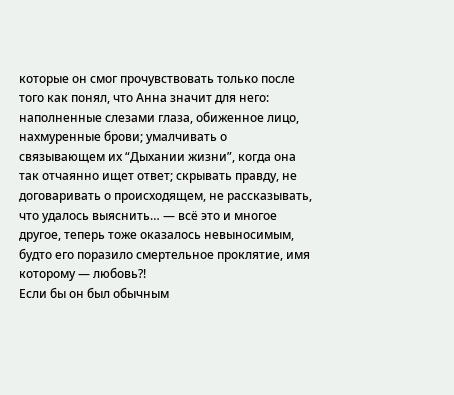которые он смог прочувствовать только после того как понял, что Анна значит для него: наполненные слезами глаза, обиженное лицо, нахмуренные брови; умалчивать о связывающем их “Дыхании жизни”, когда она так отчаянно ищет ответ; скрывать правду, не договаривать о происходящем, не рассказывать, что удалось выяснить… — всё это и многое другое, теперь тоже оказалось невыносимым, будто его поразило смертельное проклятие, имя которому — любовь?!
Если бы он был обычным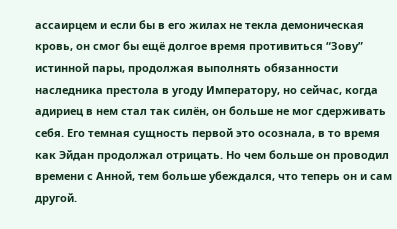ассаирцем и если бы в его жилах не текла демоническая кровь, он смог бы ещё долгое время противиться “Зову” истинной пары, продолжая выполнять обязанности наследника престола в угоду Императору, но сейчас, когда адириец в нем стал так силён, он больше не мог сдерживать себя. Его темная сущность первой это осознала, в то время как Эйдан продолжал отрицать. Но чем больше он проводил времени с Анной, тем больше убеждался, что теперь он и сам другой.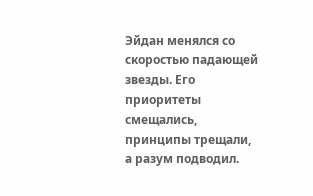Эйдан менялся со скоростью падающей звезды. Его приоритеты смещались, принципы трещали, а разум подводил.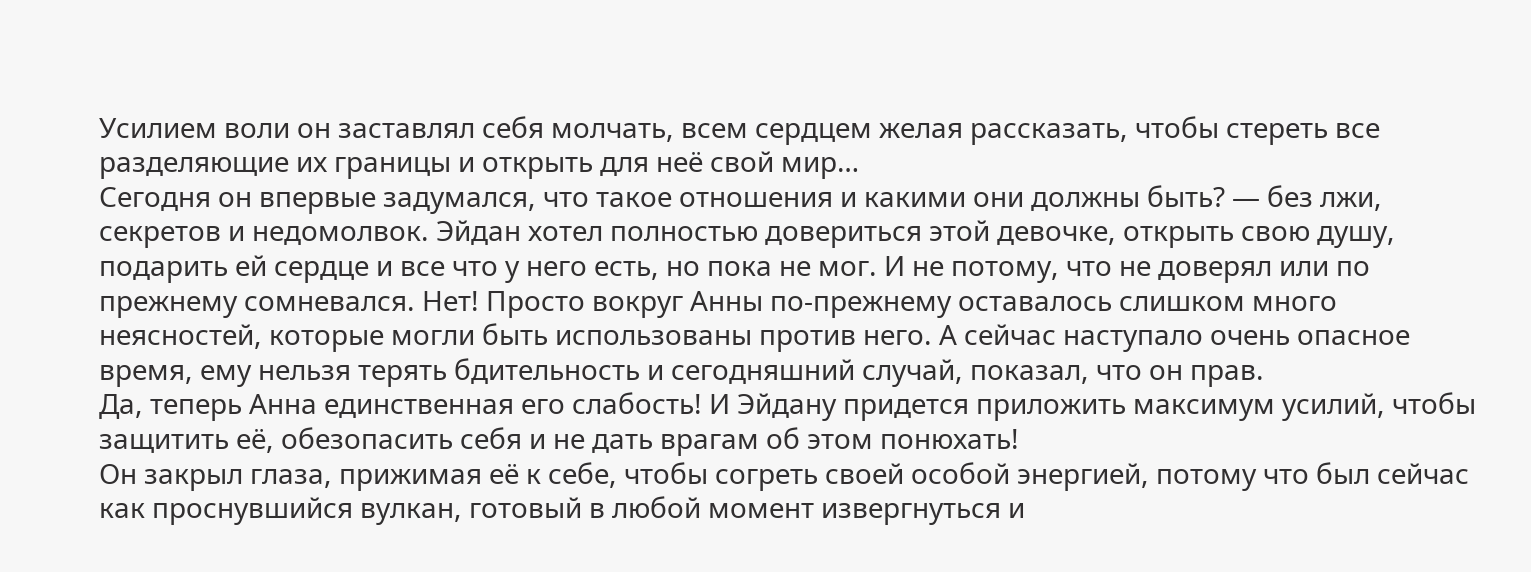Усилием воли он заставлял себя молчать, всем сердцем желая рассказать, чтобы стереть все разделяющие их границы и открыть для неё свой мир…
Сегодня он впервые задумался, что такое отношения и какими они должны быть? — без лжи, секретов и недомолвок. Эйдан хотел полностью довериться этой девочке, открыть свою душу, подарить ей сердце и все что у него есть, но пока не мог. И не потому, что не доверял или по прежнему сомневался. Нет! Просто вокруг Анны по-прежнему оставалось слишком много неясностей, которые могли быть использованы против него. А сейчас наступало очень опасное время, ему нельзя терять бдительность и сегодняшний случай, показал, что он прав.
Да, теперь Анна единственная его слабость! И Эйдану придется приложить максимум усилий, чтобы защитить её, обезопасить себя и не дать врагам об этом понюхать!
Он закрыл глаза, прижимая её к себе, чтобы согреть своей особой энергией, потому что был сейчас как проснувшийся вулкан, готовый в любой момент извергнуться и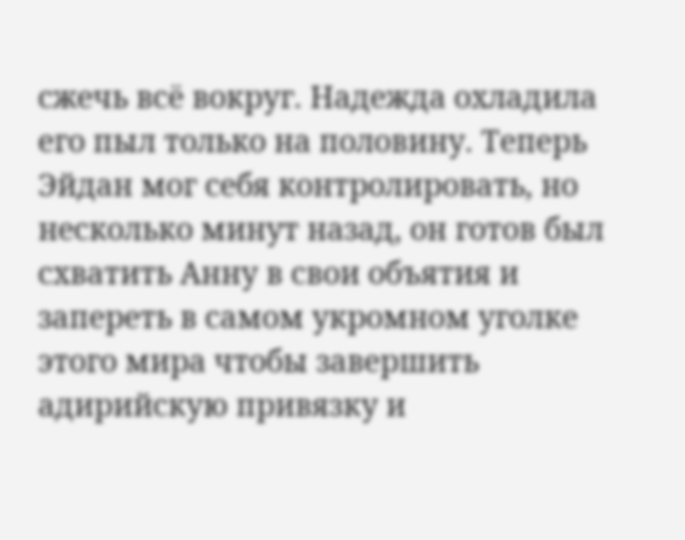сжечь всё вокруг. Надежда охладила его пыл только на половину. Теперь Эйдан мог себя контролировать, но несколько минут назад, он готов был схватить Анну в свои объятия и запереть в самом укромном уголке этого мира чтобы завершить адирийскую привязку и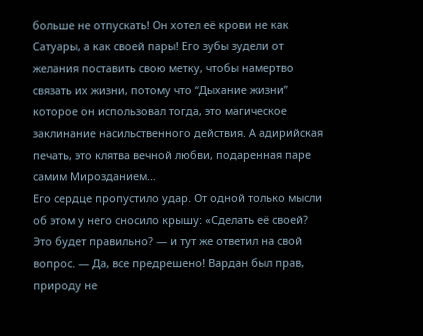больше не отпускать! Он хотел её крови не как Сатуары, а как своей пары! Его зубы зудели от желания поставить свою метку, чтобы намертво связать их жизни, потому что “Дыхание жизни” которое он использовал тогда, это магическое заклинание насильственного действия. А адирийская печать, это клятва вечной любви, подаренная паре самим Мирозданием…
Его сердце пропустило удар. От одной только мысли об этом у него сносило крышу: «Сделать её своей? Это будет правильно? — и тут же ответил на свой вопрос. — Да, все предрешено! Вардан был прав, природу не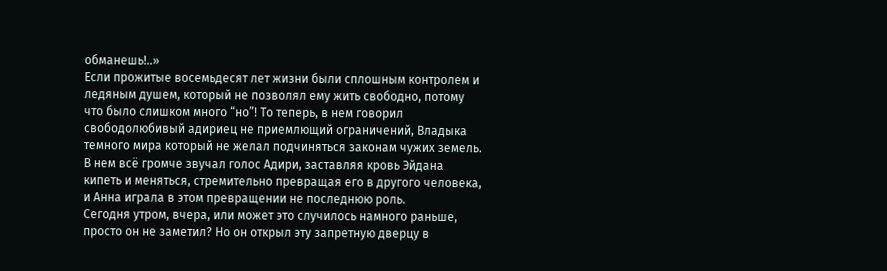обманешь!..»
Если прожитые восемьдесят лет жизни были сплошным контролем и ледяным душем, который не позволял ему жить свободно, потому что было слишком много “но”! То теперь, в нем говорил свободолюбивый адириец не приемлющий ограничений, Владыка темного мира который не желал подчиняться законам чужих земель. В нем всё громче звучал голос Адири, заставляя кровь Эйдана кипеть и меняться, стремительно превращая его в другого человека, и Анна играла в этом превращении не последнюю роль.
Сегодня утром, вчера, или может это случилось намного раньше, просто он не заметил? Но он открыл эту запретную дверцу в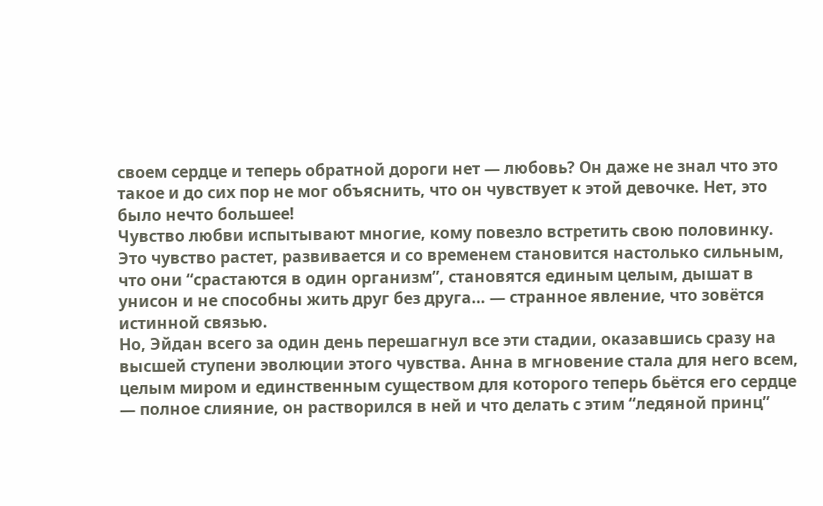своем сердце и теперь обратной дороги нет — любовь? Он даже не знал что это такое и до сих пор не мог объяснить, что он чувствует к этой девочке. Нет, это было нечто большее!
Чувство любви испытывают многие, кому повезло встретить свою половинку. Это чувство растет, развивается и со временем становится настолько сильным, что они “срастаются в один организм”, становятся единым целым, дышат в унисон и не способны жить друг без друга… — странное явление, что зовётся истинной связью.
Но, Эйдан всего за один день перешагнул все эти стадии, оказавшись сразу на высшей ступени эволюции этого чувства. Анна в мгновение стала для него всем, целым миром и единственным существом для которого теперь бьётся его сердце — полное слияние, он растворился в ней и что делать с этим “ледяной принц”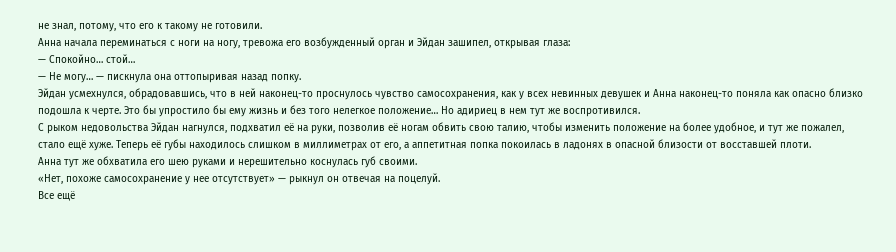не знал, потому, что его к такому не готовили.
Анна начала переминаться с ноги на ногу, тревожа его возбужденный орган и Эйдан зашипел, открывая глаза:
— Спокойно… стой…
— Не могу… — пискнула она оттопыривая назад попку.
Эйдан усмехнулся, обрадовавшись, что в ней наконец-то проснулось чувство самосохранения, как у всех невинных девушек и Анна наконец-то поняла как опасно близко подошла к черте. Это бы упростило бы ему жизнь и без того нелегкое положение… Но адириец в нем тут же воспротивился.
С рыком недовольства Эйдан нагнулся, подхватил её на руки, позволив её ногам обвить свою талию, чтобы изменить положение на более удобное, и тут же пожалел, стало ещё хуже. Теперь её губы находилось слишком в миллиметрах от его, а аппетитная попка покоилась в ладонях в опасной близости от восставшей плоти.
Анна тут же обхватила его шею руками и нерешительно коснулась губ своими.
«Нет, похоже самосохранение у нее отсутствует» — рыкнул он отвечая на поцелуй.
Все ещё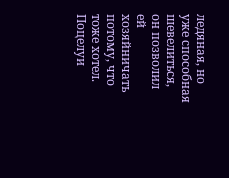ледяная, но уже способная шевелиться, он позволил ей хозяйничать потому, что тоже хотел. Поцелуи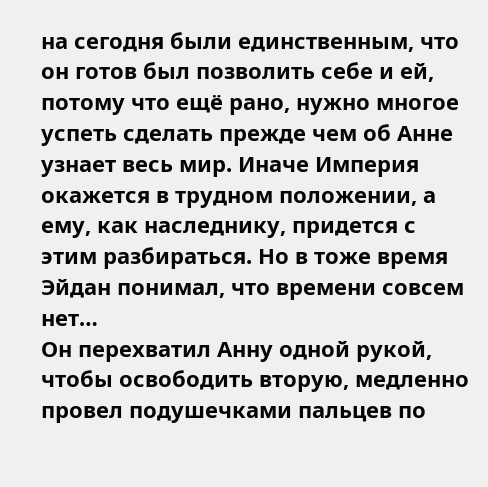на сегодня были единственным, что он готов был позволить себе и ей, потому что ещё рано, нужно многое успеть сделать прежде чем об Анне узнает весь мир. Иначе Империя окажется в трудном положении, а ему, как наследнику, придется с этим разбираться. Но в тоже время Эйдан понимал, что времени совсем нет…
Он перехватил Анну одной рукой, чтобы освободить вторую, медленно провел подушечками пальцев по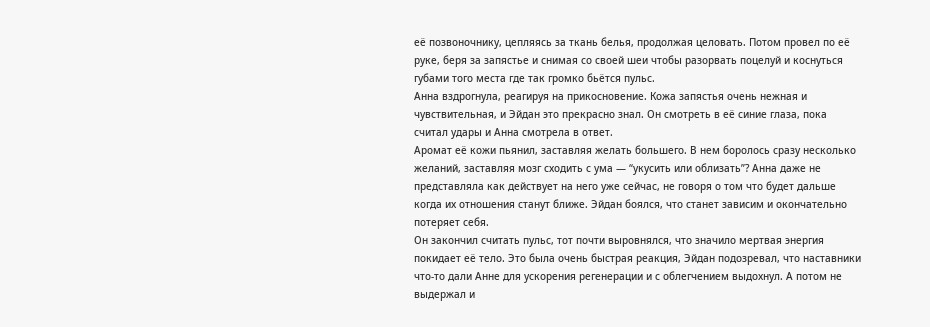её позвоночнику, цепляясь за ткань белья, продолжая целовать. Потом провел по её руке, беря за запястье и снимая со своей шеи чтобы разорвать поцелуй и коснуться губами того места где так громко бьётся пульс.
Анна вздрогнула, реагируя на прикосновение. Кожа запястья очень нежная и чувствительная, и Эйдан это прекрасно знал. Он смотреть в её синие глаза, пока считал удары и Анна смотрела в ответ.
Аромат её кожи пьянил, заставляя желать большего. В нем боролось сразу несколько желаний, заставляя мозг сходить с ума — “укусить или облизать”? Анна даже не представляла как действует на него уже сейчас, не говоря о том что будет дальше когда их отношения станут ближе. Эйдан боялся, что станет зависим и окончательно потеряет себя.
Он закончил считать пульс, тот почти выровнялся, что значило мертвая энергия покидает её тело. Это была очень быстрая реакция, Эйдан подозревал, что наставники что-то дали Анне для ускорения регенерации и с облегчением выдохнул. А потом не выдержал и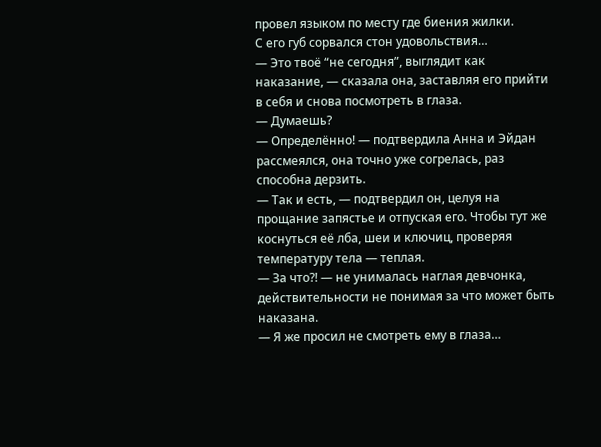провел языком по месту где биения жилки.
С его губ сорвался стон удовольствия…
— Это твоё “не сегодня”, выглядит как наказание, — сказала она, заставляя его прийти в себя и снова посмотреть в глаза.
— Думаешь?
— Определённо! — подтвердила Анна и Эйдан рассмеялся, она точно уже согрелась, раз способна дерзить.
— Так и есть, — подтвердил он, целуя на прощание запястье и отпуская его. Чтобы тут же коснуться её лба, шеи и ключиц, проверяя температуру тела — теплая.
— За что?! — не унималась наглая девчонка, действительности не понимая за что может быть наказана.
— Я же просил не смотреть ему в глаза…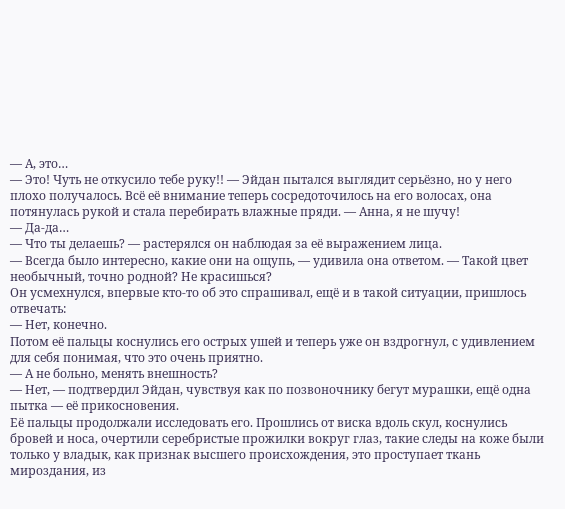— А, это…
— Это! Чуть не откусило тебе руку!! — Эйдан пытался выглядит серьёзно, но у него плохо получалось. Всё её внимание теперь сосредоточилось на его волосах, она потянулась рукой и стала перебирать влажные пряди. — Анна, я не шучу!
— Да-да…
— Что ты делаешь? — растерялся он наблюдая за её выражением лица.
— Всегда было интересно, какие они на ощупь, — удивила она ответом. — Такой цвет необычный, точно родной? Не красишься?
Он усмехнулся, впервые кто-то об это спрашивал, ещё и в такой ситуации, пришлось отвечать:
— Нет, конечно.
Потом её пальцы коснулись его острых ушей и теперь уже он вздрогнул, с удивлением для себя понимая, что это очень приятно.
— А не больно, менять внешность?
— Нет, — подтвердил Эйдан, чувствуя как по позвоночнику бегут мурашки, ещё одна пытка — её прикосновения.
Её пальцы продолжали исследовать его. Прошлись от виска вдоль скул, коснулись бровей и носа, очертили серебристые прожилки вокруг глаз, такие следы на коже были только у владык, как признак высшего происхождения, это проступает ткань мироздания, из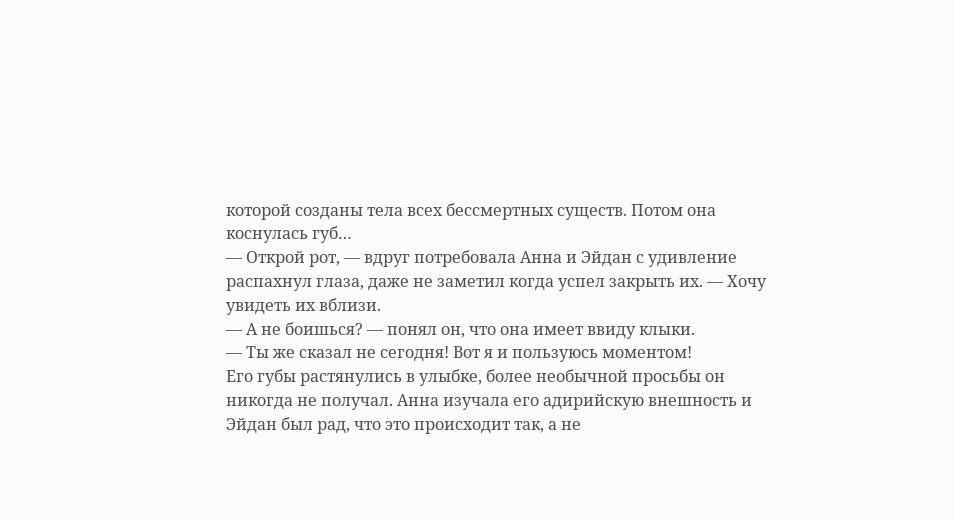которой созданы тела всех бессмертных существ. Потом она коснулась губ…
— Открой рот, — вдруг потребовала Анна и Эйдан с удивление распахнул глаза, даже не заметил когда успел закрыть их. — Хочу увидеть их вблизи.
— А не боишься? — понял он, что она имеет ввиду клыки.
— Ты же сказал не сегодня! Вот я и пользуюсь моментом!
Его губы растянулись в улыбке, более необычной просьбы он никогда не получал. Анна изучала его адирийскую внешность и Эйдан был рад, что это происходит так, а не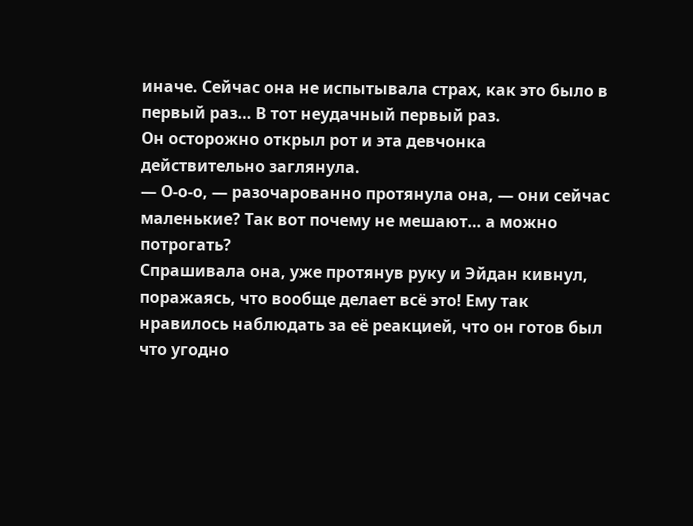иначе. Сейчас она не испытывала страх, как это было в первый раз… В тот неудачный первый раз.
Он осторожно открыл рот и эта девчонка действительно заглянула.
— О-о-о, — разочарованно протянула она, — они сейчас маленькие? Так вот почему не мешают… а можно потрогать?
Спрашивала она, уже протянув руку и Эйдан кивнул, поражаясь, что вообще делает всё это! Ему так нравилось наблюдать за её реакцией, что он готов был что угодно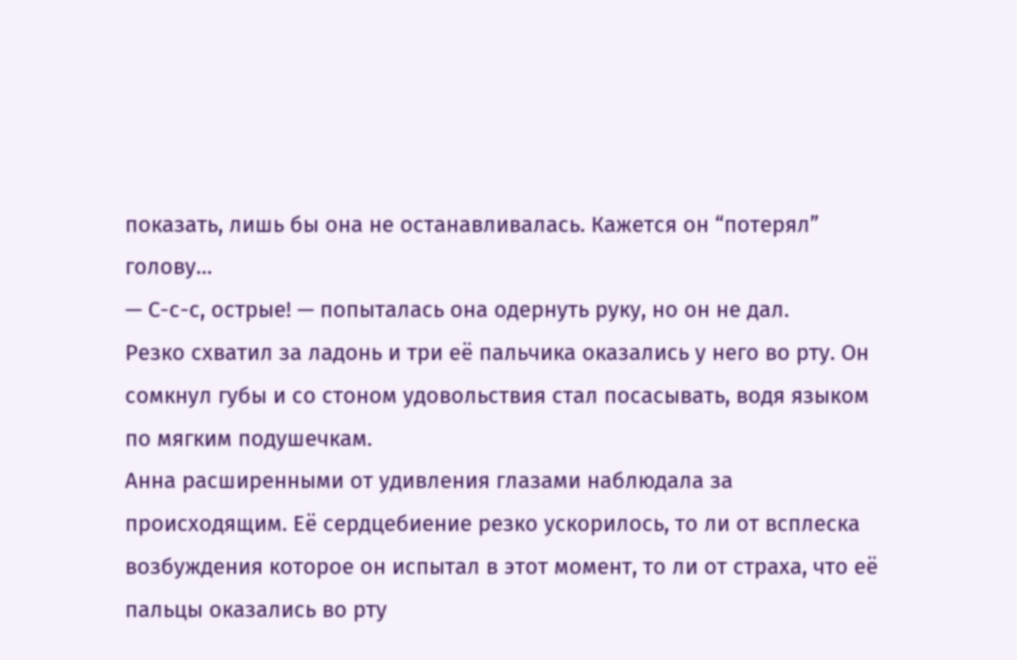показать, лишь бы она не останавливалась. Кажется он “потерял” голову…
— С-с-с, острые! — попыталась она одернуть руку, но он не дал.
Резко схватил за ладонь и три её пальчика оказались у него во рту. Он сомкнул губы и со стоном удовольствия стал посасывать, водя языком по мягким подушечкам.
Анна расширенными от удивления глазами наблюдала за происходящим. Её сердцебиение резко ускорилось, то ли от всплеска возбуждения которое он испытал в этот момент, то ли от страха, что её пальцы оказались во рту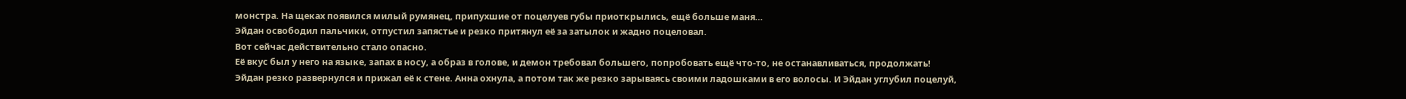монстра. На щеках появился милый румянец, припухшие от поцелуев губы приоткрылись, ещё больше маня…
Эйдан освободил пальчики, отпустил запястье и резко притянул её за затылок и жадно поцеловал.
Вот сейчас действительно стало опасно.
Её вкус был у него на языке, запах в носу, а образ в голове, и демон требовал большего, попробовать ещё что-то, не останавливаться, продолжать!
Эйдан резко развернулся и прижал её к стене. Анна охнула, а потом так же резко зарываясь своими ладошками в его волосы. И Эйдан углубил поцелуй,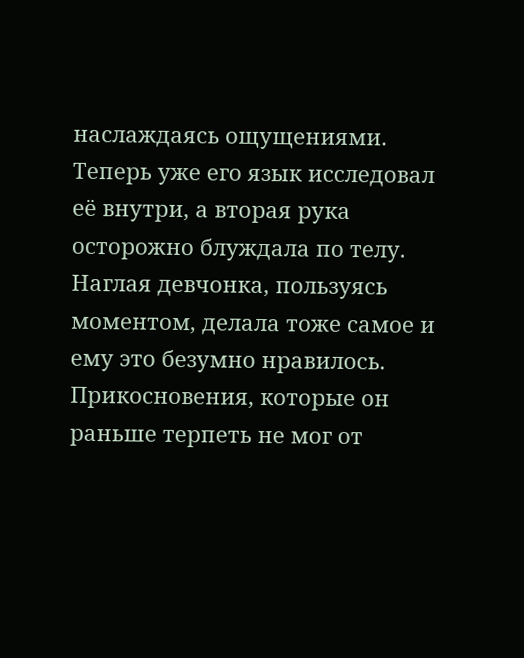наслаждаясь ощущениями. Теперь уже его язык исследовал её внутри, а вторая рука осторожно блуждала по телу.
Наглая девчонка, пользуясь моментом, делала тоже самое и ему это безумно нравилось. Прикосновения, которые он раньше терпеть не мог от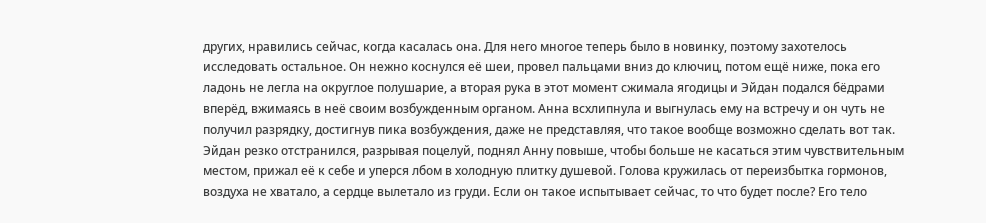других, нравились сейчас, когда касалась она. Для него многое теперь было в новинку, поэтому захотелось исследовать остальное. Он нежно коснулся её шеи, провел пальцами вниз до ключиц, потом ещё ниже, пока его ладонь не легла на округлое полушарие, а вторая рука в этот момент сжимала ягодицы и Эйдан подался бёдрами вперёд, вжимаясь в неё своим возбужденным органом. Анна всхлипнула и выгнулась ему на встречу и он чуть не получил разрядку, достигнув пика возбуждения, даже не представляя, что такое вообще возможно сделать вот так.
Эйдан резко отстранился, разрывая поцелуй, поднял Анну повыше, чтобы больше не касаться этим чувствительным местом, прижал её к себе и уперся лбом в холодную плитку душевой. Голова кружилась от переизбытка гормонов, воздуха не хватало, а сердце вылетало из груди. Если он такое испытывает сейчас, то что будет после? Его тело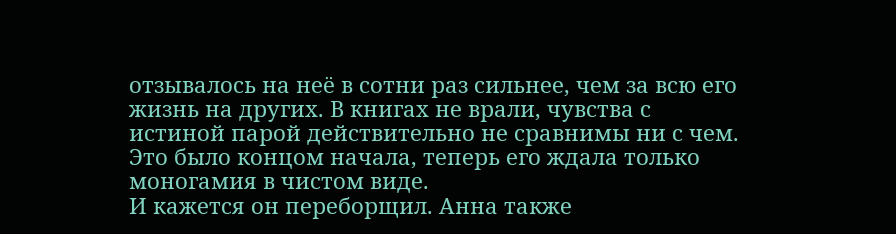отзывалось на неё в сотни раз сильнее, чем за всю его жизнь на других. В книгах не врали, чувства с истиной парой действительно не сравнимы ни с чем. Это было концом начала, теперь его ждала только моногамия в чистом виде.
И кажется он переборщил. Анна также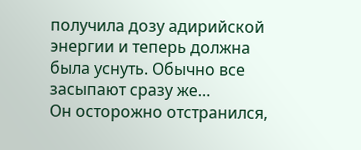получила дозу адирийской энергии и теперь должна была уснуть. Обычно все засыпают сразу же…
Он осторожно отстранился,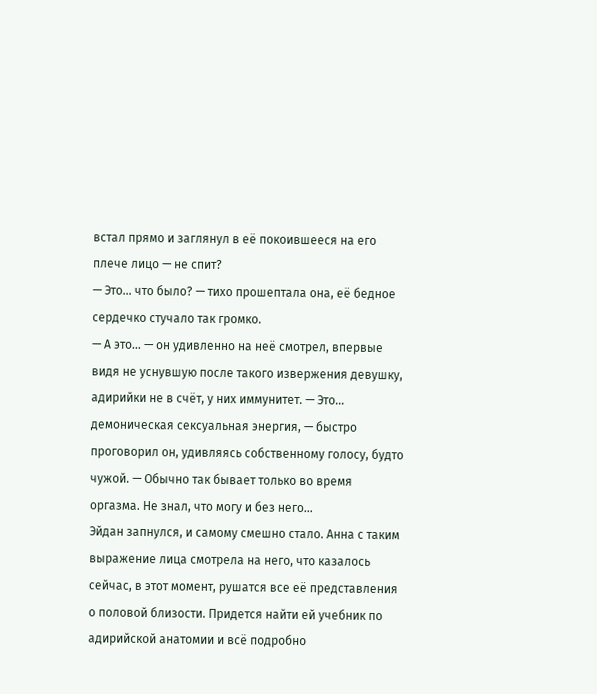встал прямо и заглянул в её покоившееся на его плече лицо — не спит?
— Это… что было? — тихо прошептала она, её бедное сердечко стучало так громко.
— А это… — он удивленно на неё смотрел, впервые видя не уснувшую после такого извержения девушку, адирийки не в счёт, у них иммунитет. — Это… демоническая сексуальная энергия, — быстро проговорил он, удивляясь собственному голосу, будто чужой. — Обычно так бывает только во время оргазма. Не знал, что могу и без него…
Эйдан запнулся, и самому смешно стало. Анна с таким выражение лица смотрела на него, что казалось сейчас, в этот момент, рушатся все её представления о половой близости. Придется найти ей учебник по адирийской анатомии и всё подробно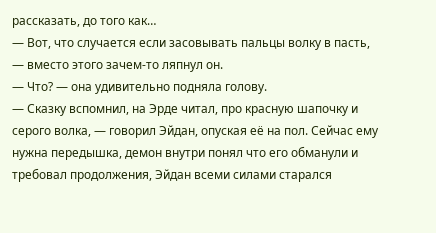рассказать, до того как…
— Вот, что случается если засовывать пальцы волку в пасть, — вместо этого зачем-то ляпнул он.
— Что? — она удивительно подняла голову.
— Сказку вспомнил, на Эрде читал, про красную шапочку и серого волка, — говорил Эйдан, опуская её на пол. Сейчас ему нужна передышка, демон внутри понял что его обманули и требовал продолжения, Эйдан всеми силами старался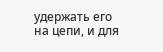удержать его на цепи, и для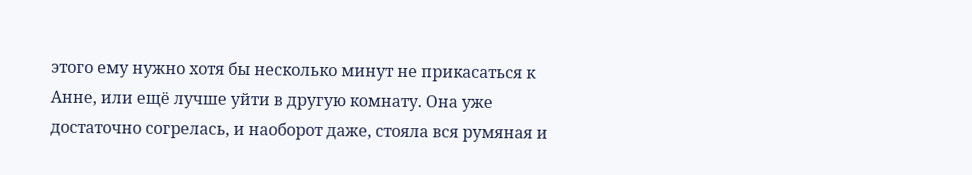этого ему нужно хотя бы несколько минут не прикасаться к Анне, или ещё лучше уйти в другую комнату. Она уже достаточно согрелась, и наоборот даже, стояла вся румяная и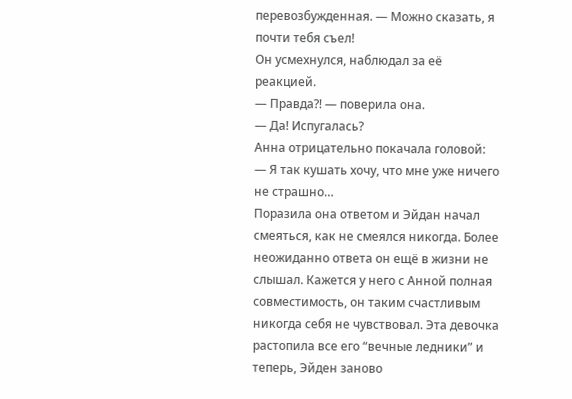перевозбужденная. — Можно сказать, я почти тебя съел!
Он усмехнулся, наблюдал за её реакцией.
— Правда?! — поверила она.
— Да! Испугалась?
Анна отрицательно покачала головой:
— Я так кушать хочу, что мне уже ничего не страшно…
Поразила она ответом и Эйдан начал смеяться, как не смеялся никогда. Более неожиданно ответа он ещё в жизни не слышал. Кажется у него с Анной полная совместимость, он таким счастливым никогда себя не чувствовал. Эта девочка растопила все его “вечные ледники” и теперь, Эйден заново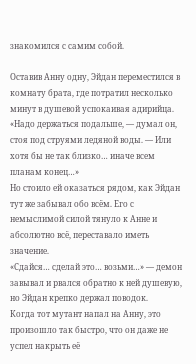знакомился с самим собой.

Оставив Анну одну, Эйдан переместился в комнату брата, где потратил несколько минут в душевой успокаивая адирийца.
«Надо держаться подальше, — думал он, стоя под струями ледяной воды. — Или хотя бы не так близко… иначе всем планам конец…»
Но стоило ей оказаться рядом, как Эйдан тут же забывал обо всём. Его с немыслимой силой тянуло к Анне и абсолютно всё, переставало иметь значение.
«Сдайся… сделай это… возьми…» — демон завывал и рвался обратно к ней душевую, но Эйдан крепко держал поводок.
Когда тот мутант напал на Анну, это произошло так быстро, что он даже не успел накрыть её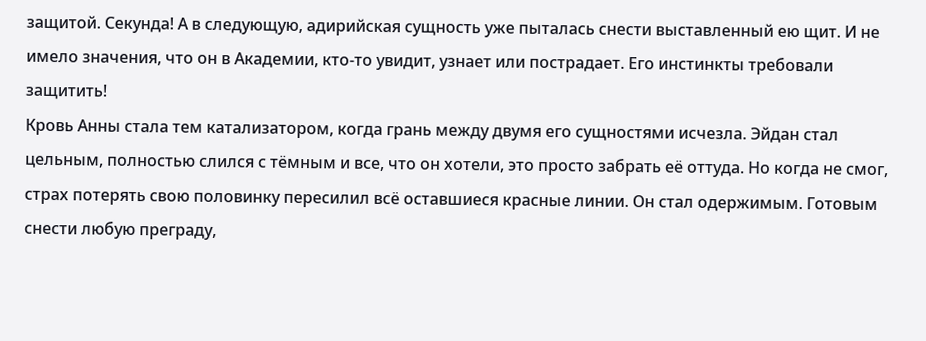защитой. Секунда! А в следующую, адирийская сущность уже пыталась снести выставленный ею щит. И не имело значения, что он в Академии, кто-то увидит, узнает или пострадает. Его инстинкты требовали защитить!
Кровь Анны стала тем катализатором, когда грань между двумя его сущностями исчезла. Эйдан стал цельным, полностью слился с тёмным и все, что он хотели, это просто забрать её оттуда. Но когда не смог, страх потерять свою половинку пересилил всё оставшиеся красные линии. Он стал одержимым. Готовым снести любую преграду,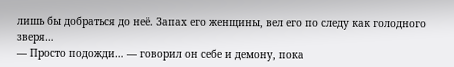лишь бы добраться до неё. Запах его женщины, вел его по следу как голодного зверя…
— Просто подожди… — говорил он себе и демону, пока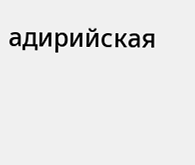адирийская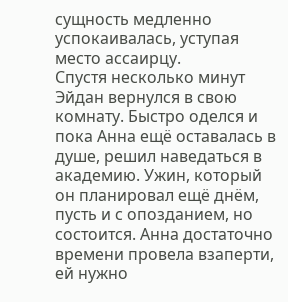сущность медленно успокаивалась, уступая место ассаирцу.
Спустя несколько минут Эйдан вернулся в свою комнату. Быстро оделся и пока Анна ещё оставалась в душе, решил наведаться в академию. Ужин, который он планировал ещё днём, пусть и с опозданием, но состоится. Анна достаточно времени провела взаперти, ей нужно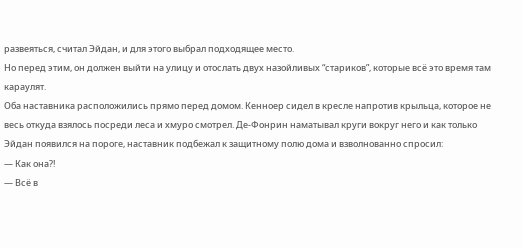развеяться, считал Эйдан, и для этого выбрал подходящее место.
Но перед этим, он должен выйти на улицу и отослать двух назойливых “стариков”, которые всё это время там караулят.
Оба наставника расположились прямо перед домом. Кенноер сидел в кресле напротив крыльца, которое не весь откуда взялось посреди леса и хмуро смотрел. Де-Фонрин наматывал круги вокруг него и как только Эйдан появился на пороге, наставник подбежал к защитному полю дома и взволнованно спросил:
— Как она?!
— Всё в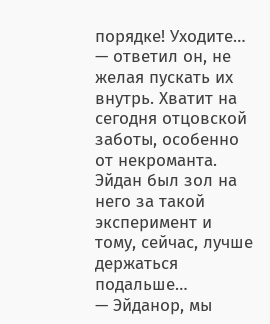порядке! Уходите… — ответил он, не желая пускать их внутрь. Хватит на сегодня отцовской заботы, особенно от некроманта. Эйдан был зол на него за такой эксперимент и тому, сейчас, лучше держаться подальше…
— Эйданор, мы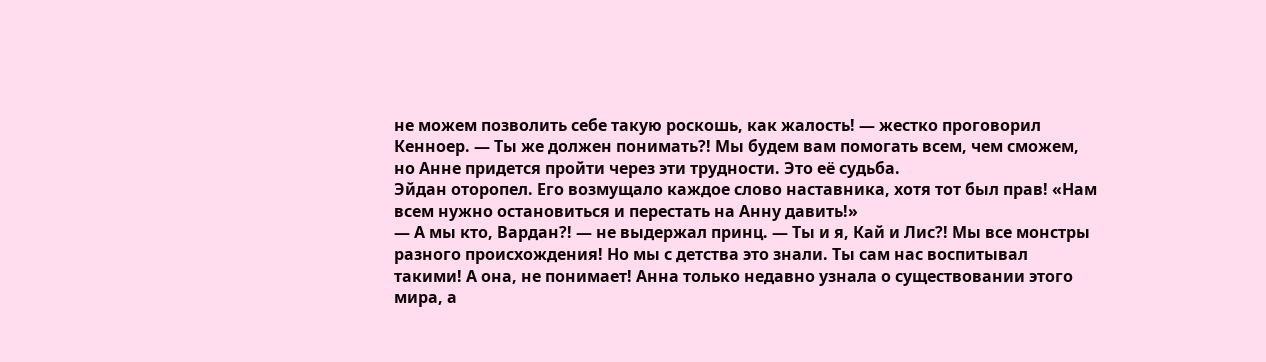не можем позволить себе такую роскошь, как жалость! — жестко проговорил Кенноер. — Ты же должен понимать?! Мы будем вам помогать всем, чем сможем, но Анне придется пройти через эти трудности. Это её судьба.
Эйдан оторопел. Его возмущало каждое слово наставника, хотя тот был прав! «Нам всем нужно остановиться и перестать на Анну давить!»
— А мы кто, Вардан?! — не выдержал принц. — Ты и я, Кай и Лис?! Мы все монстры разного происхождения! Но мы с детства это знали. Ты сам нас воспитывал такими! А она, не понимает! Анна только недавно узнала о существовании этого мира, а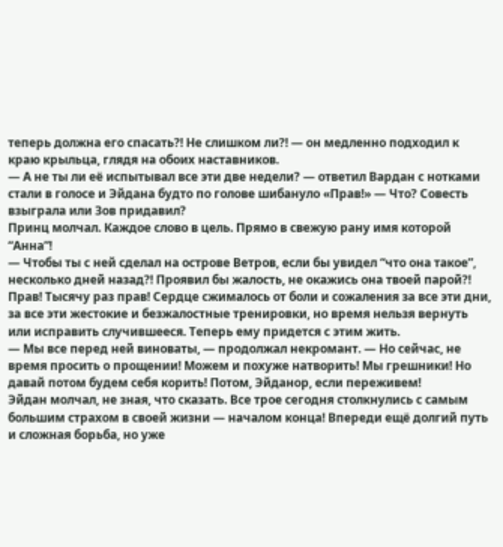теперь должна его спасать?! Не слишком ли?! — он медленно подходил к краю крыльца, глядя на обоих наставников.
— А не ты ли её испытывал все эти две недели? — ответил Вардан с нотками стали в голосе и Эйдана будто по голове шибануло «Прав!» — Что? Совесть взыграла или Зов придавил?
Принц молчал. Каждое слово в цель. Прямо в свежую рану имя которой “Анна”!
— Чтобы ты с ней сделал на острове Ветров, если бы увидел “что она такое”, несколько дней назад?! Проявил бы жалость, не окажись она твоей парой?!
Прав! Тысячу раз прав! Сердце сжималось от боли и сожаления за все эти дни, за все эти жестокие и безжалостные тренировки, но время нельзя вернуть или исправить случившееся. Теперь ему придется с этим жить.
— Мы все перед ней виноваты, — продолжал некромант. — Но сейчас, не время просить о прощении! Можем и похуже натворить! Мы грешники! Но давай потом будем себя корить! Потом, Эйданор, если переживем!
Эйдан молчал, не зная, что сказать. Все трое сегодня столкнулись с самым большим страхом в своей жизни — началом конца! Впереди ещё долгий путь и сложная борьба, но уже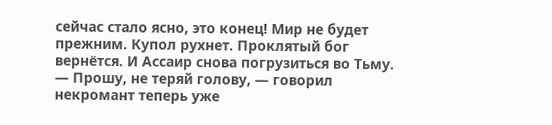сейчас стало ясно, это конец! Мир не будет прежним. Купол рухнет. Проклятый бог вернётся. И Ассаир снова погрузиться во Тьму.
— Прошу, не теряй голову, — говорил некромант теперь уже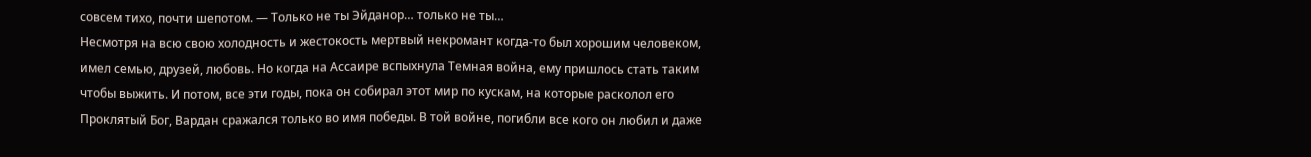совсем тихо, почти шепотом. — Только не ты Эйданор… только не ты…
Несмотря на всю свою холодность и жестокость мертвый некромант когда-то был хорошим человеком, имел семью, друзей, любовь. Но когда на Ассаире вспыхнула Темная война, ему пришлось стать таким чтобы выжить. И потом, все эти годы, пока он собирал этот мир по кускам, на которые расколол его Проклятый Бог, Вардан сражался только во имя победы. В той войне, погибли все кого он любил и даже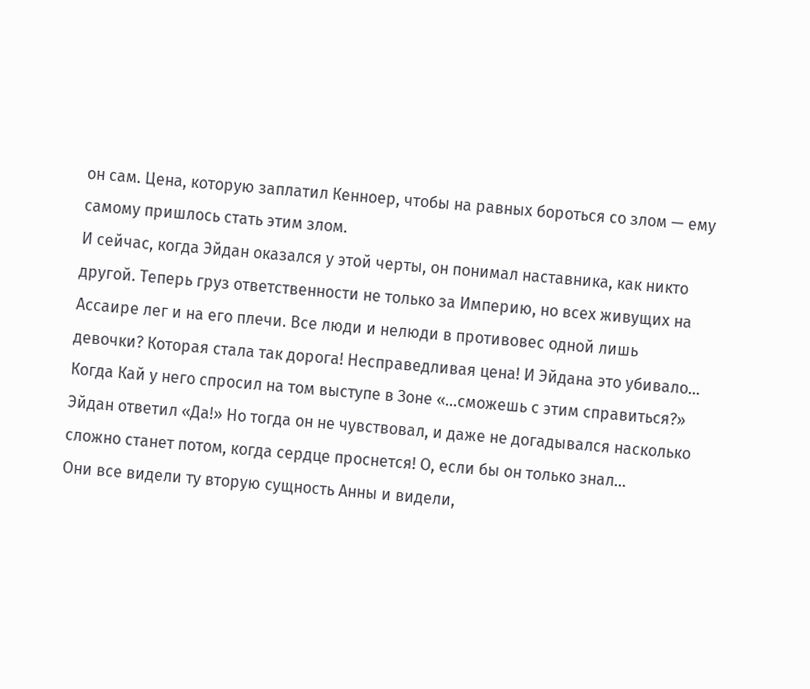он сам. Цена, которую заплатил Кенноер, чтобы на равных бороться со злом — ему самому пришлось стать этим злом.
И сейчас, когда Эйдан оказался у этой черты, он понимал наставника, как никто другой. Теперь груз ответственности не только за Империю, но всех живущих на Ассаире лег и на его плечи. Все люди и нелюди в противовес одной лишь девочки? Которая стала так дорога! Несправедливая цена! И Эйдана это убивало…
Когда Кай у него спросил на том выступе в Зоне «…сможешь с этим справиться?» Эйдан ответил «Да!» Но тогда он не чувствовал, и даже не догадывался насколько сложно станет потом, когда сердце проснется! О, если бы он только знал…
Они все видели ту вторую сущность Анны и видели,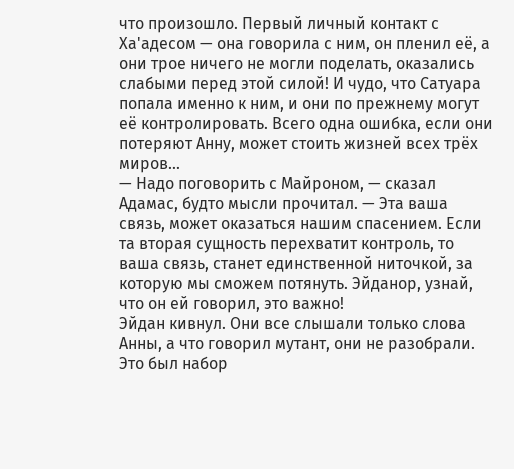что произошло. Первый личный контакт с Ха'адесом — она говорила с ним, он пленил её, а они трое ничего не могли поделать, оказались слабыми перед этой силой! И чудо, что Сатуара попала именно к ним, и они по прежнему могут её контролировать. Всего одна ошибка, если они потеряют Анну, может стоить жизней всех трёх миров…
— Надо поговорить с Майроном, — сказал Адамас, будто мысли прочитал. — Эта ваша связь, может оказаться нашим спасением. Если та вторая сущность перехватит контроль, то ваша связь, станет единственной ниточкой, за которую мы сможем потянуть. Эйданор, узнай, что он ей говорил, это важно!
Эйдан кивнул. Они все слышали только слова Анны, а что говорил мутант, они не разобрали. Это был набор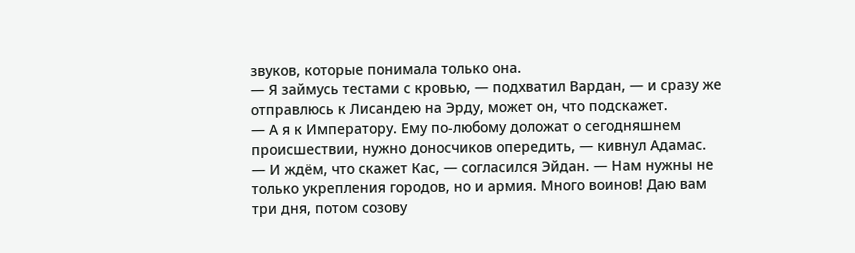звуков, которые понимала только она.
— Я займусь тестами с кровью, — подхватил Вардан, — и сразу же отправлюсь к Лисандею на Эрду, может он, что подскажет.
— А я к Императору. Ему по-любому доложат о сегодняшнем происшествии, нужно доносчиков опередить, — кивнул Адамас.
— И ждём, что скажет Кас, — согласился Эйдан. — Нам нужны не только укрепления городов, но и армия. Много воинов! Даю вам три дня, потом созову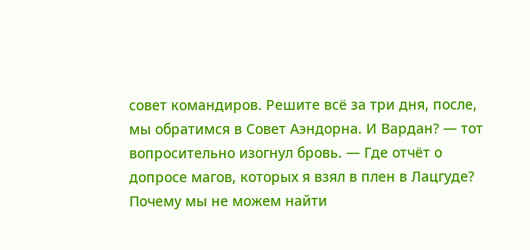совет командиров. Решите всё за три дня, после, мы обратимся в Совет Аэндорна. И Вардан? — тот вопросительно изогнул бровь. — Где отчёт о допросе магов, которых я взял в плен в Лацгуде? Почему мы не можем найти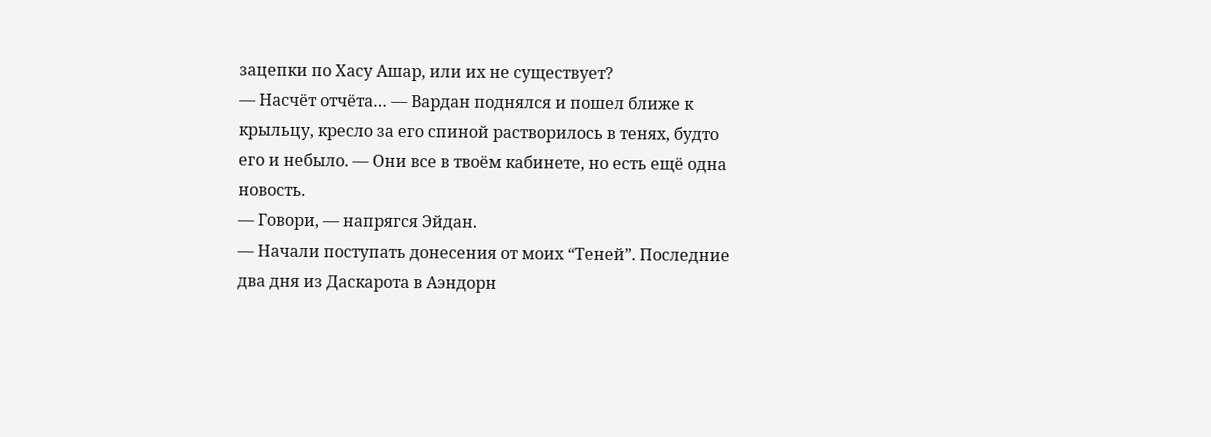зацепки по Хасу Ашар, или их не существует?
— Насчёт отчёта… — Вардан поднялся и пошел ближе к крыльцу, кресло за его спиной растворилось в тенях, будто его и небыло. — Они все в твоём кабинете, но есть ещё одна новость.
— Говори, — напрягся Эйдан.
— Начали поступать донесения от моих “Теней”. Последние два дня из Даскарота в Аэндорн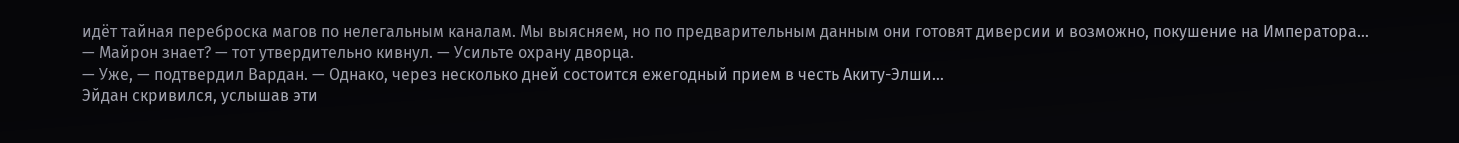идёт тайная переброска магов по нелегальным каналам. Мы выясняем, но по предварительным данным они готовят диверсии и возможно, покушение на Императора…
— Майрон знает? — тот утвердительно кивнул. — Усильте охрану дворца.
— Уже, — подтвердил Вардан. — Однако, через несколько дней состоится ежегодный прием в честь Акиту-Элши…
Эйдан скривился, услышав эти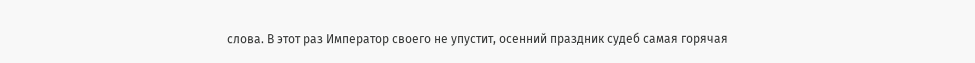слова. В этот раз Император своего не упустит, осенний праздник судеб самая горячая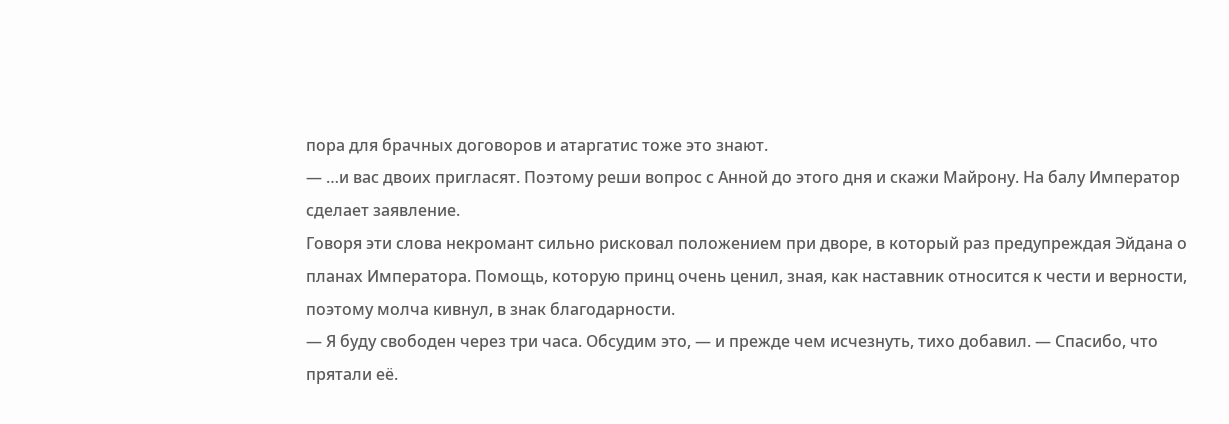пора для брачных договоров и атаргатис тоже это знают.
— …и вас двоих пригласят. Поэтому реши вопрос с Анной до этого дня и скажи Майрону. На балу Император сделает заявление.
Говоря эти слова некромант сильно рисковал положением при дворе, в который раз предупреждая Эйдана о планах Императора. Помощь, которую принц очень ценил, зная, как наставник относится к чести и верности, поэтому молча кивнул, в знак благодарности.
— Я буду свободен через три часа. Обсудим это, — и прежде чем исчезнуть, тихо добавил. — Спасибо, что прятали её.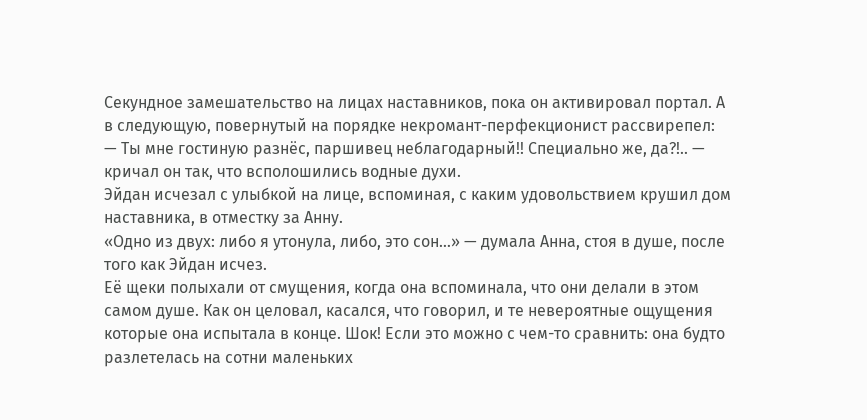Секундное замешательство на лицах наставников, пока он активировал портал. А в следующую, повернутый на порядке некромант-перфекционист рассвирепел:
— Ты мне гостиную разнёс, паршивец неблагодарный!! Специально же, да?!.. — кричал он так, что всполошились водные духи.
Эйдан исчезал с улыбкой на лице, вспоминая, с каким удовольствием крушил дом наставника, в отместку за Анну.
«Одно из двух: либо я утонула, либо, это сон…» — думала Анна, стоя в душе, после того как Эйдан исчез.
Её щеки полыхали от смущения, когда она вспоминала, что они делали в этом самом душе. Как он целовал, касался, что говорил, и те невероятные ощущения которые она испытала в конце. Шок! Если это можно с чем-то сравнить: она будто разлетелась на сотни маленьких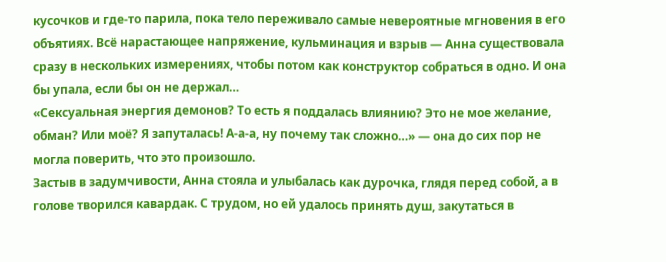кусочков и где-то парила, пока тело переживало самые невероятные мгновения в его объятиях. Всё нарастающее напряжение, кульминация и взрыв — Анна существовала сразу в нескольких измерениях, чтобы потом как конструктор собраться в одно. И она бы упала, если бы он не держал…
«Сексуальная энергия демонов? То есть я поддалась влиянию? Это не мое желание, обман? Или моё? Я запуталась! А-а-а, ну почему так сложно…» — она до сих пор не могла поверить, что это произошло.
Застыв в задумчивости, Анна стояла и улыбалась как дурочка, глядя перед собой, а в голове творился кавардак. С трудом, но ей удалось принять душ, закутаться в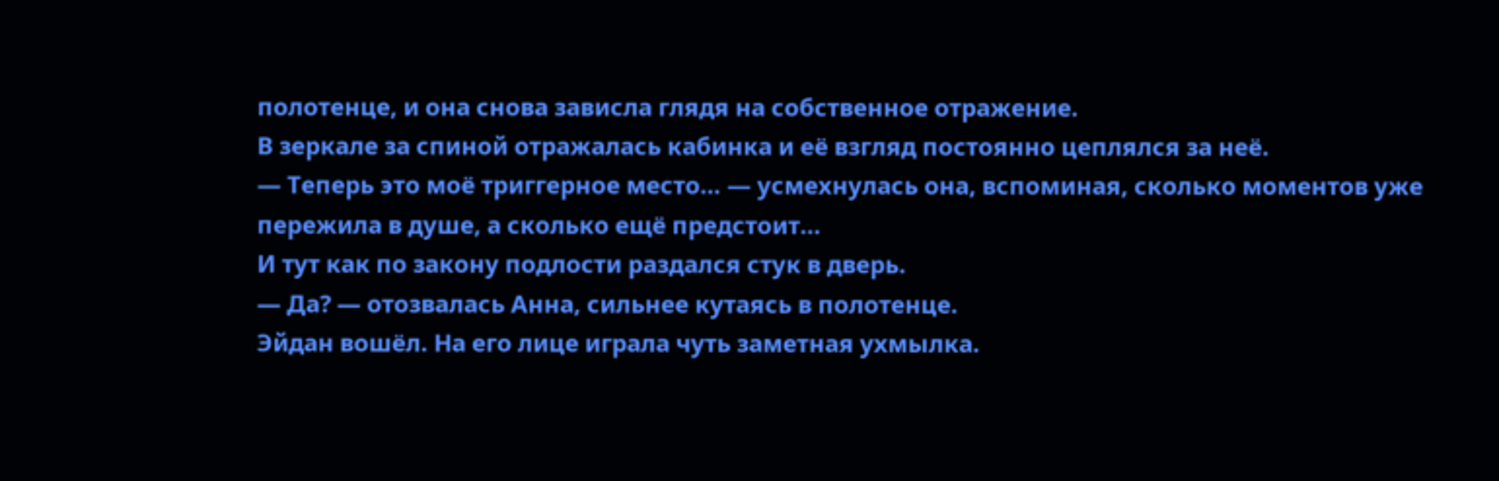полотенце, и она снова зависла глядя на собственное отражение.
В зеркале за спиной отражалась кабинка и её взгляд постоянно цеплялся за неё.
— Теперь это моё триггерное место… — усмехнулась она, вспоминая, сколько моментов уже пережила в душе, а сколько ещё предстоит…
И тут как по закону подлости раздался стук в дверь.
— Да? — отозвалась Анна, сильнее кутаясь в полотенце.
Эйдан вошёл. На его лице играла чуть заметная ухмылка.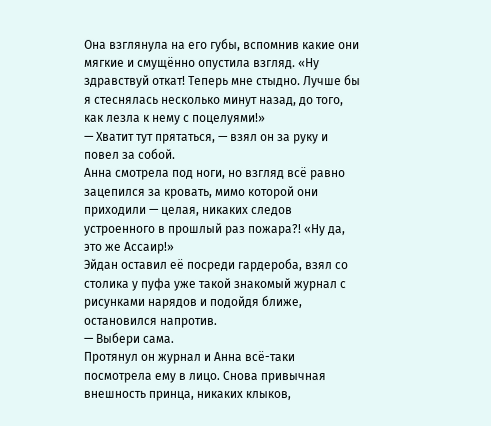Она взглянула на его губы, вспомнив какие они мягкие и смущённо опустила взгляд. «Ну здравствуй откат! Теперь мне стыдно. Лучше бы я стеснялась несколько минут назад, до того, как лезла к нему с поцелуями!»
— Хватит тут прятаться, — взял он за руку и повел за собой.
Анна смотрела под ноги, но взгляд всё равно зацепился за кровать, мимо которой они приходили — целая, никаких следов устроенного в прошлый раз пожара?! «Ну да, это же Ассаир!»
Эйдан оставил её посреди гардероба, взял со столика у пуфа уже такой знакомый журнал с рисунками нарядов и подойдя ближе, остановился напротив.
— Выбери сама.
Протянул он журнал и Анна всё-таки посмотрела ему в лицо. Снова привычная внешность принца, никаких клыков,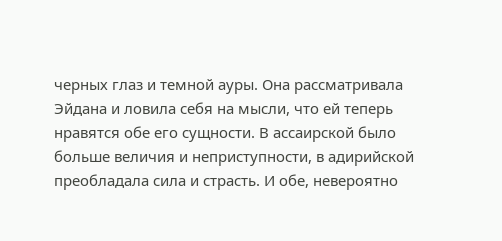черных глаз и темной ауры. Она рассматривала Эйдана и ловила себя на мысли, что ей теперь нравятся обе его сущности. В ассаирской было больше величия и неприступности, в адирийской преобладала сила и страсть. И обе, невероятно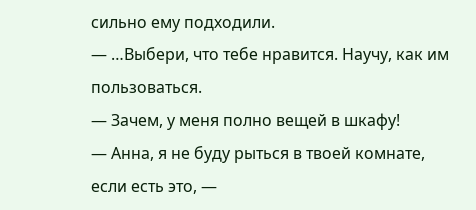сильно ему подходили.
— …Выбери, что тебе нравится. Научу, как им пользоваться.
— Зачем, у меня полно вещей в шкафу!
— Анна, я не буду рыться в твоей комнате, если есть это, —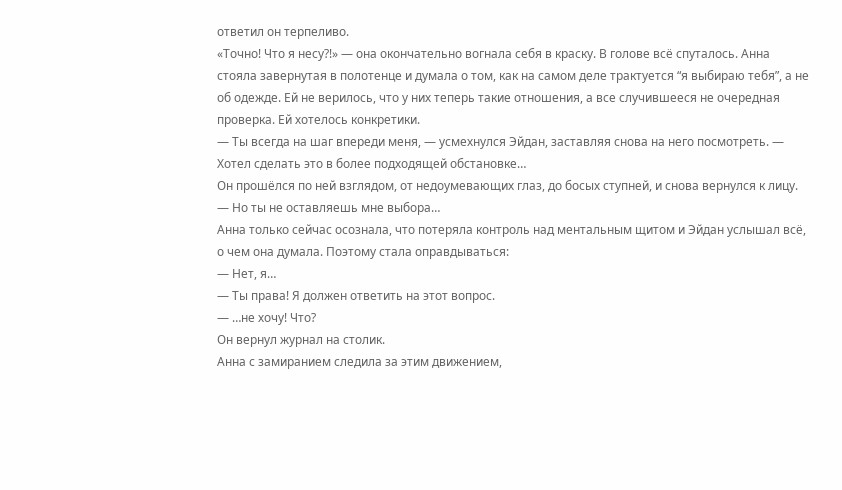ответил он терпеливо.
«Точно! Что я несу?!» — она окончательно вогнала себя в краску. В голове всё спуталось. Анна стояла завернутая в полотенце и думала о том, как на самом деле трактуется “я выбираю тебя”, а не об одежде. Ей не верилось, что у них теперь такие отношения, а все случившееся не очередная проверка. Ей хотелось конкретики.
— Ты всегда на шаг впереди меня, — усмехнулся Эйдан, заставляя снова на него посмотреть. — Хотел сделать это в более подходящей обстановке…
Он прошёлся по ней взглядом, от недоумевающих глаз, до босых ступней, и снова вернулся к лицу.
— Но ты не оставляешь мне выбора…
Анна только сейчас осознала, что потеряла контроль над ментальным щитом и Эйдан услышал всё, о чем она думала. Поэтому стала оправдываться:
— Нет, я…
— Ты права! Я должен ответить на этот вопрос.
— …не хочу! Что?
Он вернул журнал на столик.
Анна с замиранием следила за этим движением,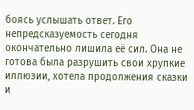боясь услышать ответ. Его непредсказуемость сегодня окончательно лишила её сил. Она не готова была разрушить свои хрупкие иллюзии, хотела продолжения сказки и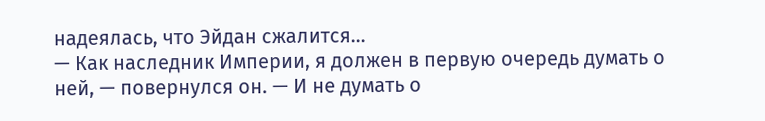надеялась, что Эйдан сжалится…
— Как наследник Империи, я должен в первую очередь думать о ней, — повернулся он. — И не думать о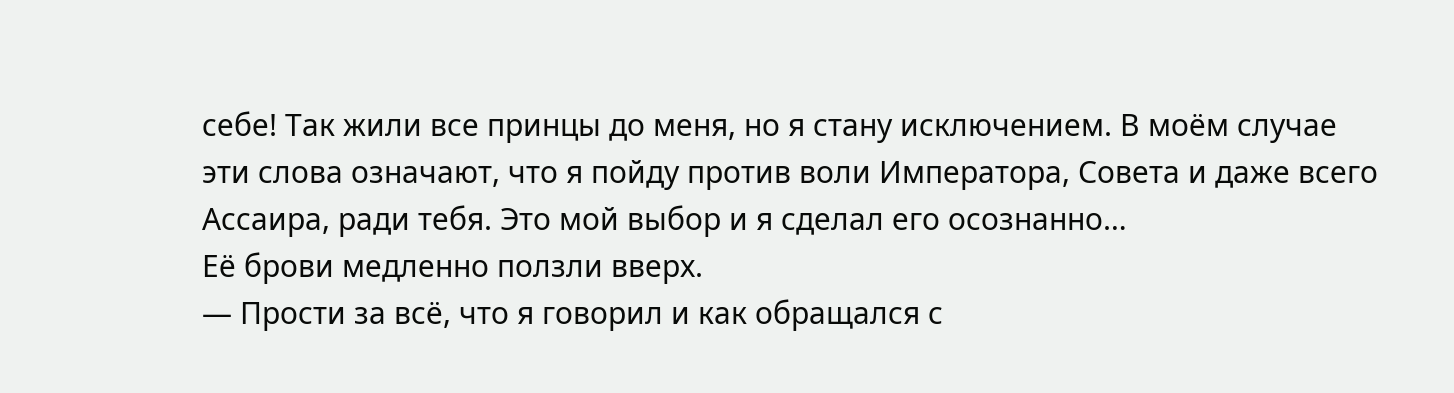себе! Так жили все принцы до меня, но я стану исключением. В моём случае эти слова означают, что я пойду против воли Императора, Совета и даже всего Ассаира, ради тебя. Это мой выбор и я сделал его осознанно…
Её брови медленно ползли вверх.
— Прости за всё, что я говорил и как обращался с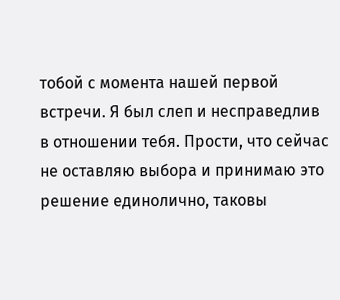тобой с момента нашей первой встречи. Я был слеп и несправедлив в отношении тебя. Прости, что сейчас не оставляю выбора и принимаю это решение единолично, таковы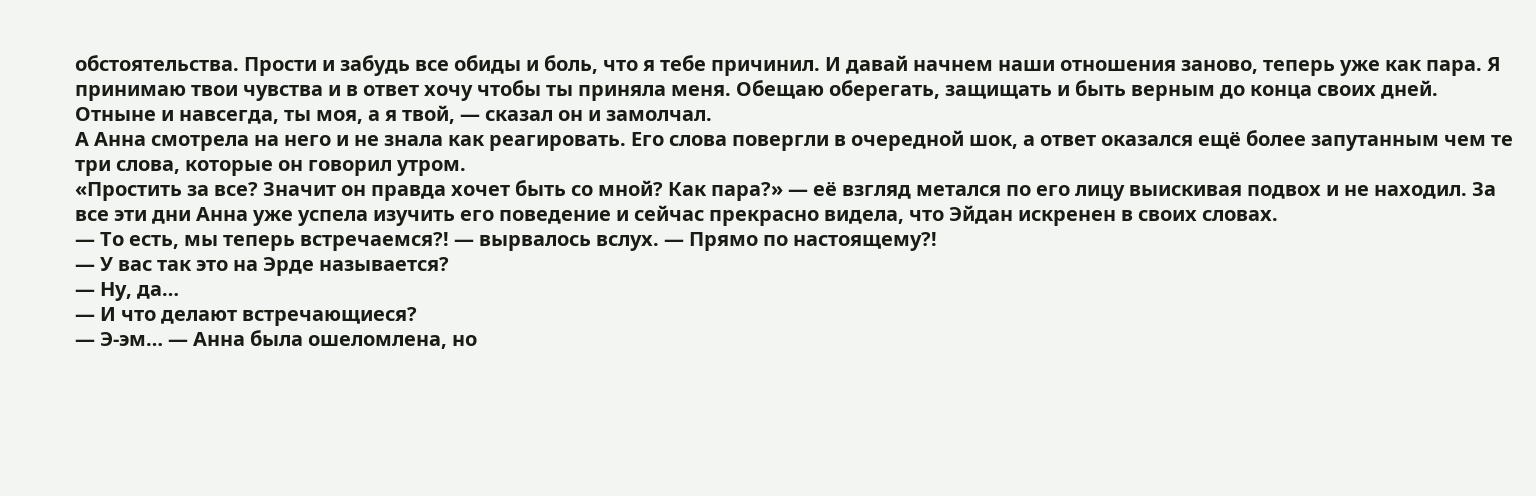обстоятельства. Прости и забудь все обиды и боль, что я тебе причинил. И давай начнем наши отношения заново, теперь уже как пара. Я принимаю твои чувства и в ответ хочу чтобы ты приняла меня. Обещаю оберегать, защищать и быть верным до конца своих дней. Отныне и навсегда, ты моя, а я твой, — сказал он и замолчал.
А Анна смотрела на него и не знала как реагировать. Его слова повергли в очередной шок, а ответ оказался ещё более запутанным чем те три слова, которые он говорил утром.
«Простить за все? Значит он правда хочет быть со мной? Как пара?» — её взгляд метался по его лицу выискивая подвох и не находил. За все эти дни Анна уже успела изучить его поведение и сейчас прекрасно видела, что Эйдан искренен в своих словах.
— То есть, мы теперь встречаемся?! — вырвалось вслух. — Прямо по настоящему?!
— У вас так это на Эрде называется?
— Ну, да…
— И что делают встречающиеся?
— Э-эм… — Анна была ошеломлена, но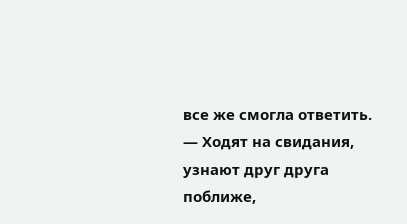все же смогла ответить. — Ходят на свидания, узнают друг друга поближе,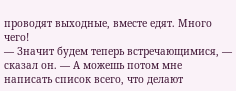проводят выходные, вместе едят. Много чего!
— Значит будем теперь встречающимися, — сказал он. — А можешь потом мне написать список всего, что делают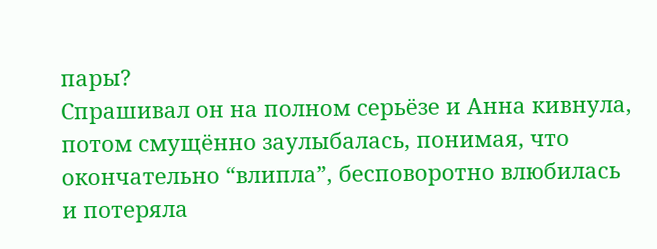пары?
Спрашивал он на полном серьёзе и Анна кивнула, потом смущённо заулыбалась, понимая, что окончательно “влипла”, бесповоротно влюбилась и потеряла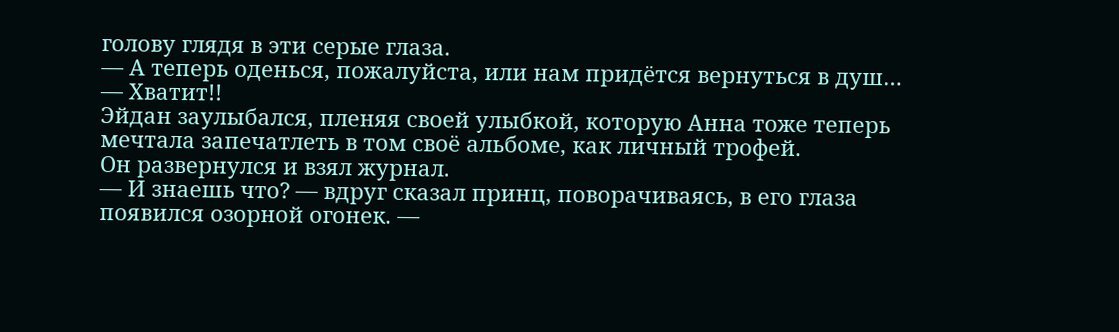голову глядя в эти серые глаза.
— А теперь оденься, пожалуйста, или нам придётся вернуться в душ…
— Хватит!!
Эйдан заулыбался, пленяя своей улыбкой, которую Анна тоже теперь мечтала запечатлеть в том своё альбоме, как личный трофей.
Он развернулся и взял журнал.
— И знаешь что? — вдруг сказал принц, поворачиваясь, в его глаза появился озорной огонек. —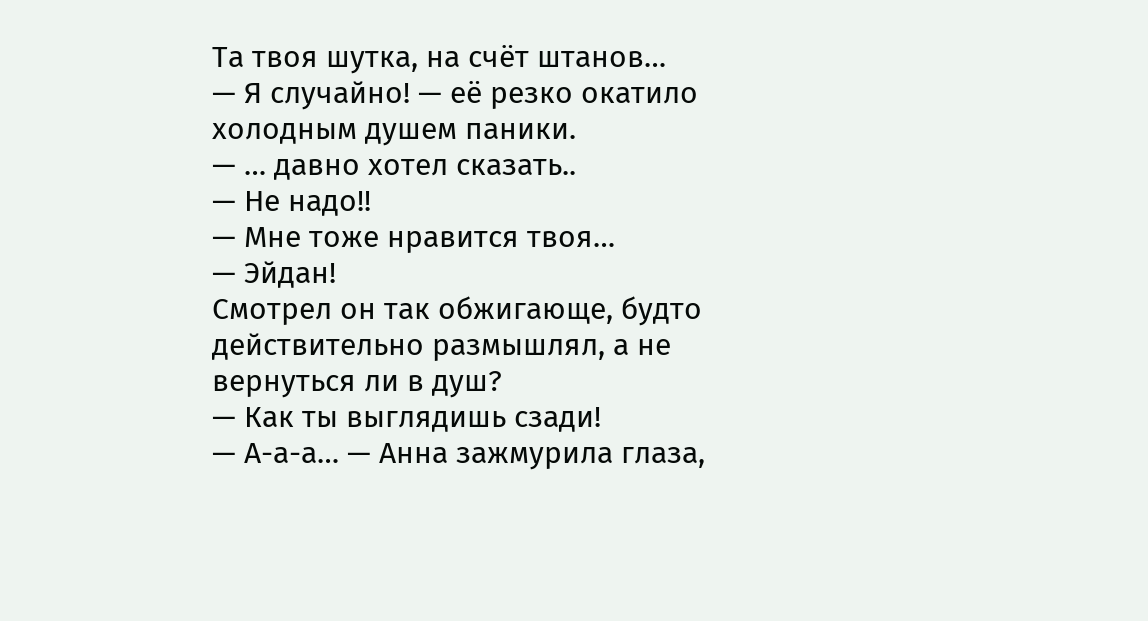Та твоя шутка, на счёт штанов…
— Я случайно! — её резко окатило холодным душем паники.
— … давно хотел сказать..
— Не надо!!
— Мне тоже нравится твоя…
— Эйдан!
Смотрел он так обжигающе, будто действительно размышлял, а не вернуться ли в душ?
— Как ты выглядишь сзади!
— А-а-а… — Анна зажмурила глаза,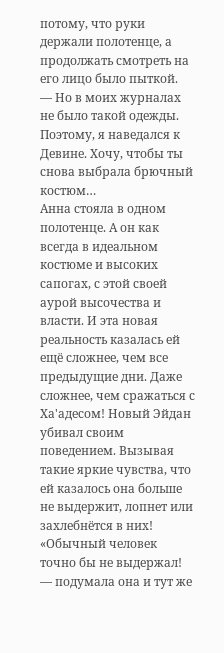потому, что руки держали полотенце, а продолжать смотреть на его лицо было пыткой.
— Но в моих журналах не было такой одежды. Поэтому, я наведался к Девине. Хочу, чтобы ты снова выбрала брючный костюм…
Анна стояла в одном полотенце. А он как всегда в идеальном костюме и высоких сапогах, с этой своей аурой высочества и власти. И эта новая реальность казалась ей ещё сложнее, чем все предыдущие дни. Даже сложнее, чем сражаться с Ха'адесом! Новый Эйдан убивал своим поведением. Вызывая такие яркие чувства, что ей казалось она больше не выдержит, лопнет или захлебнётся в них!
«Обычный человек точно бы не выдержал! — подумала она и тут же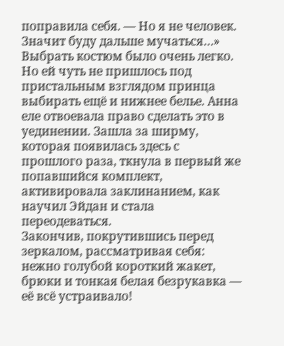поправила себя. — Но я не человек. Значит буду дальше мучаться…»
Выбрать костюм было очень легко. Но ей чуть не пришлось под пристальным взглядом принца выбирать ещё и нижнее белье. Анна еле отвоевала право сделать это в уединении. Зашла за ширму, которая появилась здесь с прошлого раза, ткнула в первый же попавшийся комплект, активировала заклинанием, как научил Эйдан и стала переодеваться.
Закончив, покрутившись перед зеркалом, рассматривая себя: нежно голубой короткий жакет, брюки и тонкая белая безрукавка — её всё устраивало!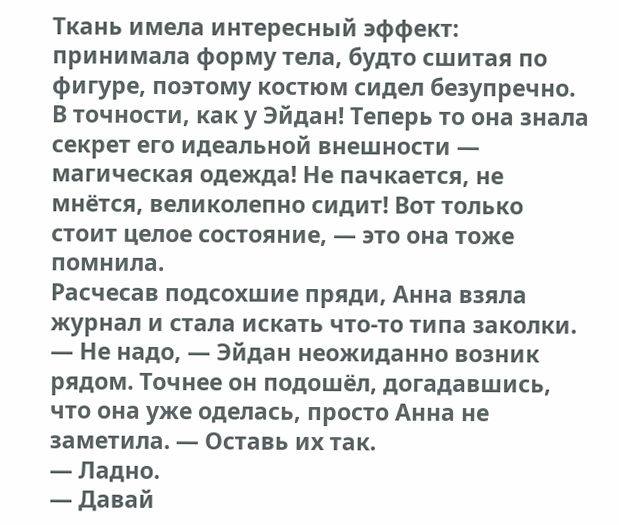Ткань имела интересный эффект: принимала форму тела, будто сшитая по фигуре, поэтому костюм сидел безупречно. В точности, как у Эйдан! Теперь то она знала секрет его идеальной внешности — магическая одежда! Не пачкается, не мнётся, великолепно сидит! Вот только стоит целое состояние, — это она тоже помнила.
Расчесав подсохшие пряди, Анна взяла журнал и стала искать что-то типа заколки.
— Не надо, — Эйдан неожиданно возник рядом. Точнее он подошёл, догадавшись, что она уже оделась, просто Анна не заметила. — Оставь их так.
— Ладно.
— Давай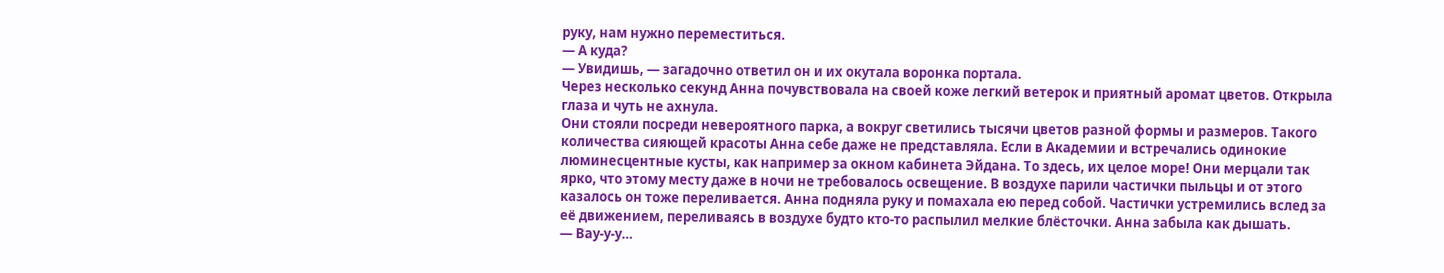руку, нам нужно переместиться.
— А куда?
— Увидишь, — загадочно ответил он и их окутала воронка портала.
Через несколько секунд Анна почувствовала на своей коже легкий ветерок и приятный аромат цветов. Открыла глаза и чуть не ахнула.
Они стояли посреди невероятного парка, а вокруг светились тысячи цветов разной формы и размеров. Такого количества сияющей красоты Анна себе даже не представляла. Если в Академии и встречались одинокие люминесцентные кусты, как например за окном кабинета Эйдана. То здесь, их целое море! Они мерцали так ярко, что этому месту даже в ночи не требовалось освещение. В воздухе парили частички пыльцы и от этого казалось он тоже переливается. Анна подняла руку и помахала ею перед собой. Частички устремились вслед за её движением, переливаясь в воздухе будто кто-то распылил мелкие блёсточки. Анна забыла как дышать.
— Вау-у-у…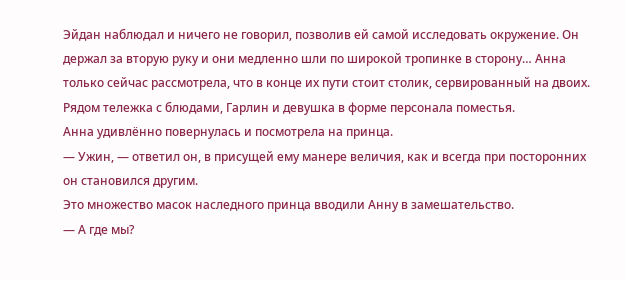Эйдан наблюдал и ничего не говорил, позволив ей самой исследовать окружение. Он держал за вторую руку и они медленно шли по широкой тропинке в сторону… Анна только сейчас рассмотрела, что в конце их пути стоит столик, сервированный на двоих. Рядом тележка с блюдами, Гарлин и девушка в форме персонала поместья.
Анна удивлённо повернулась и посмотрела на принца.
— Ужин, — ответил он, в присущей ему манере величия, как и всегда при посторонних он становился другим.
Это множество масок наследного принца вводили Анну в замешательство.
— А где мы?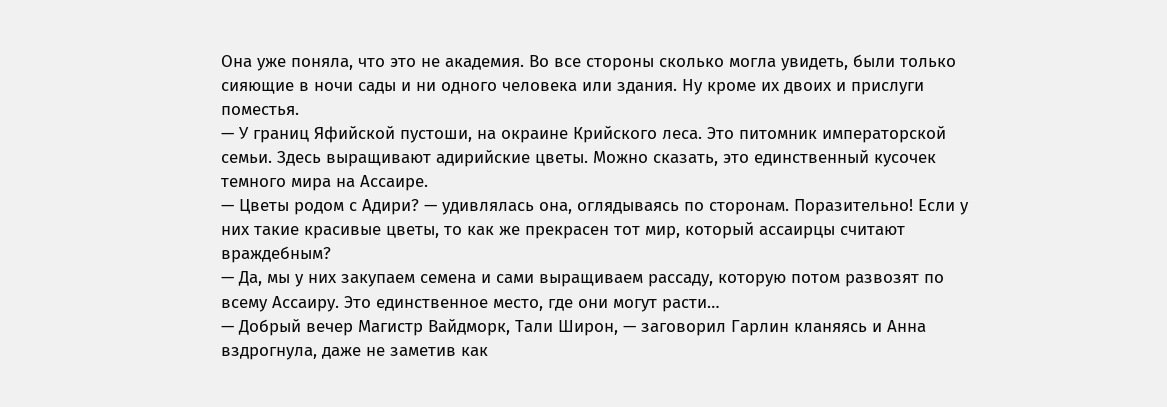Она уже поняла, что это не академия. Во все стороны сколько могла увидеть, были только сияющие в ночи сады и ни одного человека или здания. Ну кроме их двоих и прислуги поместья.
— У границ Яфийской пустоши, на окраине Крийского леса. Это питомник императорской семьи. Здесь выращивают адирийские цветы. Можно сказать, это единственный кусочек темного мира на Ассаире.
— Цветы родом с Адири? — удивлялась она, оглядываясь по сторонам. Поразительно! Если у них такие красивые цветы, то как же прекрасен тот мир, который ассаирцы считают враждебным?
— Да, мы у них закупаем семена и сами выращиваем рассаду, которую потом развозят по всему Ассаиру. Это единственное место, где они могут расти…
— Добрый вечер Магистр Вайдморк, Тали Широн, — заговорил Гарлин кланяясь и Анна вздрогнула, даже не заметив как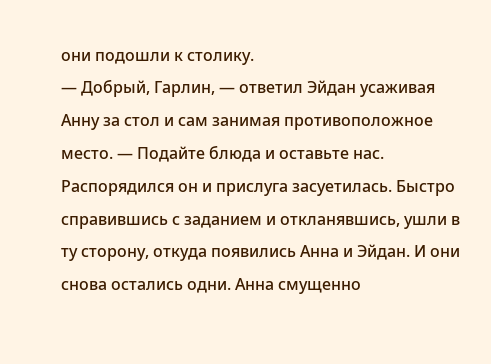они подошли к столику.
— Добрый, Гарлин, — ответил Эйдан усаживая Анну за стол и сам занимая противоположное место. — Подайте блюда и оставьте нас.
Распорядился он и прислуга засуетилась. Быстро справившись с заданием и откланявшись, ушли в ту сторону, откуда появились Анна и Эйдан. И они снова остались одни. Анна смущенно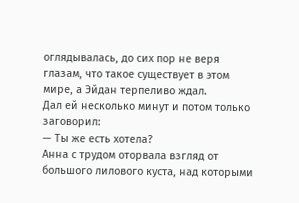оглядывалась, до сих пор не веря глазам, что такое существует в этом мире, а Эйдан терпеливо ждал.
Дал ей несколько минут и потом только заговорил:
— Ты же есть хотела?
Анна с трудом оторвала взгляд от большого лилового куста, над которыми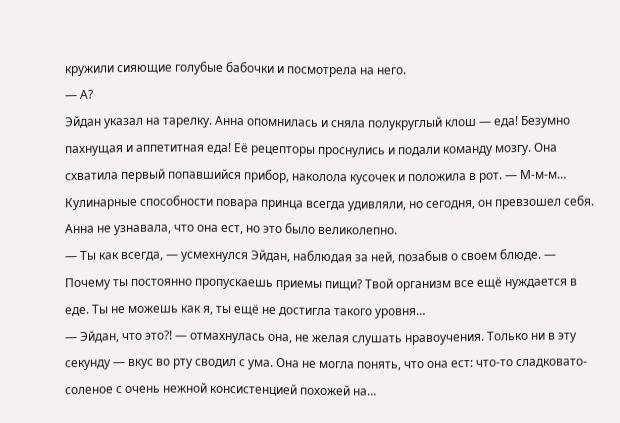кружили сияющие голубые бабочки и посмотрела на него.
— А?
Эйдан указал на тарелку. Анна опомнилась и сняла полукруглый клош — еда! Безумно пахнущая и аппетитная еда! Её рецепторы проснулись и подали команду мозгу. Она схватила первый попавшийся прибор, наколола кусочек и положила в рот. — М-м-м…
Кулинарные способности повара принца всегда удивляли, но сегодня, он превзошел себя. Анна не узнавала, что она ест, но это было великолепно.
— Ты как всегда, — усмехнулся Эйдан, наблюдая за ней, позабыв о своем блюде. — Почему ты постоянно пропускаешь приемы пищи? Твой организм все ещё нуждается в еде. Ты не можешь как я, ты ещё не достигла такого уровня…
— Эйдан, что это?! — отмахнулась она, не желая слушать нравоучения. Только ни в эту секунду — вкус во рту сводил с ума. Она не могла понять, что она ест: что-то сладковато-соленое с очень нежной консистенцией похожей на…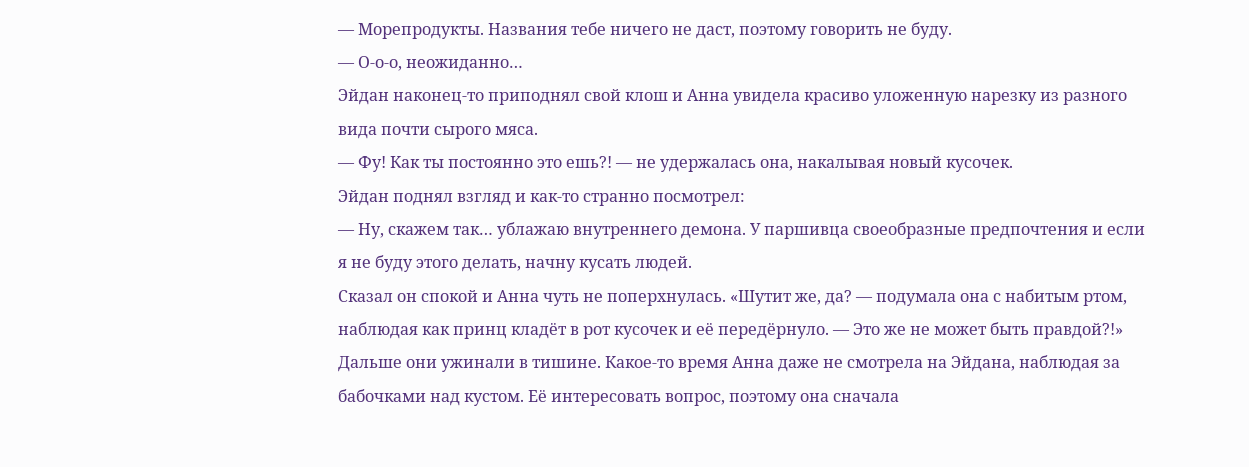— Морепродукты. Названия тебе ничего не даст, поэтому говорить не буду.
— О-о-о, неожиданно…
Эйдан наконец-то приподнял свой клош и Анна увидела красиво уложенную нарезку из разного вида почти сырого мяса.
— Фу! Как ты постоянно это ешь?! — не удержалась она, накалывая новый кусочек.
Эйдан поднял взгляд и как-то странно посмотрел:
— Ну, скажем так… ублажаю внутреннего демона. У паршивца своеобразные предпочтения и если я не буду этого делать, начну кусать людей.
Сказал он спокой и Анна чуть не поперхнулась. «Шутит же, да? — подумала она с набитым ртом, наблюдая как принц кладёт в рот кусочек и её передёрнуло. — Это же не может быть правдой?!»
Дальше они ужинали в тишине. Какое-то время Анна даже не смотрела на Эйдана, наблюдая за бабочками над кустом. Её интересовать вопрос, поэтому она сначала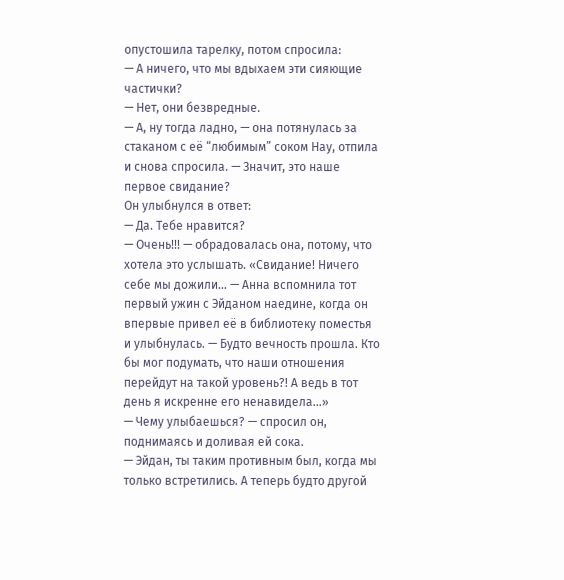опустошила тарелку, потом спросила:
— А ничего, что мы вдыхаем эти сияющие частички?
— Нет, они безвредные.
— А, ну тогда ладно, — она потянулась за стаканом с её “любимым” соком Нау, отпила и снова спросила. — Значит, это наше первое свидание?
Он улыбнулся в ответ:
— Да. Тебе нравится?
— Очень!!! — обрадовалась она, потому, что хотела это услышать. «Свидание! Ничего себе мы дожили… — Анна вспомнила тот первый ужин с Эйданом наедине, когда он впервые привел её в библиотеку поместья и улыбнулась. — Будто вечность прошла. Кто бы мог подумать, что наши отношения перейдут на такой уровень?! А ведь в тот день я искренне его ненавидела…»
— Чему улыбаешься? — спросил он, поднимаясь и доливая ей сока.
— Эйдан, ты таким противным был, когда мы только встретились. А теперь будто другой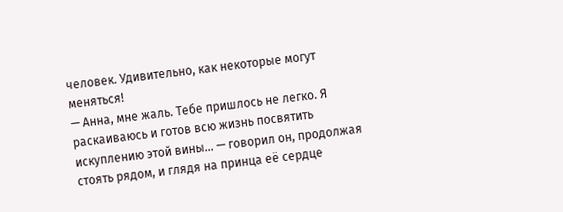человек. Удивительно, как некоторые могут меняться!
— Анна, мне жаль. Тебе пришлось не легко. Я раскаиваюсь и готов всю жизнь посвятить искуплению этой вины… — говорил он, продолжая стоять рядом, и глядя на принца её сердце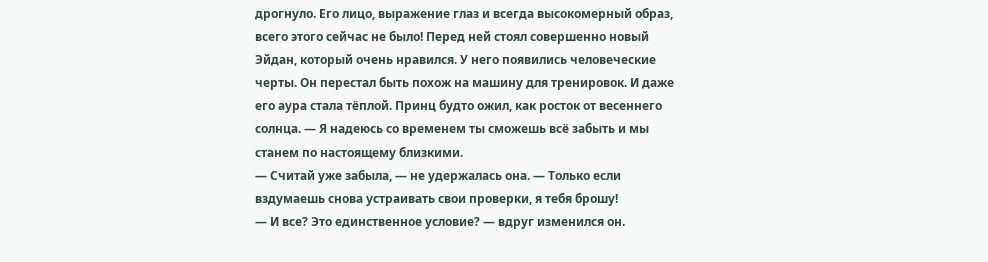дрогнуло. Его лицо, выражение глаз и всегда высокомерный образ, всего этого сейчас не было! Перед ней стоял совершенно новый Эйдан, который очень нравился. У него появились человеческие черты. Он перестал быть похож на машину для тренировок. И даже его аура стала тёплой. Принц будто ожил, как росток от весеннего солнца. — Я надеюсь со временем ты сможешь всё забыть и мы станем по настоящему близкими.
— Считай уже забыла, — не удержалась она. — Только если вздумаешь снова устраивать свои проверки, я тебя брошу!
— И все? Это единственное условие? — вдруг изменился он.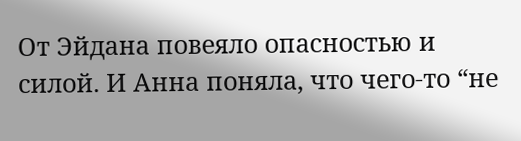От Эйдана повеяло опасностью и силой. И Анна поняла, что чего-то “не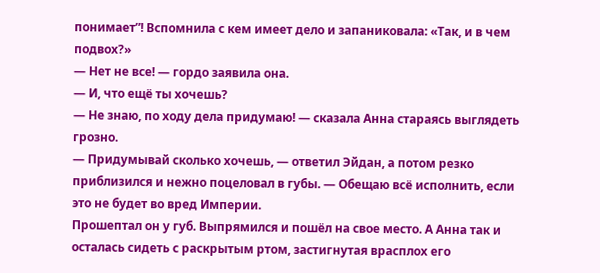понимает”! Вспомнила с кем имеет дело и запаниковала: «Так, и в чем подвох?»
— Нет не все! — гордо заявила она.
— И, что ещё ты хочешь?
— Не знаю, по ходу дела придумаю! — сказала Анна стараясь выглядеть грозно.
— Придумывай сколько хочешь, — ответил Эйдан, а потом резко приблизился и нежно поцеловал в губы. — Обещаю всё исполнить, если это не будет во вред Империи.
Прошептал он у губ. Выпрямился и пошёл на свое место. А Анна так и осталась сидеть с раскрытым ртом, застигнутая врасплох его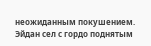неожиданным покушением.
Эйдан сел с гордо поднятым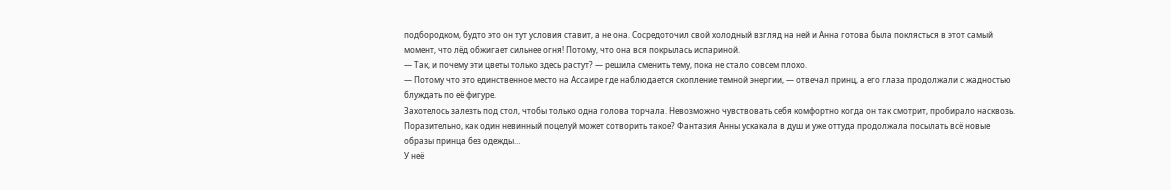подбородком, будто это он тут условия ставит, а не она. Сосредоточил свой холодный взгляд на ней и Анна готова была поклясться в этот самый момент, что лёд обжигает сильнее огня! Потому, что она вся покрылась испариной.
— Так, и почему эти цветы только здесь растут? — решила сменить тему, пока не стало совсем плохо.
— Потому что это единственное место на Ассаире где наблюдается скопление темной энергии, — отвечал принц, а его глаза продолжали с жадностью блуждать по её фигуре.
Захотелось залезть под стол, чтобы только одна голова торчала. Невозможно чувствовать себя комфортно когда он так смотрит, пробирало насквозь. Поразительно, как один невинный поцелуй может сотворить такое? Фантазия Анны ускакала в душ и уже оттуда продолжала посылать всё новые образы принца без одежды…
У неё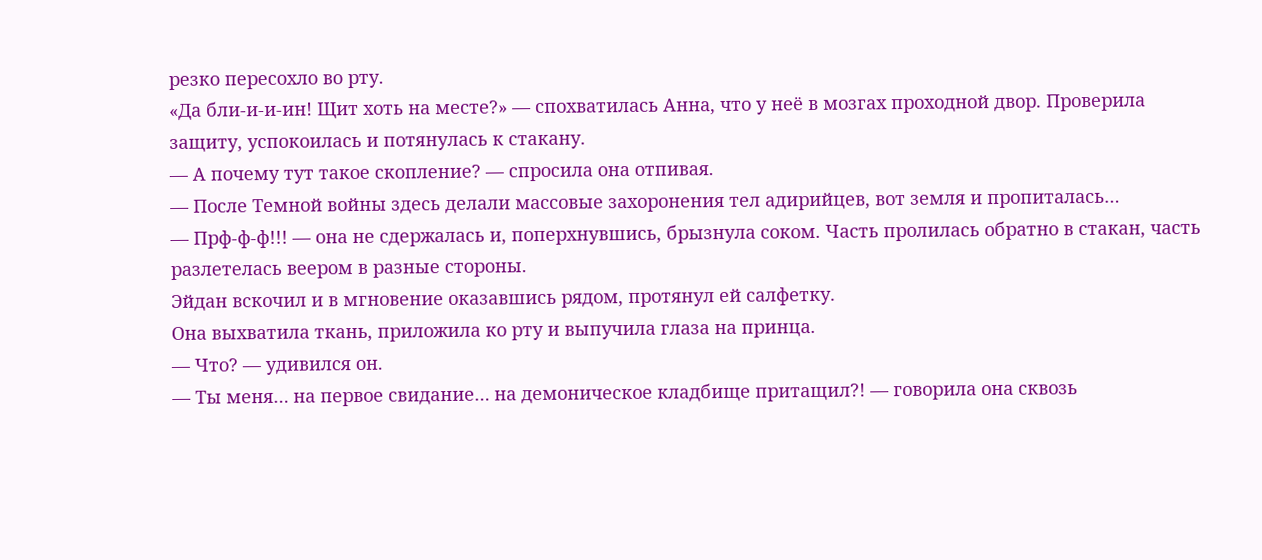резко пересохло во рту.
«Да бли-и-и-ин! Щит хоть на месте?» — спохватилась Анна, что у неё в мозгах проходной двор. Проверила защиту, успокоилась и потянулась к стакану.
— А почему тут такое скопление? — спросила она отпивая.
— После Темной войны здесь делали массовые захоронения тел адирийцев, вот земля и пропиталась…
— Прф-ф-ф!!! — она не сдержалась и, поперхнувшись, брызнула соком. Часть пролилась обратно в стакан, часть разлетелась веером в разные стороны.
Эйдан вскочил и в мгновение оказавшись рядом, протянул ей салфетку.
Она выхватила ткань, приложила ко рту и выпучила глаза на принца.
— Что? — удивился он.
— Ты меня… на первое свидание… на демоническое кладбище притащил?! — говорила она сквозь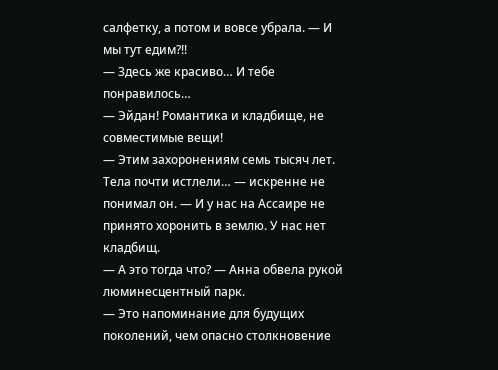салфетку, а потом и вовсе убрала. — И мы тут едим?!!
— Здесь же красиво… И тебе понравилось…
— Эйдан! Романтика и кладбище, не совместимые вещи!
— Этим захоронениям семь тысяч лет. Тела почти истлели… — искренне не понимал он. — И у нас на Ассаире не принято хоронить в землю. У нас нет кладбищ.
— А это тогда что? — Анна обвела рукой люминесцентный парк.
— Это напоминание для будущих поколений, чем опасно столкновение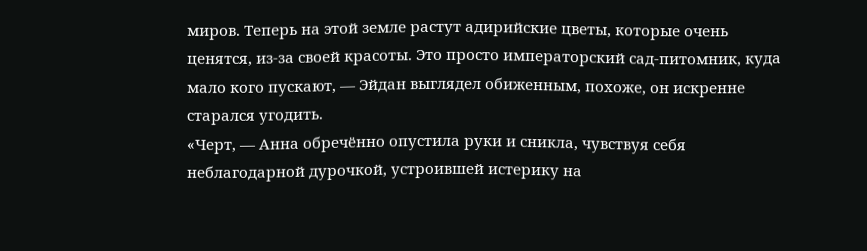миров. Теперь на этой земле растут адирийские цветы, которые очень ценятся, из-за своей красоты. Это просто императорский сад-питомник, куда мало кого пускают, — Эйдан выглядел обиженным, похоже, он искренне старался угодить.
«Черт, — Анна обречённо опустила руки и сникла, чувствуя себя неблагодарной дурочкой, устроившей истерику на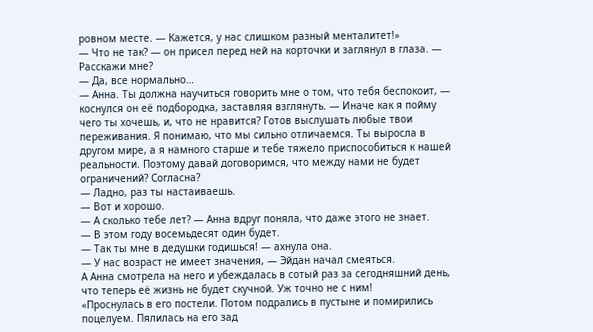ровном месте. — Кажется, у нас слишком разный менталитет!»
— Что не так? — он присел перед ней на корточки и заглянул в глаза. — Расскажи мне?
— Да, все нормально…
— Анна. Ты должна научиться говорить мне о том, что тебя беспокоит, — коснулся он её подбородка, заставляя взглянуть. — Иначе как я пойму чего ты хочешь, и, что не нравится? Готов выслушать любые твои переживания. Я понимаю, что мы сильно отличаемся. Ты выросла в другом мире, а я намного старше и тебе тяжело приспособиться к нашей реальности. Поэтому давай договоримся, что между нами не будет ограничений? Согласна?
— Ладно, раз ты настаиваешь.
— Вот и хорошо.
— А сколько тебе лет? — Анна вдруг поняла, что даже этого не знает.
— В этом году восемьдесят один будет.
— Так ты мне в дедушки годишься! — ахнула она.
— У нас возраст не имеет значения, — Эйдан начал смеяться.
А Анна смотрела на него и убеждалась в сотый раз за сегодняшний день, что теперь её жизнь не будет скучной. Уж точно не с ним!
«Проснулась в его постели. Потом подрались в пустыне и помирились поцелуем. Пялилась на его зад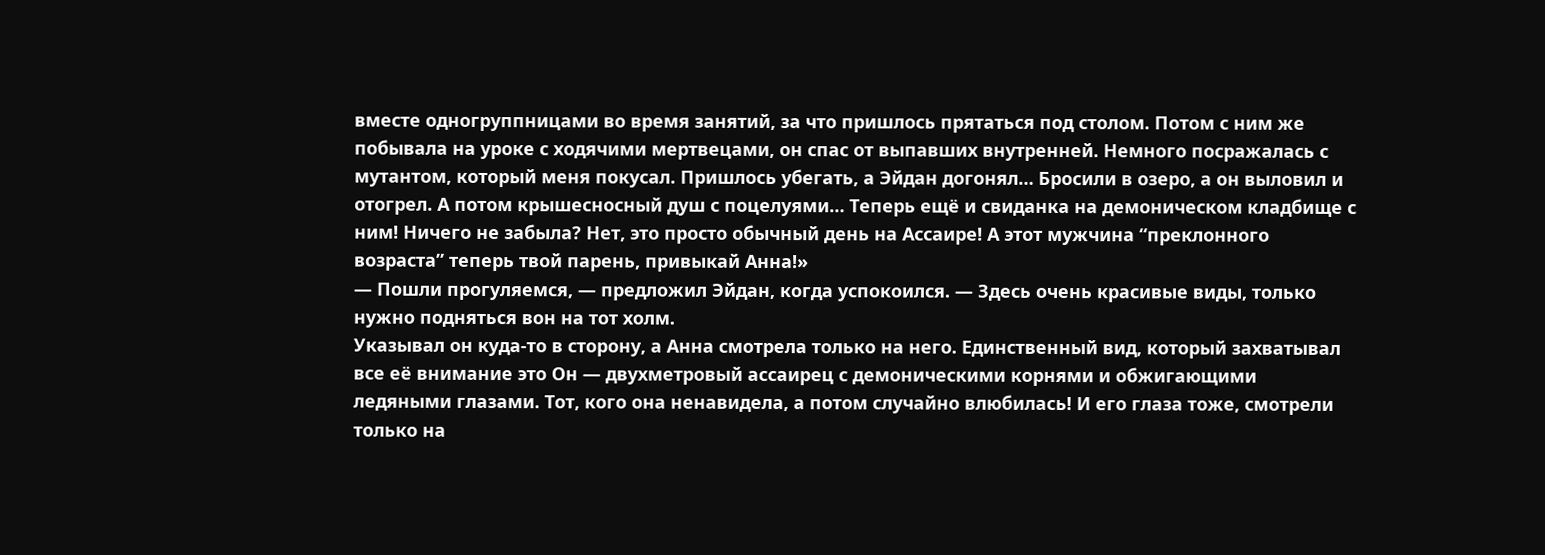вместе одногруппницами во время занятий, за что пришлось прятаться под столом. Потом с ним же побывала на уроке с ходячими мертвецами, он спас от выпавших внутренней. Немного посражалась с мутантом, который меня покусал. Пришлось убегать, а Эйдан догонял… Бросили в озеро, а он выловил и отогрел. А потом крышесносный душ с поцелуями… Теперь ещё и свиданка на демоническом кладбище с ним! Ничего не забыла? Нет, это просто обычный день на Ассаире! А этот мужчина “преклонного возраста” теперь твой парень, привыкай Анна!»
— Пошли прогуляемся, — предложил Эйдан, когда успокоился. — Здесь очень красивые виды, только нужно подняться вон на тот холм.
Указывал он куда-то в сторону, а Анна смотрела только на него. Единственный вид, который захватывал все её внимание это Он — двухметровый ассаирец с демоническими корнями и обжигающими ледяными глазами. Тот, кого она ненавидела, а потом случайно влюбилась! И его глаза тоже, смотрели только на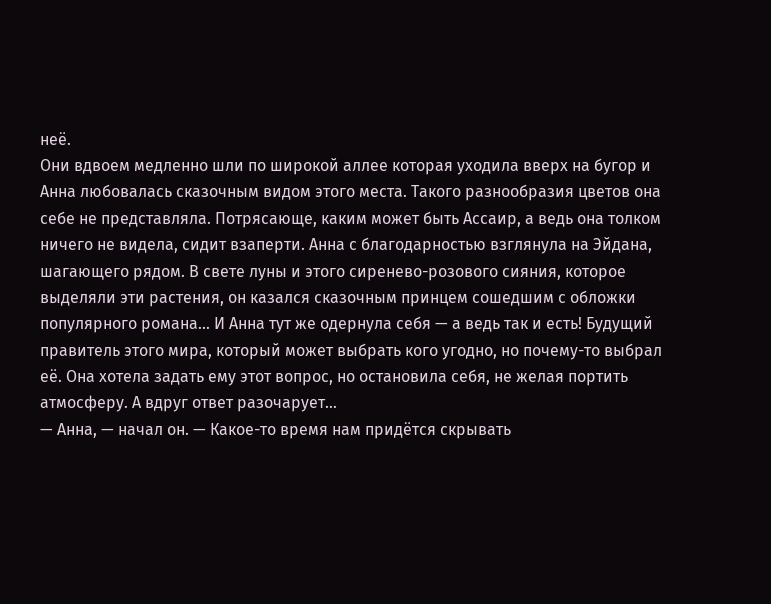неё.
Они вдвоем медленно шли по широкой аллее которая уходила вверх на бугор и Анна любовалась сказочным видом этого места. Такого разнообразия цветов она себе не представляла. Потрясающе, каким может быть Ассаир, а ведь она толком ничего не видела, сидит взаперти. Анна с благодарностью взглянула на Эйдана, шагающего рядом. В свете луны и этого сиренево-розового сияния, которое выделяли эти растения, он казался сказочным принцем сошедшим с обложки популярного романа… И Анна тут же одернула себя — а ведь так и есть! Будущий правитель этого мира, который может выбрать кого угодно, но почему-то выбрал её. Она хотела задать ему этот вопрос, но остановила себя, не желая портить атмосферу. А вдруг ответ разочарует…
— Анна, — начал он. — Какое-то время нам придётся скрывать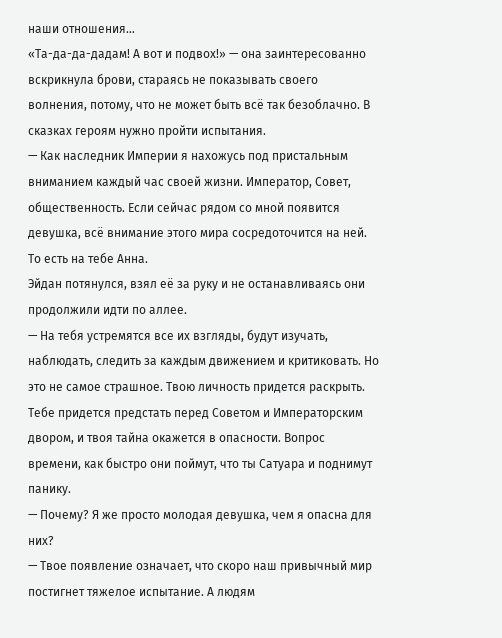наши отношения…
«Та-да-да-дадам! А вот и подвох!» — она заинтересованно вскрикнула брови, стараясь не показывать своего волнения, потому, что не может быть всё так безоблачно. В сказках героям нужно пройти испытания.
— Как наследник Империи я нахожусь под пристальным вниманием каждый час своей жизни. Император, Совет, общественность. Если сейчас рядом со мной появится девушка, всё внимание этого мира сосредоточится на ней. То есть на тебе Анна.
Эйдан потянулся, взял её за руку и не останавливаясь они продолжили идти по аллее.
— На тебя устремятся все их взгляды, будут изучать, наблюдать, следить за каждым движением и критиковать. Но это не самое страшное. Твою личность придется раскрыть. Тебе придется предстать перед Советом и Императорским двором, и твоя тайна окажется в опасности. Вопрос времени, как быстро они поймут, что ты Сатуара и поднимут панику.
— Почему? Я же просто молодая девушка, чем я опасна для них?
— Твое появление означает, что скоро наш привычный мир постигнет тяжелое испытание. А людям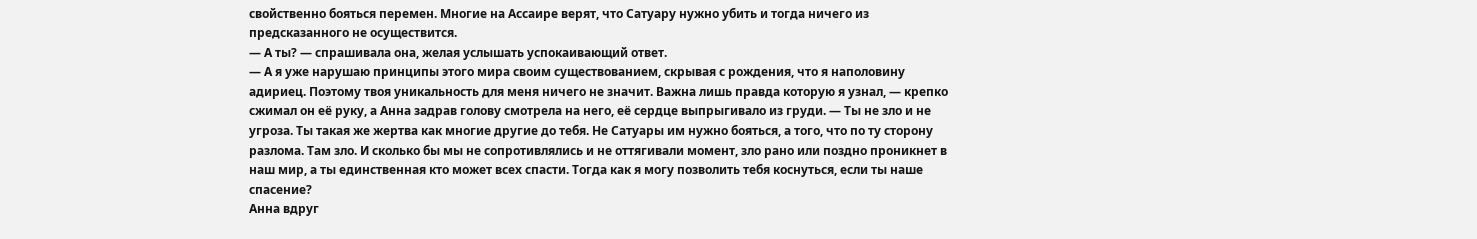свойственно бояться перемен. Многие на Ассаире верят, что Сатуару нужно убить и тогда ничего из предсказанного не осуществится.
— А ты? — спрашивала она, желая услышать успокаивающий ответ.
— А я уже нарушаю принципы этого мира своим существованием, скрывая с рождения, что я наполовину адириец. Поэтому твоя уникальность для меня ничего не значит. Важна лишь правда которую я узнал, — крепко сжимал он её руку, а Анна задрав голову смотрела на него, её сердце выпрыгивало из груди. — Ты не зло и не угроза. Ты такая же жертва как многие другие до тебя. Не Сатуары им нужно бояться, а того, что по ту сторону разлома. Там зло. И сколько бы мы не сопротивлялись и не оттягивали момент, зло рано или поздно проникнет в наш мир, а ты единственная кто может всех спасти. Тогда как я могу позволить тебя коснуться, если ты наше спасение?
Анна вдруг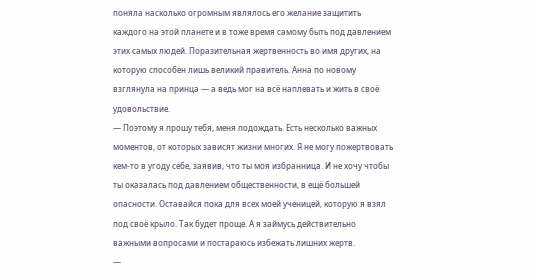поняла насколько огромным являлось его желание защитить каждого на этой планете и в тоже время самому быть под давлением этих самых людей. Поразительная жертвенность во имя других, на которую способен лишь великий правитель. Анна по новому взглянула на принца — а ведь мог на всё наплевать и жить в своё удовольствие.
— Поэтому я прошу тебя, меня подождать. Есть несколько важных моментов, от которых зависят жизни многих. Я не могу пожертвовать кем-то в угоду себе, заявив, что ты моя избранница. И не хочу чтобы ты оказалась под давлением общественности, в ещё большей опасности. Оставайся пока для всех моей ученицей, которую я взял под своё крыло. Так будет проще. А я займусь действительно важными вопросами и постараюсь избежать лишних жертв.
—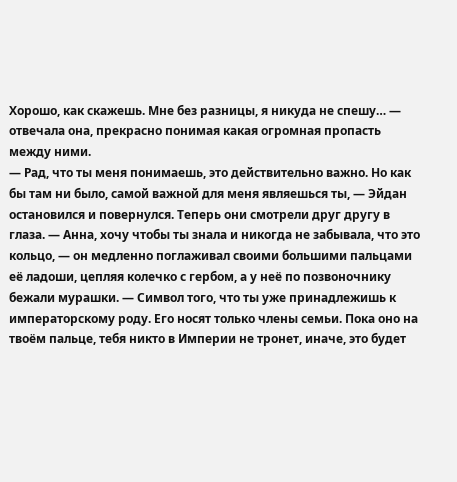Хорошо, как скажешь. Мне без разницы, я никуда не спешу… — отвечала она, прекрасно понимая какая огромная пропасть между ними.
— Рад, что ты меня понимаешь, это действительно важно. Но как бы там ни было, самой важной для меня являешься ты, — Эйдан остановился и повернулся. Теперь они смотрели друг другу в глаза. — Анна, хочу чтобы ты знала и никогда не забывала, что это кольцо, — он медленно поглаживал своими большими пальцами её ладоши, цепляя колечко с гербом, а у неё по позвоночнику бежали мурашки. — Символ того, что ты уже принадлежишь к императорскому роду. Его носят только члены семьи. Пока оно на твоём пальце, тебя никто в Империи не тронет, иначе, это будет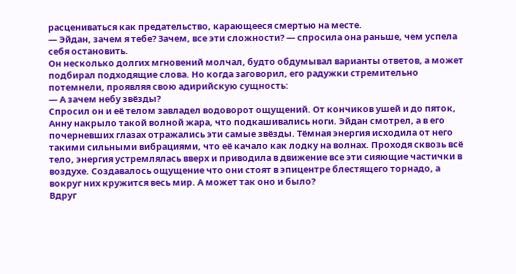расцениваться как предательство, карающееся смертью на месте.
— Эйдан, зачем я тебе? Зачем, все эти сложности? — спросила она раньше, чем успела себя остановить.
Он несколько долгих мгновений молчал, будто обдумывал варианты ответов, а может подбирал подходящие слова. Но когда заговорил, его радужки стремительно потемнели, проявляя свою адирийскую сущность:
— А зачем небу звёзды?
Спросил он и её телом завладел водоворот ощущений. От кончиков ушей и до пяток, Анну накрыло такой волной жара, что подкашивались ноги. Эйдан смотрел, а в его почерневших глазах отражались эти самые звёзды. Тёмная энергия исходила от него такими сильными вибрациями, что её качало как лодку на волнах. Проходя сквозь всё тело, энергия устремлялась вверх и приводила в движение все эти сияющие частички в воздухе. Создавалось ощущение что они стоят в эпицентре блестящего торнадо, а вокруг них кружится весь мир. А может так оно и было?
Вдруг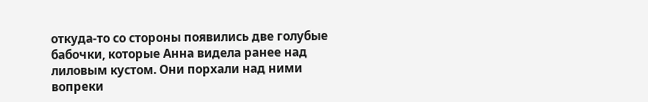откуда-то со стороны появились две голубые бабочки, которые Анна видела ранее над лиловым кустом. Они порхали над ними вопреки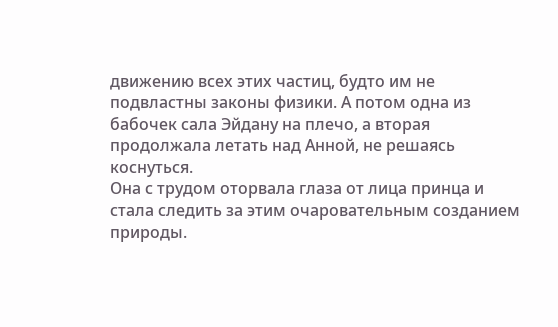движению всех этих частиц, будто им не подвластны законы физики. А потом одна из бабочек сала Эйдану на плечо, а вторая продолжала летать над Анной, не решаясь коснуться.
Она с трудом оторвала глаза от лица принца и стала следить за этим очаровательным созданием природы.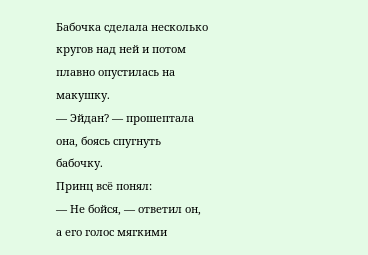Бабочка сделала несколько кругов над ней и потом плавно опустилась на макушку.
— Эйдан? — прошептала она, боясь спугнуть бабочку.
Принц всё понял:
— Не бойся, — ответил он, а его голос мягкими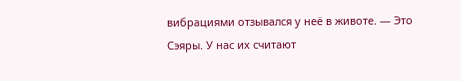вибрациями отзывался у неё в животе. — Это Сэяры. У нас их считают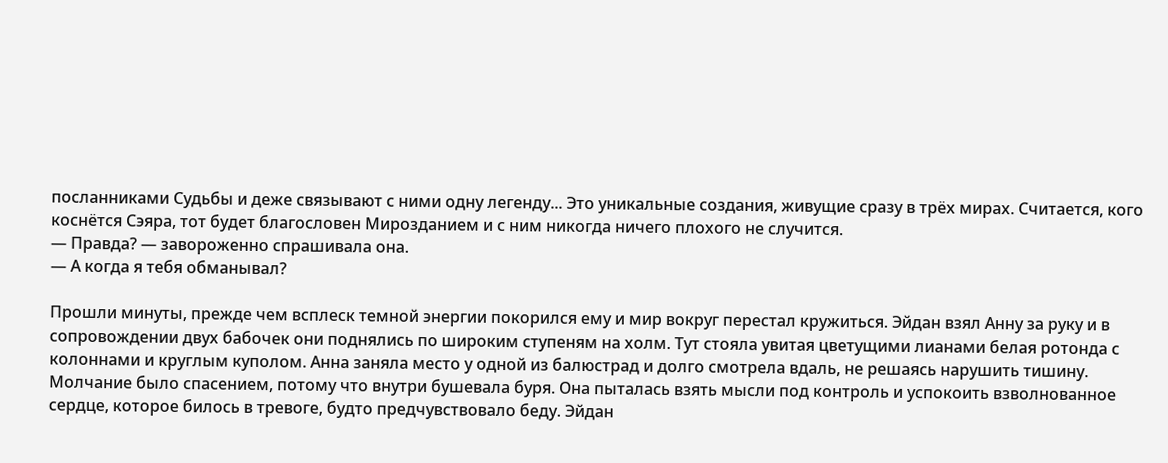посланниками Судьбы и деже связывают с ними одну легенду... Это уникальные создания, живущие сразу в трёх мирах. Считается, кого коснётся Сэяра, тот будет благословен Мирозданием и с ним никогда ничего плохого не случится.
— Правда? — завороженно спрашивала она.
— А когда я тебя обманывал?

Прошли минуты, прежде чем всплеск темной энергии покорился ему и мир вокруг перестал кружиться. Эйдан взял Анну за руку и в сопровождении двух бабочек они поднялись по широким ступеням на холм. Тут стояла увитая цветущими лианами белая ротонда с колоннами и круглым куполом. Анна заняла место у одной из балюстрад и долго смотрела вдаль, не решаясь нарушить тишину.
Молчание было спасением, потому что внутри бушевала буря. Она пыталась взять мысли под контроль и успокоить взволнованное сердце, которое билось в тревоге, будто предчувствовало беду. Эйдан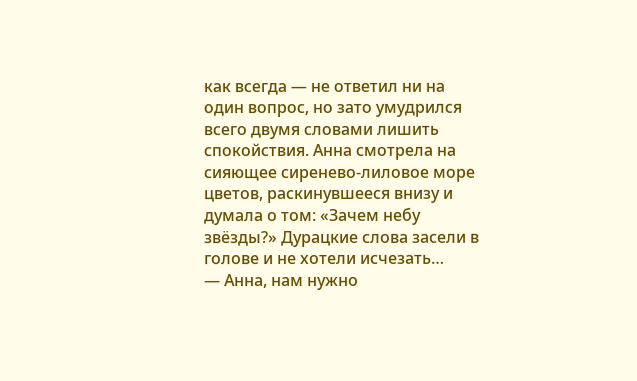как всегда — не ответил ни на один вопрос, но зато умудрился всего двумя словами лишить спокойствия. Анна смотрела на сияющее сиренево-лиловое море цветов, раскинувшееся внизу и думала о том: «Зачем небу звёзды?» Дурацкие слова засели в голове и не хотели исчезать…
— Анна, нам нужно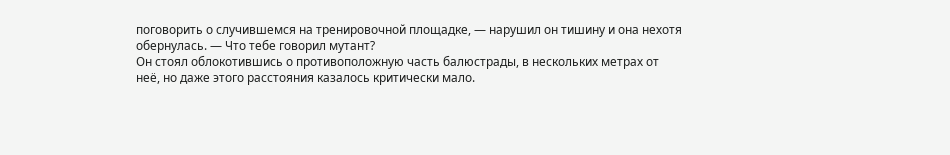поговорить о случившемся на тренировочной площадке, — нарушил он тишину и она нехотя обернулась. — Что тебе говорил мутант?
Он стоял облокотившись о противоположную часть балюстрады, в нескольких метрах от неё, но даже этого расстояния казалось критически мало.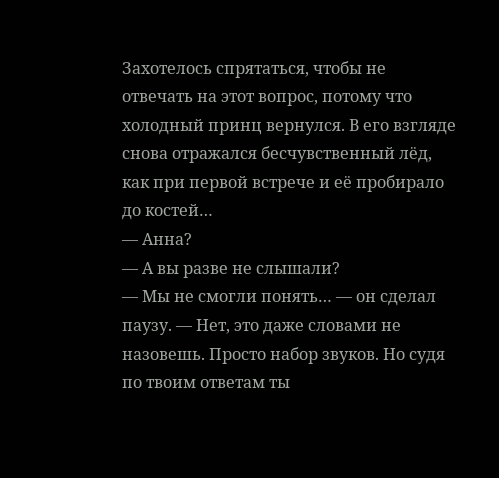Захотелось спрятаться, чтобы не отвечать на этот вопрос, потому что холодный принц вернулся. В его взгляде снова отражался бесчувственный лёд, как при первой встрече и её пробирало до костей…
— Анна?
— А вы разве не слышали?
— Мы не смогли понять… — он сделал паузу. — Нет, это даже словами не назовешь. Просто набор звуков. Но судя по твоим ответам ты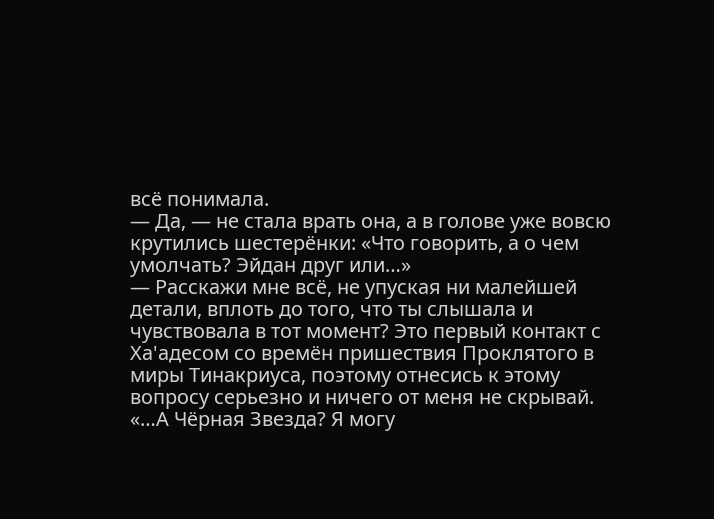всё понимала.
— Да, — не стала врать она, а в голове уже вовсю крутились шестерёнки: «Что говорить, а о чем умолчать? Эйдан друг или…»
— Расскажи мне всё, не упуская ни малейшей детали, вплоть до того, что ты слышала и чувствовала в тот момент? Это первый контакт с Ха'адесом со времён пришествия Проклятого в миры Тинакриуса, поэтому отнесись к этому вопросу серьезно и ничего от меня не скрывай.
«…А Чёрная Звезда? Я могу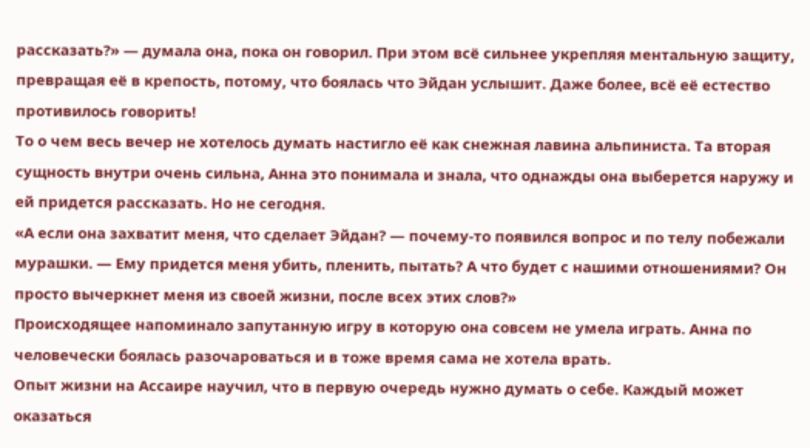рассказать?» — думала она, пока он говорил. При этом всё сильнее укрепляя ментальную защиту, превращая её в крепость, потому, что боялась что Эйдан услышит. Даже более, всё её естество противилось говорить!
То о чем весь вечер не хотелось думать настигло её как снежная лавина альпиниста. Та вторая сущность внутри очень сильна, Анна это понимала и знала, что однажды она выберется наружу и ей придется рассказать. Но не сегодня.
«А если она захватит меня, что сделает Эйдан? — почему-то появился вопрос и по телу побежали мурашки. — Ему придется меня убить, пленить, пытать? А что будет с нашими отношениями? Он просто вычеркнет меня из своей жизни, после всех этих слов?»
Происходящее напоминало запутанную игру в которую она совсем не умела играть. Анна по человечески боялась разочароваться и в тоже время сама не хотела врать.
Опыт жизни на Ассаире научил, что в первую очередь нужно думать о себе. Каждый может оказаться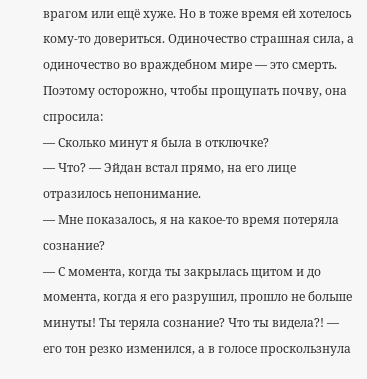врагом или ещё хуже. Но в тоже время ей хотелось кому-то довериться. Одиночество страшная сила, а одиночество во враждебном мире — это смерть. Поэтому осторожно, чтобы прощупать почву, она спросила:
— Сколько минут я была в отключке?
— Что? — Эйдан встал прямо, на его лице отразилось непонимание.
— Мне показалось, я на какое-то время потеряла сознание?
— С момента, когда ты закрылась щитом и до момента, когда я его разрушил, прошло не больше минуты! Ты теряла сознание? Что ты видела?! — его тон резко изменился, а в голосе проскользнула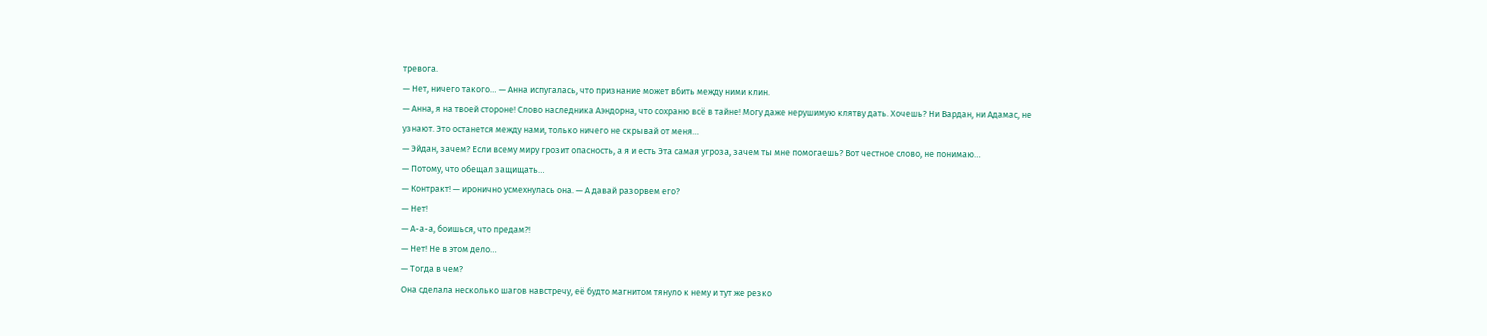тревога.
— Нет, ничего такого… — Анна испугалась, что признание может вбить между ними клин.
— Анна, я на твоей стороне! Слово наследника Аэндорна, что сохраню всё в тайне! Могу даже нерушимую клятву дать. Хочешь? Ни Вардан, ни Адамас, не узнают. Это останется между нами, только ничего не скрывай от меня…
— Эйдан, зачем? Если всему миру грозит опасность, а я и есть Эта самая угроза, зачем ты мне помогаешь? Вот честное слово, не понимаю…
— Потому, что обещал защищать…
— Контракт! — иронично усмехнулась она. — А давай разорвем его?
— Нет!
— А-а-а, боишься, что предам?!
— Нет! Не в этом дело…
— Тогда в чем?
Она сделала несколько шагов навстречу, её будто магнитом тянуло к нему и тут же резко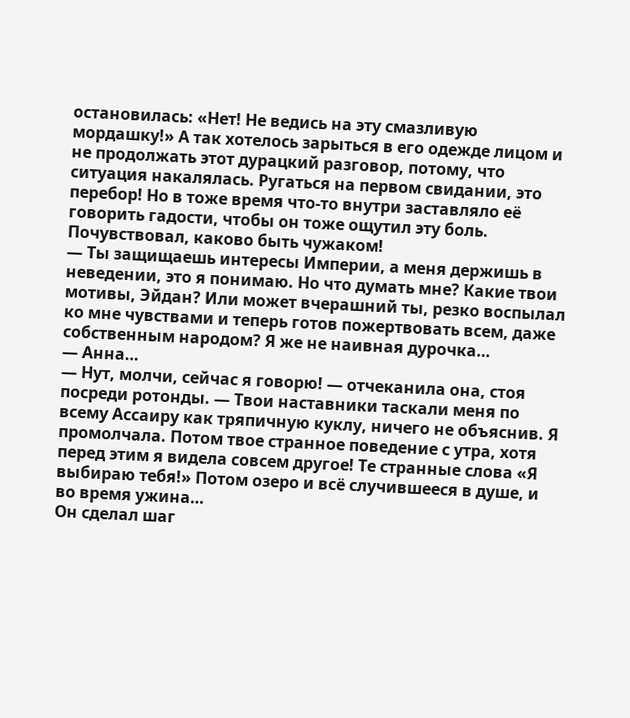остановилась: «Нет! Не ведись на эту смазливую мордашку!» А так хотелось зарыться в его одежде лицом и не продолжать этот дурацкий разговор, потому, что ситуация накалялась. Ругаться на первом свидании, это перебор! Но в тоже время что-то внутри заставляло её говорить гадости, чтобы он тоже ощутил эту боль. Почувствовал, каково быть чужаком!
— Ты защищаешь интересы Империи, а меня держишь в неведении, это я понимаю. Но что думать мне? Какие твои мотивы, Эйдан? Или может вчерашний ты, резко воспылал ко мне чувствами и теперь готов пожертвовать всем, даже собственным народом? Я же не наивная дурочка…
— Анна…
— Нут, молчи, сейчас я говорю! — отчеканила она, стоя посреди ротонды. — Твои наставники таскали меня по всему Ассаиру как тряпичную куклу, ничего не объяснив. Я промолчала. Потом твое странное поведение с утра, хотя перед этим я видела совсем другое! Те странные слова «Я выбираю тебя!» Потом озеро и всё случившееся в душе, и во время ужина…
Он сделал шаг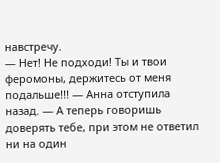навстречу.
— Нет! Не подходи! Ты и твои феромоны, держитесь от меня подальше!!! — Анна отступила назад. — А теперь говоришь доверять тебе, при этом не ответил ни на один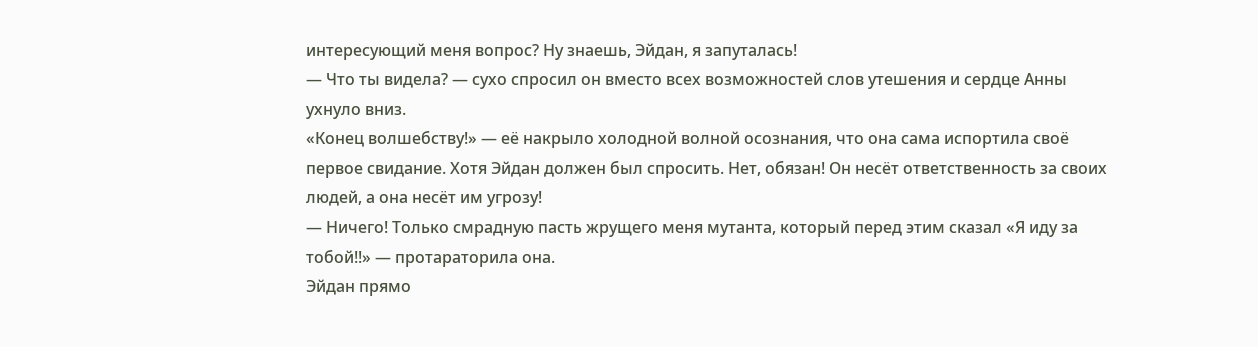интересующий меня вопрос? Ну знаешь, Эйдан, я запуталась!
— Что ты видела? — сухо спросил он вместо всех возможностей слов утешения и сердце Анны ухнуло вниз.
«Конец волшебству!» — её накрыло холодной волной осознания, что она сама испортила своё первое свидание. Хотя Эйдан должен был спросить. Нет, обязан! Он несёт ответственность за своих людей, а она несёт им угрозу!
— Ничего! Только смрадную пасть жрущего меня мутанта, который перед этим сказал «Я иду за тобой!!» — протараторила она.
Эйдан прямо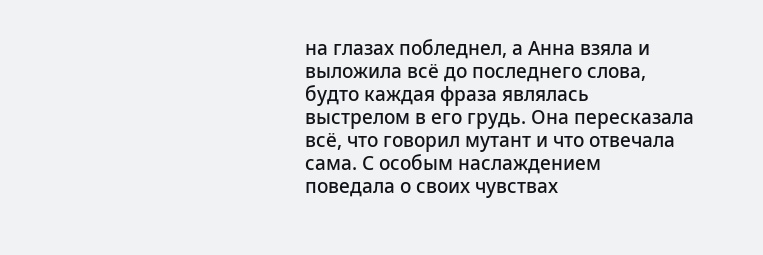на глазах побледнел, а Анна взяла и выложила всё до последнего слова, будто каждая фраза являлась выстрелом в его грудь. Она пересказала всё, что говорил мутант и что отвечала сама. С особым наслаждением поведала о своих чувствах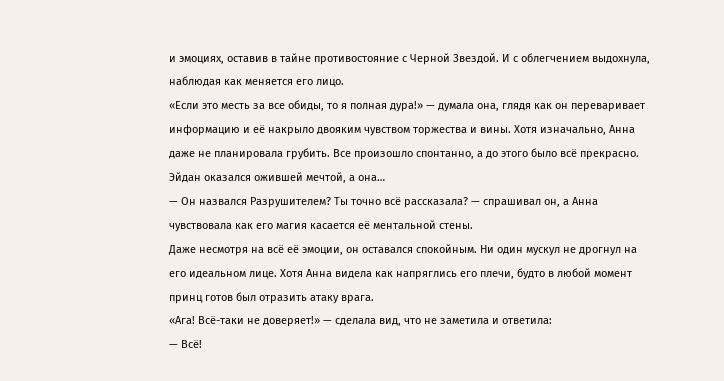и эмоциях, оставив в тайне противостояние с Черной Звездой. И с облегчением выдохнула, наблюдая как меняется его лицо.
«Если это месть за все обиды, то я полная дура!» — думала она, глядя как он переваривает информацию и её накрыло двояким чувством торжества и вины. Хотя изначально, Анна даже не планировала грубить. Все произошло спонтанно, а до этого было всё прекрасно. Эйдан оказался ожившей мечтой, а она…
— Он назвался Разрушителем? Ты точно всё рассказала? — спрашивал он, а Анна чувствовала как его магия касается её ментальной стены.
Даже несмотря на всё её эмоции, он оставался спокойным. Ни один мускул не дрогнул на его идеальном лице. Хотя Анна видела как напряглись его плечи, будто в любой момент принц готов был отразить атаку врага.
«Ага! Всё-таки не доверяет!» — сделала вид, что не заметила и ответила:
— Всё!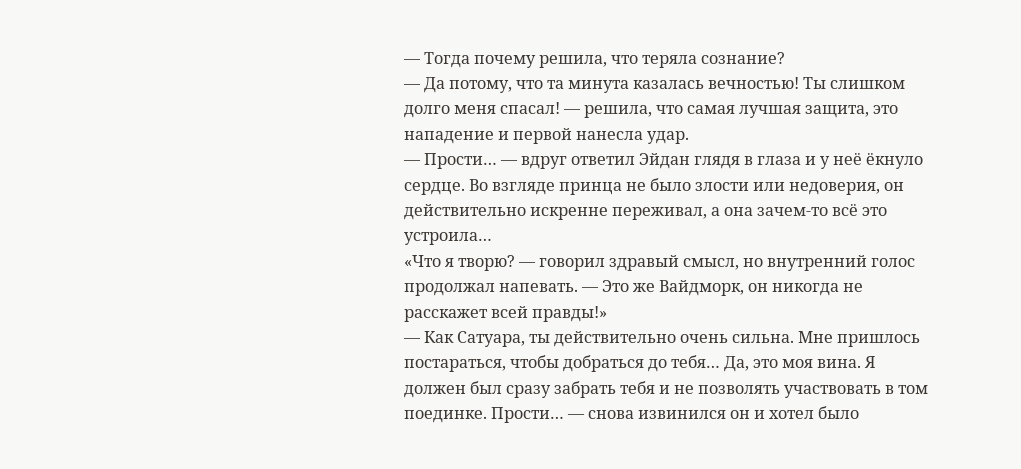— Тогда почему решила, что теряла сознание?
— Да потому, что та минута казалась вечностью! Ты слишком долго меня спасал! — решила, что самая лучшая защита, это нападение и первой нанесла удар.
— Прости… — вдруг ответил Эйдан глядя в глаза и у неё ёкнуло сердце. Во взгляде принца не было злости или недоверия, он действительно искренне переживал, а она зачем-то всё это устроила…
«Что я творю? — говорил здравый смысл, но внутренний голос продолжал напевать. — Это же Вайдморк, он никогда не расскажет всей правды!»
— Как Сатуара, ты действительно очень сильна. Мне пришлось постараться, чтобы добраться до тебя… Да, это моя вина. Я должен был сразу забрать тебя и не позволять участвовать в том поединке. Прости… — снова извинился он и хотел было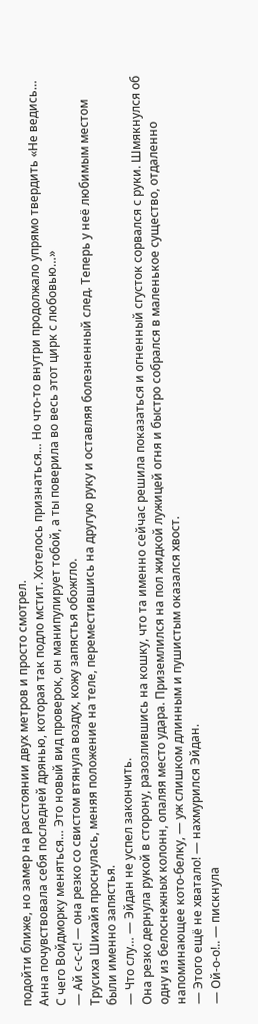подойти ближе, но замер на расстоянии двух метров и просто смотрел.
Анна почувствовала себя последней дрянью, которая так подло мстит. Хотелось признаться… Но что-то внутри продолжало упрямо твердить «Не ведись… С чего Войдморку меняться… Это новый вид проверок, он манипулирует тобой, а ты поверила во весь этот цирк с любовью…»
— Ай с-с-с! — она резко со свистом втянула воздух, кожу запястья обожгло.
Трусиха Шихайя проснулась, меняя положение на теле, переместившись на другую руку и оставляя болезненный след. Теперь у неё любимым местом были именно запястья.
— Что слу… — Эйдан не успел закончить.
Она резко дернула рукой в сторону, разозлившись на кошку, что та именно сейчас решила показаться и огненный сгусток сорвался с руки. Шмякнулся об одну из белоснежных колонн, опаляя место удара. Приземлился на пол жидкой лужицей огня и быстро собрался в маленькое существо, отдаленно напоминающее кото-белку, — уж слишком длинным и пушистым оказался хвост.
— Этого ещё не хватало! — нахмурился Эйдан.
— Ой-о-о!.. — пискнула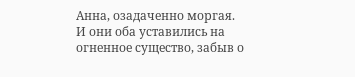Анна, озадаченно моргая.
И они оба уставились на огненное существо, забыв о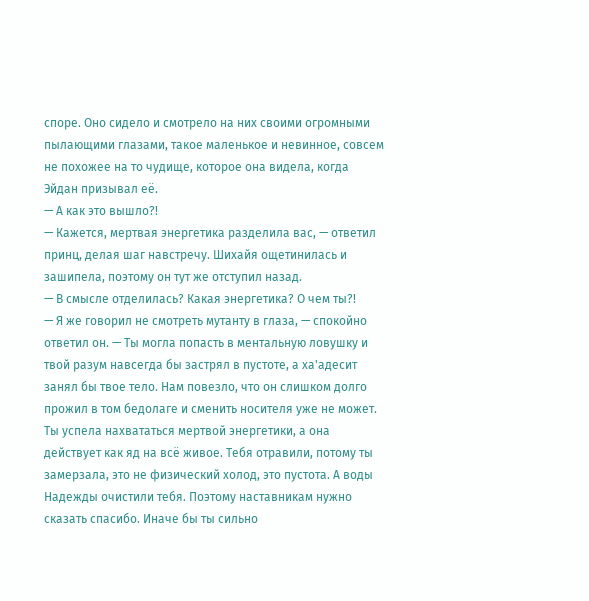споре. Оно сидело и смотрело на них своими огромными пылающими глазами, такое маленькое и невинное, совсем не похожее на то чудище, которое она видела, когда Эйдан призывал её.
— А как это вышло?!
— Кажется, мертвая энергетика разделила вас, — ответил принц, делая шаг навстречу. Шихайя ощетинилась и зашипела, поэтому он тут же отступил назад.
— В смысле отделилась? Какая энергетика? О чем ты?!
— Я же говорил не смотреть мутанту в глаза, — спокойно ответил он. — Ты могла попасть в ментальную ловушку и твой разум навсегда бы застрял в пустоте, а ха'адесит занял бы твое тело. Нам повезло, что он слишком долго прожил в том бедолаге и сменить носителя уже не может. Ты успела нахвататься мертвой энергетики, а она действует как яд на всё живое. Тебя отравили, потому ты замерзала, это не физический холод, это пустота. А воды Надежды очистили тебя. Поэтому наставникам нужно сказать спасибо. Иначе бы ты сильно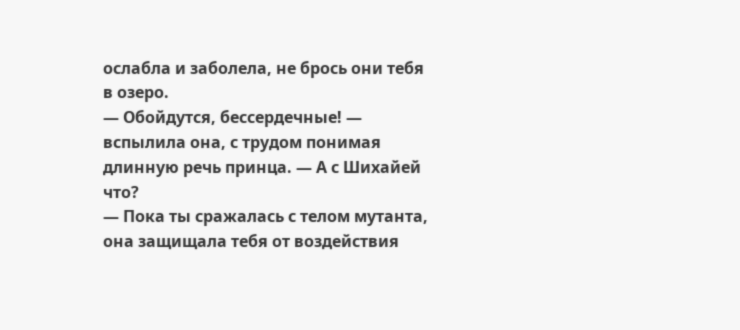ослабла и заболела, не брось они тебя в озеро.
— Обойдутся, бессердечные! — вспылила она, с трудом понимая длинную речь принца. — А с Шихайей что?
— Пока ты сражалась с телом мутанта, она защищала тебя от воздействия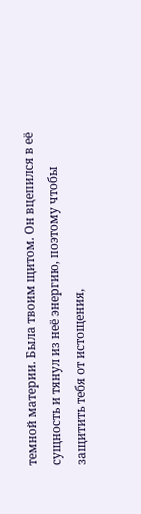темной материи. Была твоим щитом. Он вцепился в её сущность и тянул из неё энергию, поэтому чтобы защитить тебя от истощения,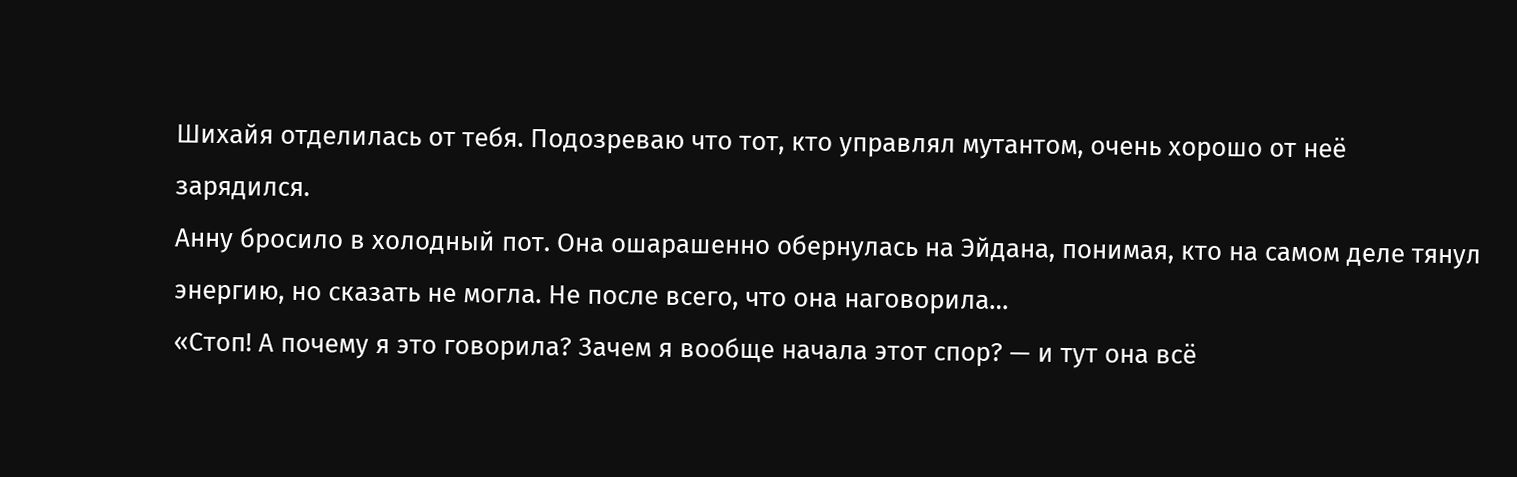Шихайя отделилась от тебя. Подозреваю что тот, кто управлял мутантом, очень хорошо от неё зарядился.
Анну бросило в холодный пот. Она ошарашенно обернулась на Эйдана, понимая, кто на самом деле тянул энергию, но сказать не могла. Не после всего, что она наговорила…
«Стоп! А почему я это говорила? Зачем я вообще начала этот спор? — и тут она всё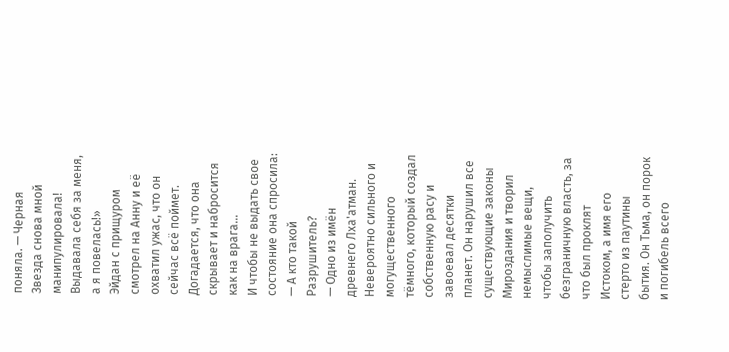поняла. — Черная Звезда снова мной манипулировала! Выдавала себя за меня, а я повелась!»
Эйдан с прищуром смотрел на Анну и её охватил ужас, что он сейчас всё поймет. Догадается, что она скрывает и набросится как на врага…
И чтобы не выдать свое состояние она спросила:
— А кто такой Разрушитель?
— Одно из имён древнего Лха'атман. Невероятно сильного и могущественного тёмного, который создал собственную расу и завоевал десятки планет. Он нарушил все существующие законы Мироздания и творил немыслимые вещи, чтобы заполучить безграничную власть, за что был проклят Истоком, а имя его стерто из паутины бытия. Он Тьма, он порок и погибель всего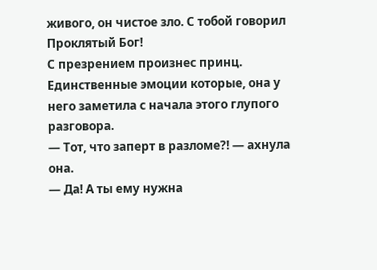живого, он чистое зло. С тобой говорил Проклятый Бог!
С презрением произнес принц. Единственные эмоции которые, она у него заметила с начала этого глупого разговора.
— Тот, что заперт в разломе?! — ахнула она.
— Да! А ты ему нужна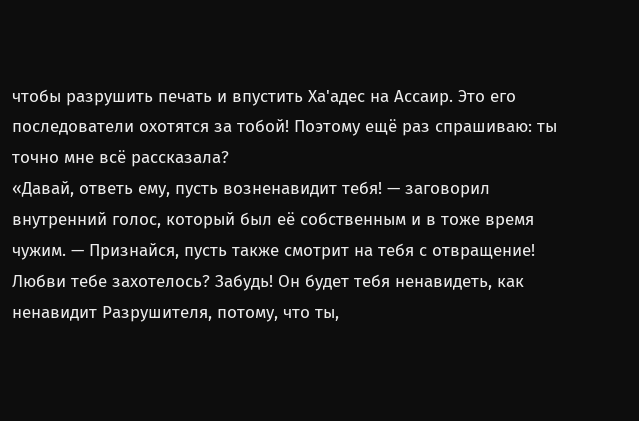чтобы разрушить печать и впустить Ха'адес на Ассаир. Это его последователи охотятся за тобой! Поэтому ещё раз спрашиваю: ты точно мне всё рассказала?
«Давай, ответь ему, пусть возненавидит тебя! — заговорил внутренний голос, который был её собственным и в тоже время чужим. — Признайся, пусть также смотрит на тебя с отвращение! Любви тебе захотелось? Забудь! Он будет тебя ненавидеть, как ненавидит Разрушителя, потому, что ты,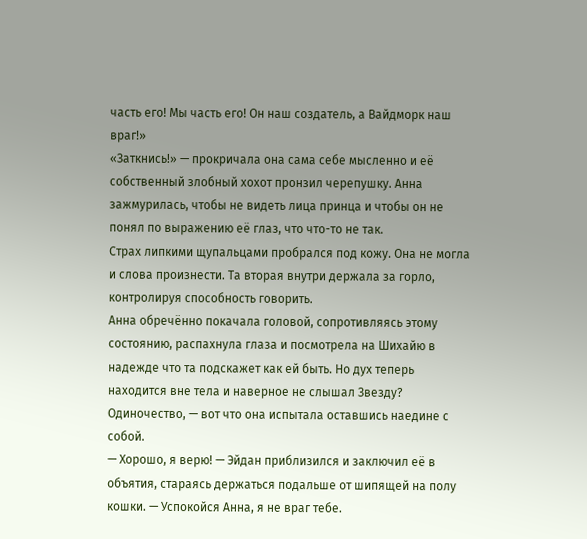часть его! Мы часть его! Он наш создатель, а Вайдморк наш враг!»
«Заткнись!» — прокричала она сама себе мысленно и её собственный злобный хохот пронзил черепушку. Анна зажмурилась, чтобы не видеть лица принца и чтобы он не понял по выражению её глаз, что что-то не так.
Страх липкими щупальцами пробрался под кожу. Она не могла и слова произнести. Та вторая внутри держала за горло, контролируя способность говорить.
Анна обречённо покачала головой, сопротивляясь этому состоянию, распахнула глаза и посмотрела на Шихайю в надежде что та подскажет как ей быть. Но дух теперь находится вне тела и наверное не слышал Звезду? Одиночество, — вот что она испытала оставшись наедине с собой.
— Хорошо, я верю! — Эйдан приблизился и заключил её в объятия, стараясь держаться подальше от шипящей на полу кошки. — Успокойся Анна, я не враг тебе.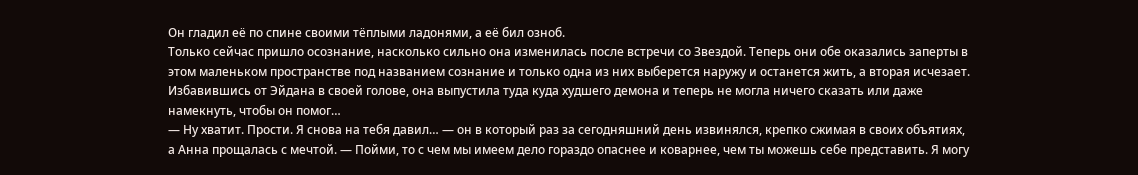Он гладил её по спине своими тёплыми ладонями, а её бил озноб.
Только сейчас пришло осознание, насколько сильно она изменилась после встречи со Звездой. Теперь они обе оказались заперты в этом маленьком пространстве под названием сознание и только одна из них выберется наружу и останется жить, а вторая исчезает. Избавившись от Эйдана в своей голове, она выпустила туда куда худшего демона и теперь не могла ничего сказать или даже намекнуть, чтобы он помог…
— Ну хватит. Прости. Я снова на тебя давил… — он в который раз за сегодняшний день извинялся, крепко сжимая в своих объятиях, а Анна прощалась с мечтой. — Пойми, то с чем мы имеем дело гораздо опаснее и коварнее, чем ты можешь себе представить. Я могу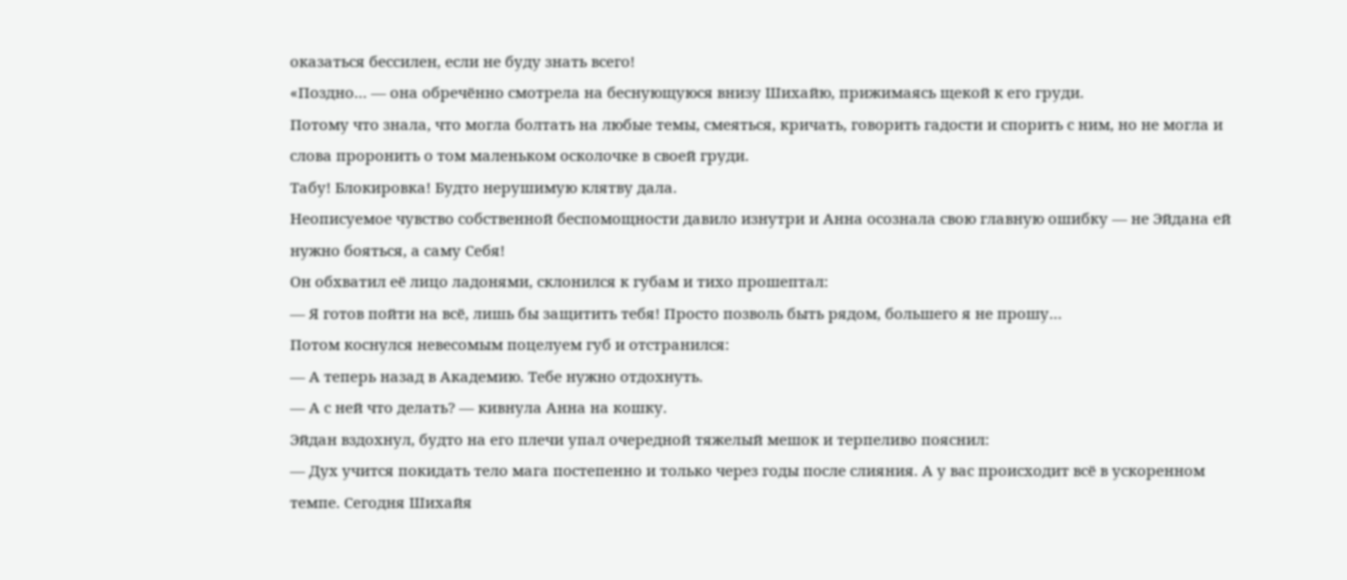оказаться бессилен, если не буду знать всего!
«Поздно… — она обречённо смотрела на беснующуюся внизу Шихайю, прижимаясь щекой к его груди.
Потому что знала, что могла болтать на любые темы, смеяться, кричать, говорить гадости и спорить с ним, но не могла и слова проронить о том маленьком осколочке в своей груди.
Табу! Блокировка! Будто нерушимую клятву дала.
Неописуемое чувство собственной беспомощности давило изнутри и Анна осознала свою главную ошибку — не Эйдана ей нужно бояться, а саму Себя!
Он обхватил её лицо ладонями, склонился к губам и тихо прошептал:
— Я готов пойти на всё, лишь бы защитить тебя! Просто позволь быть рядом, большего я не прошу…
Потом коснулся невесомым поцелуем губ и отстранился:
— А теперь назад в Академию. Тебе нужно отдохнуть.
— А с ней что делать? — кивнула Анна на кошку.
Эйдан вздохнул, будто на его плечи упал очередной тяжелый мешок и терпеливо пояснил:
— Дух учится покидать тело мага постепенно и только через годы после слияния. А у вас происходит всё в ускоренном темпе. Сегодня Шихайя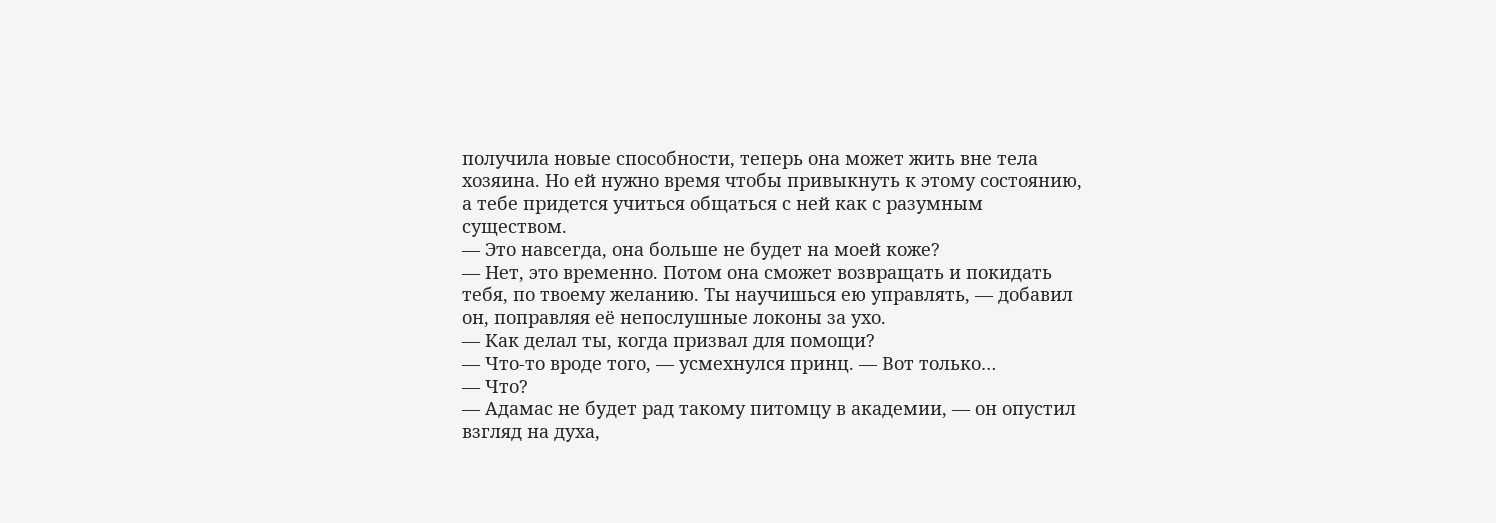получила новые способности, теперь она может жить вне тела хозяина. Но ей нужно время чтобы привыкнуть к этому состоянию, а тебе придется учиться общаться с ней как с разумным существом.
— Это навсегда, она больше не будет на моей коже?
— Нет, это временно. Потом она сможет возвращать и покидать тебя, по твоему желанию. Ты научишься ею управлять, — добавил он, поправляя её непослушные локоны за ухо.
— Как делал ты, когда призвал для помощи?
— Что-то вроде того, — усмехнулся принц. — Вот только…
— Что?
— Адамас не будет рад такому питомцу в академии, — он опустил взгляд на духа,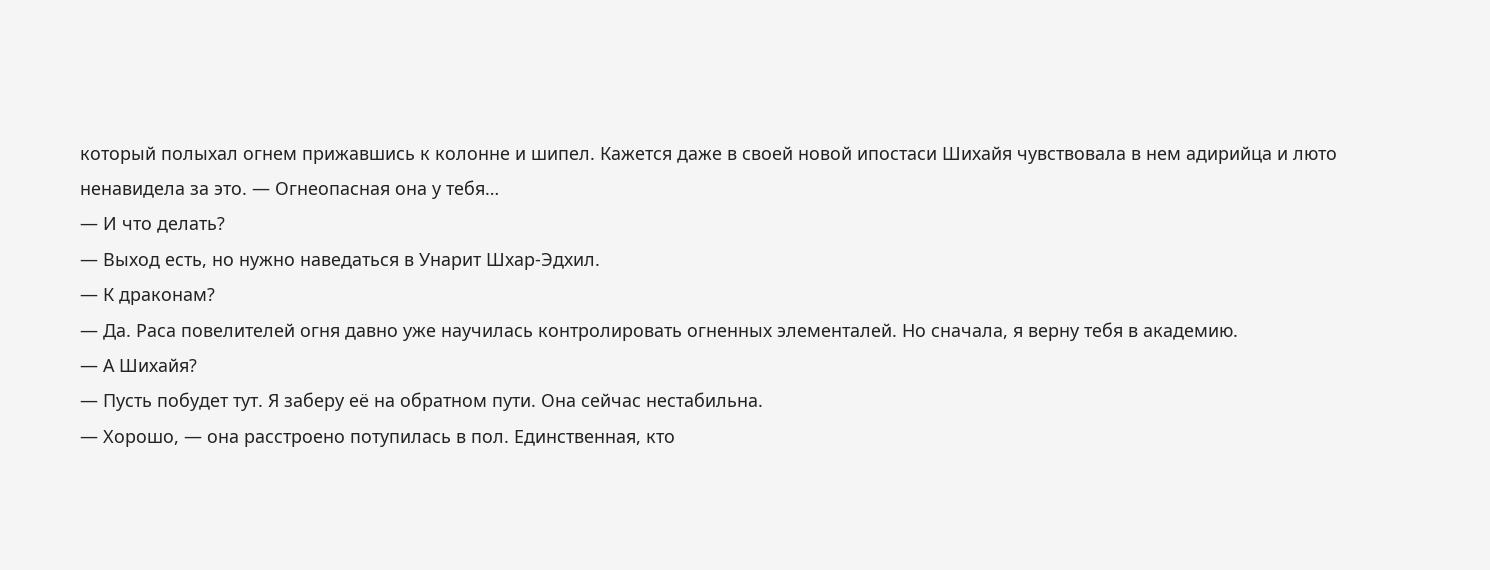который полыхал огнем прижавшись к колонне и шипел. Кажется даже в своей новой ипостаси Шихайя чувствовала в нем адирийца и люто ненавидела за это. — Огнеопасная она у тебя…
— И что делать?
— Выход есть, но нужно наведаться в Унарит Шхар-Эдхил.
— К драконам?
— Да. Раса повелителей огня давно уже научилась контролировать огненных элементалей. Но сначала, я верну тебя в академию.
— А Шихайя?
— Пусть побудет тут. Я заберу её на обратном пути. Она сейчас нестабильна.
— Хорошо, — она расстроено потупилась в пол. Единственная, кто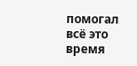помогал всё это время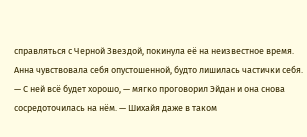справляться с Черной Звездой, покинула её на неизвестное время. Анна чувствовала себя опустошенной, будто лишилась частички себя.
— С ней всё будет хорошо, — мягко проговорил Эйдан и она снова сосредоточилась на нём. — Шихайя даже в таком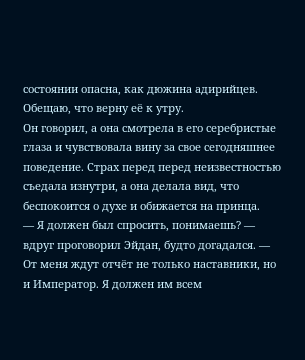состоянии опасна, как дюжина адирийцев. Обещаю, что верну её к утру.
Он говорил, а она смотрела в его серебристые глаза и чувствовала вину за свое сегодняшнее поведение. Страх перед перед неизвестностью съедала изнутри, а она делала вид, что беспокоится о духе и обижается на принца.
— Я должен был спросить, понимаешь? — вдруг проговорил Эйдан, будто догадался. — От меня ждут отчёт не только наставники, но и Император. Я должен им всем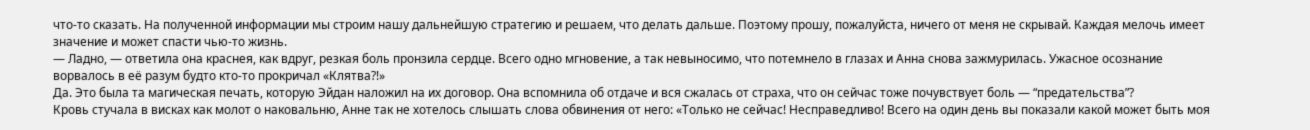что-то сказать. На полученной информации мы строим нашу дальнейшую стратегию и решаем, что делать дальше. Поэтому прошу, пожалуйста, ничего от меня не скрывай. Каждая мелочь имеет значение и может спасти чью-то жизнь.
— Ладно, — ответила она краснея, как вдруг, резкая боль пронзила сердце. Всего одно мгновение, а так невыносимо, что потемнело в глазах и Анна снова зажмурилась. Ужасное осознание ворвалось в её разум будто кто-то прокричал «Клятва?!»
Да. Это была та магическая печать, которую Эйдан наложил на их договор. Она вспомнила об отдаче и вся сжалась от страха, что он сейчас тоже почувствует боль — “предательства”?
Кровь стучала в висках как молот о наковальню, Анне так не хотелось слышать слова обвинения от него: «Только не сейчас! Несправедливо! Всего на один день вы показали какой может быть моя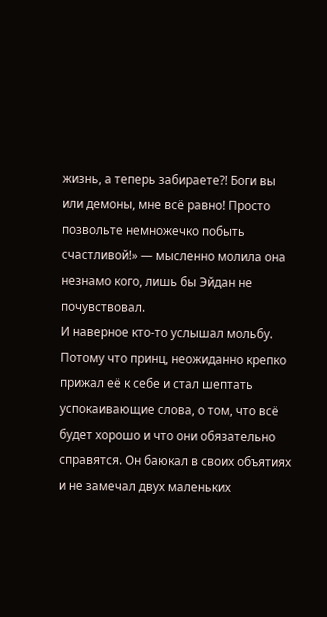жизнь, а теперь забираете?! Боги вы или демоны, мне всё равно! Просто позвольте немножечко побыть счастливой!» — мысленно молила она незнамо кого, лишь бы Эйдан не почувствовал.
И наверное кто-то услышал мольбу. Потому что принц, неожиданно крепко прижал её к себе и стал шептать успокаивающие слова, о том, что всё будет хорошо и что они обязательно справятся. Он баюкал в своих объятиях и не замечал двух маленьких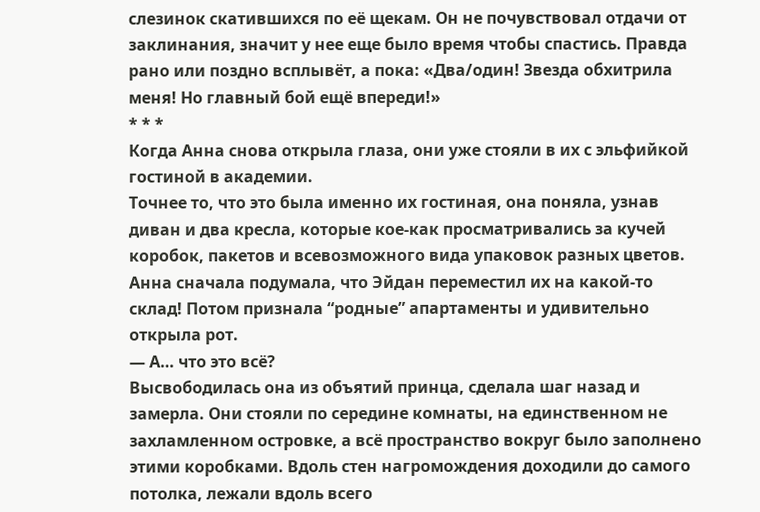слезинок скатившихся по её щекам. Он не почувствовал отдачи от заклинания, значит у нее еще было время чтобы спастись. Правда рано или поздно всплывёт, а пока: «Два/один! Звезда обхитрила меня! Но главный бой ещё впереди!»
* * *
Когда Анна снова открыла глаза, они уже стояли в их с эльфийкой гостиной в академии.
Точнее то, что это была именно их гостиная, она поняла, узнав диван и два кресла, которые кое-как просматривались за кучей коробок, пакетов и всевозможного вида упаковок разных цветов.
Анна сначала подумала, что Эйдан переместил их на какой-то склад! Потом признала “родные” апартаменты и удивительно открыла рот.
— А… что это всё?
Высвободилась она из объятий принца, сделала шаг назад и замерла. Они стояли по середине комнаты, на единственном не захламленном островке, а всё пространство вокруг было заполнено этими коробками. Вдоль стен нагромождения доходили до самого потолка, лежали вдоль всего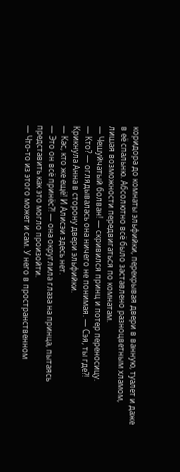коридора до комнаты эльфийки, перекрывая двери в ванную, туалет и даже в её спальню. Абсолютно всё было заставлено разноцветным хламом, лишая возможности передвигаться по комнатам.
— Чешуйчатый болван! — скривился принц и потер переносицу.
— Кто? — оглядывалась она ничего не понимая. — Сэя, ты где?!
Крикнула Анна в сторону двери эльфийки.
— Кас, кто же ещё! И Алисэи здесь нет.
— Это он всё принёс?! — она округлила глаза на принца, пытаясь представить как это могло произойти.
— Что-то из этого может и сам. У него в пространственном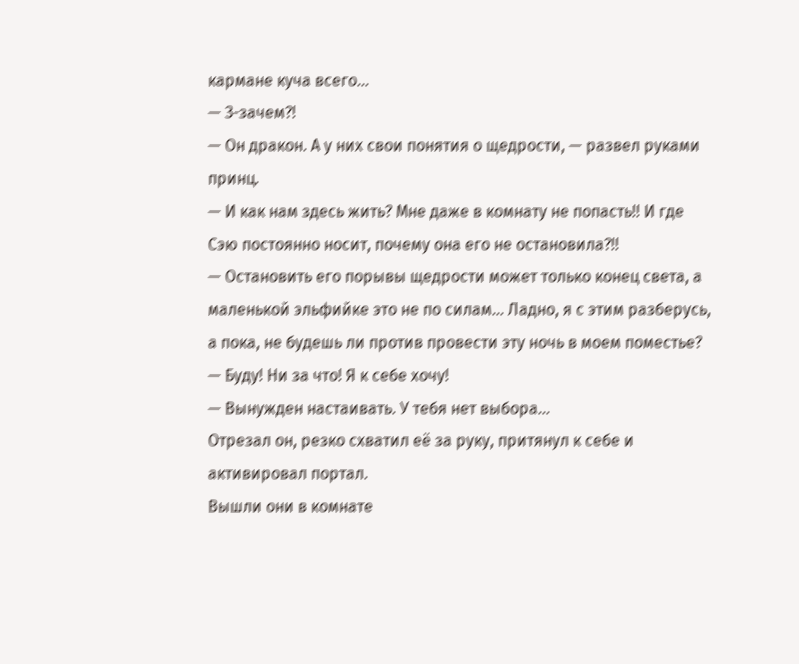кармане куча всего…
— З-зачем?!
— Он дракон. А у них свои понятия о щедрости, — развел руками принц.
— И как нам здесь жить? Мне даже в комнату не попасть!! И где Сэю постоянно носит, почему она его не остановила?!!
— Остановить его порывы щедрости может только конец света, а маленькой эльфийке это не по силам… Ладно, я с этим разберусь, а пока, не будешь ли против провести эту ночь в моем поместье?
— Буду! Ни за что! Я к себе хочу!
— Вынужден настаивать. У тебя нет выбора…
Отрезал он, резко схватил её за руку, притянул к себе и активировал портал.
Вышли они в комнате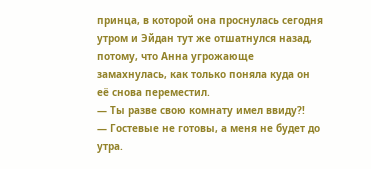принца, в которой она проснулась сегодня утром и Эйдан тут же отшатнулся назад, потому, что Анна угрожающе замахнулась, как только поняла куда он её снова переместил.
— Ты разве свою комнату имел ввиду?!
— Гостевые не готовы, а меня не будет до утра.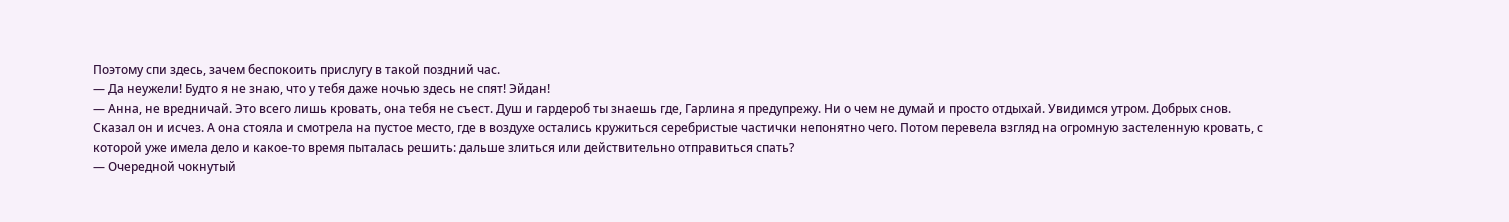Поэтому спи здесь, зачем беспокоить прислугу в такой поздний час.
— Да неужели! Будто я не знаю, что у тебя даже ночью здесь не спят! Эйдан!
— Анна, не вредничай. Это всего лишь кровать, она тебя не съест. Душ и гардероб ты знаешь где, Гарлина я предупрежу. Ни о чем не думай и просто отдыхай. Увидимся утром. Добрых снов.
Сказал он и исчез. А она стояла и смотрела на пустое место, где в воздухе остались кружиться серебристые частички непонятно чего. Потом перевела взгляд на огромную застеленную кровать, с которой уже имела дело и какое-то время пыталась решить: дальше злиться или действительно отправиться спать?
— Очередной чокнутый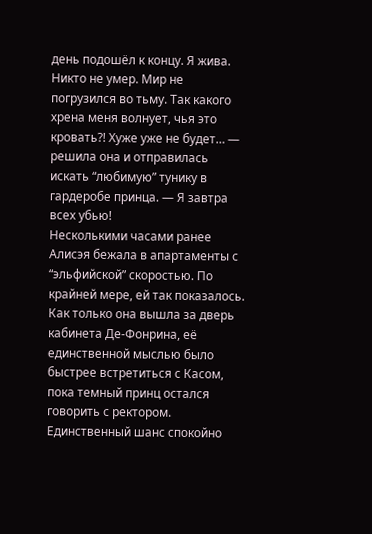день подошёл к концу. Я жива. Никто не умер. Мир не погрузился во тьму. Так какого хрена меня волнует, чья это кровать?! Хуже уже не будет… — решила она и отправилась искать “любимую” тунику в гардеробе принца. — Я завтра всех убью!
Несколькими часами ранее
Алисэя бежала в апартаменты с “эльфийской” скоростью. По крайней мере, ей так показалось. Как только она вышла за дверь кабинета Де-Фонрина, её единственной мыслью было быстрее встретиться с Касом, пока темный принц остался говорить с ректором. Единственный шанс спокойно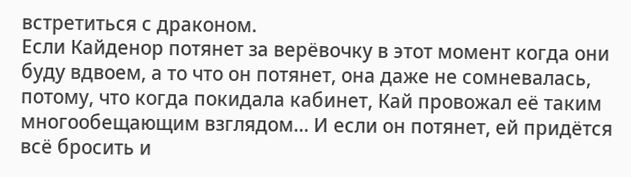встретиться с драконом.
Если Кайденор потянет за верёвочку в этот момент когда они буду вдвоем, а то что он потянет, она даже не сомневалась, потому, что когда покидала кабинет, Кай провожал её таким многообещающим взглядом… И если он потянет, ей придётся всё бросить и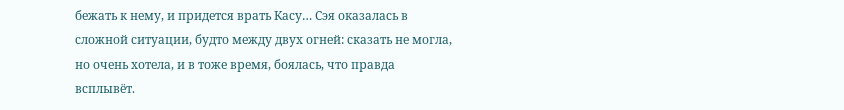бежать к нему, и придется врать Касу… Сэя оказалась в сложной ситуации, будто между двух огней: сказать не могла, но очень хотела, и в тоже время, боялась, что правда всплывёт.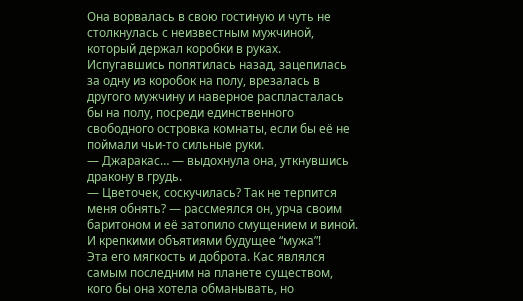Она ворвалась в свою гостиную и чуть не столкнулась с неизвестным мужчиной, который держал коробки в руках. Испугавшись попятилась назад, зацепилась за одну из коробок на полу, врезалась в другого мужчину и наверное распласталась бы на полу, посреди единственного свободного островка комнаты, если бы её не поймали чьи-то сильные руки.
— Джаракас… — выдохнула она, уткнувшись дракону в грудь.
— Цветочек, соскучилась? Так не терпится меня обнять? — рассмеялся он, урча своим баритоном и её затопило смущением и виной. И крепкими объятиями будущее “мужа”!
Эта его мягкость и доброта. Кас являлся самым последним на планете существом, кого бы она хотела обманывать, но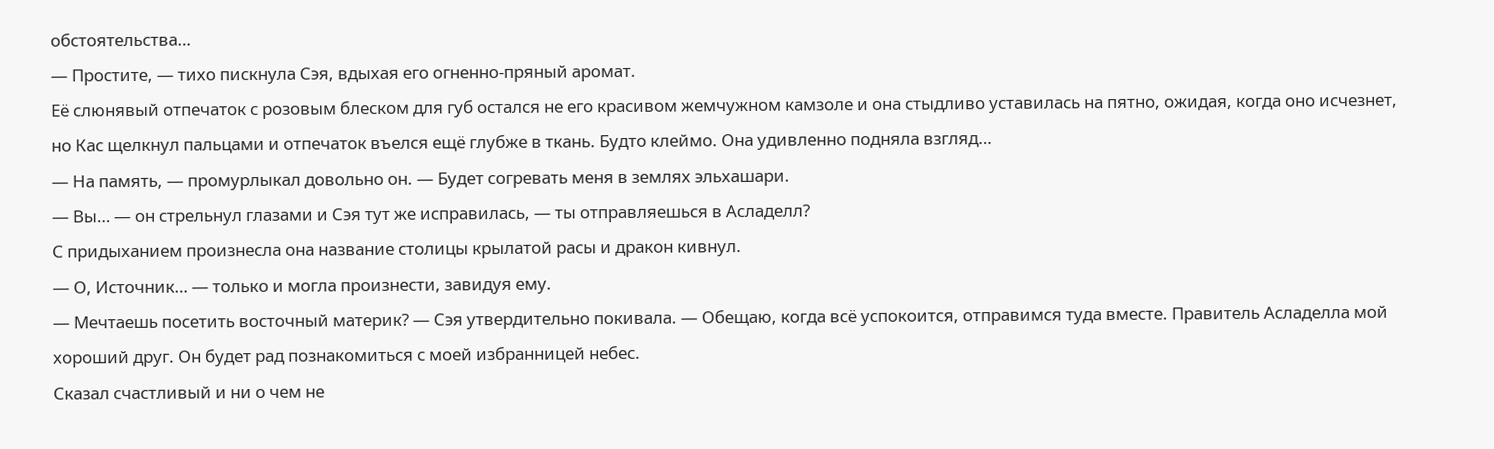обстоятельства…
— Простите, — тихо пискнула Сэя, вдыхая его огненно-пряный аромат.
Её слюнявый отпечаток с розовым блеском для губ остался не его красивом жемчужном камзоле и она стыдливо уставилась на пятно, ожидая, когда оно исчезнет, но Кас щелкнул пальцами и отпечаток въелся ещё глубже в ткань. Будто клеймо. Она удивленно подняла взгляд…
— На память, — промурлыкал довольно он. — Будет согревать меня в землях эльхашари.
— Вы… — он стрельнул глазами и Сэя тут же исправилась, — ты отправляешься в Асладелл?
С придыханием произнесла она название столицы крылатой расы и дракон кивнул.
— О, Источник… — только и могла произнести, завидуя ему.
— Мечтаешь посетить восточный материк? — Сэя утвердительно покивала. — Обещаю, когда всё успокоится, отправимся туда вместе. Правитель Асладелла мой хороший друг. Он будет рад познакомиться с моей избранницей небес.
Сказал счастливый и ни о чем не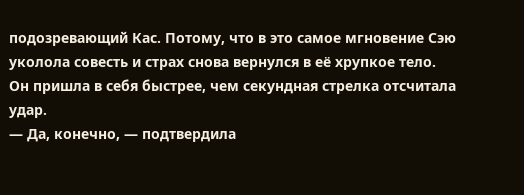подозревающий Кас. Потому, что в это самое мгновение Сэю уколола совесть и страх снова вернулся в её хрупкое тело. Он пришла в себя быстрее, чем секундная стрелка отсчитала удар.
— Да, конечно, — подтвердила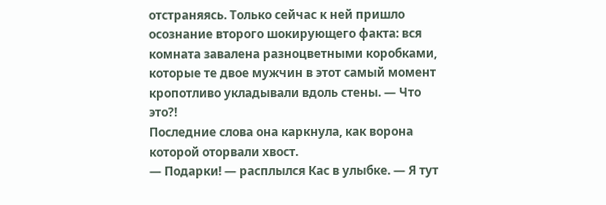отстраняясь. Только сейчас к ней пришло осознание второго шокирующего факта: вся комната завалена разноцветными коробками, которые те двое мужчин в этот самый момент кропотливо укладывали вдоль стены. — Что это?!
Последние слова она каркнула, как ворона которой оторвали хвост.
— Подарки! — расплылся Кас в улыбке. — Я тут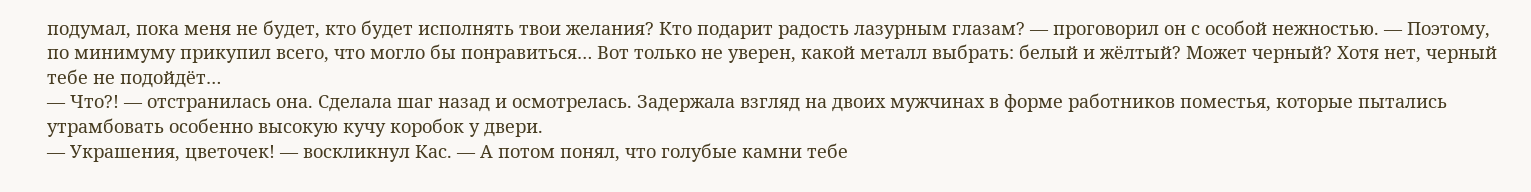подумал, пока меня не будет, кто будет исполнять твои желания? Кто подарит радость лазурным глазам? — проговорил он с особой нежностью. — Поэтому, по минимуму прикупил всего, что могло бы понравиться… Вот только не уверен, какой металл выбрать: белый и жёлтый? Может черный? Хотя нет, черный тебе не подойдёт…
— Что?! — отстранилась она. Сделала шаг назад и осмотрелась. Задержала взгляд на двоих мужчинах в форме работников поместья, которые пытались утрамбовать особенно высокую кучу коробок у двери.
— Украшения, цветочек! — воскликнул Кас. — А потом понял, что голубые камни тебе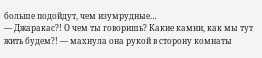больше подойдут, чем изумрудные…
— Джаракас?! О чем ты говоришь? Какие камни, как мы тут жить будем?! — махнула она рукой в сторону комнаты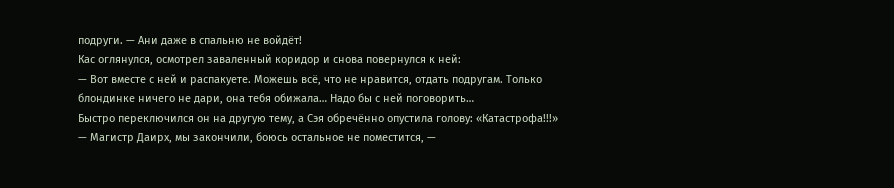подруги. — Ани даже в спальню не войдёт!
Кас оглянулся, осмотрел заваленный коридор и снова повернулся к ней:
— Вот вместе с ней и распакуете. Можешь всё, что не нравится, отдать подругам. Только блондинке ничего не дари, она тебя обижала… Надо бы с ней поговорить…
Быстро переключился он на другую тему, а Сэя обречённо опустила голову: «Катастрофа!!!»
— Магистр Даирх, мы закончили, боюсь остальное не поместится, —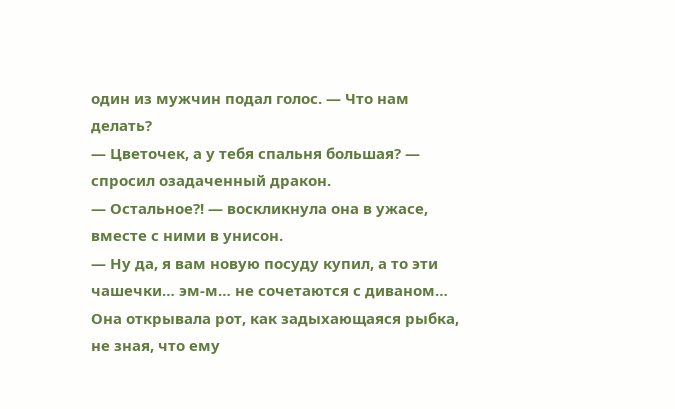один из мужчин подал голос. — Что нам делать?
— Цветочек, а у тебя спальня большая? — спросил озадаченный дракон.
— Остальное?! — воскликнула она в ужасе, вместе с ними в унисон.
— Ну да, я вам новую посуду купил, а то эти чашечки… эм-м… не сочетаются с диваном…
Она открывала рот, как задыхающаяся рыбка, не зная, что ему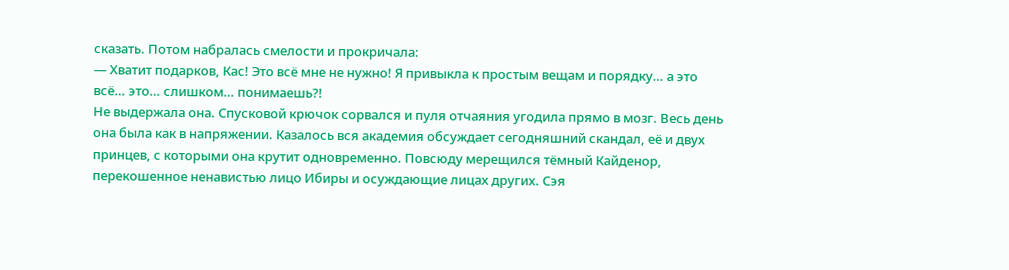сказать. Потом набралась смелости и прокричала:
— Хватит подарков, Кас! Это всё мне не нужно! Я привыкла к простым вещам и порядку… а это всё… это… слишком… понимаешь?!
Не выдержала она. Спусковой крючок сорвался и пуля отчаяния угодила прямо в мозг. Весь день она была как в напряжении. Казалось вся академия обсуждает сегодняшний скандал, её и двух принцев, с которыми она крутит одновременно. Повсюду мерещился тёмный Кайденор, перекошенное ненавистью лицо Ибиры и осуждающие лицах других. Сэя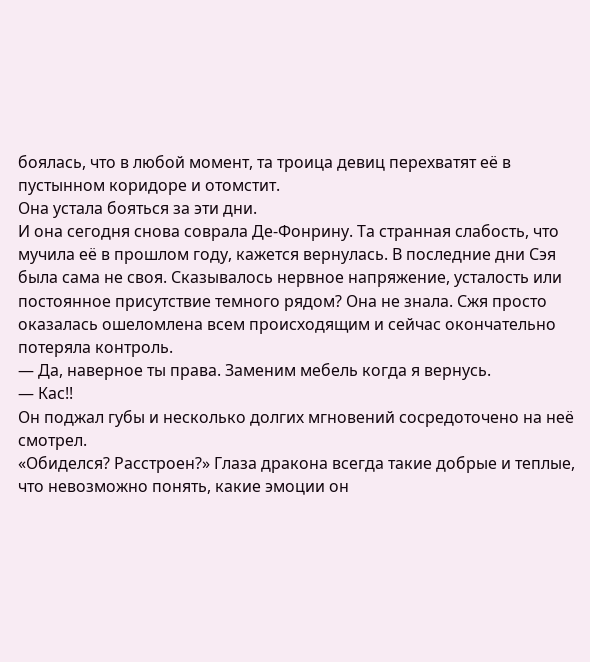боялась, что в любой момент, та троица девиц перехватят её в пустынном коридоре и отомстит.
Она устала бояться за эти дни.
И она сегодня снова соврала Де-Фонрину. Та странная слабость, что мучила её в прошлом году, кажется вернулась. В последние дни Сэя была сама не своя. Сказывалось нервное напряжение, усталость или постоянное присутствие темного рядом? Она не знала. Сжя просто оказалась ошеломлена всем происходящим и сейчас окончательно потеряла контроль.
— Да, наверное ты права. Заменим мебель когда я вернусь.
— Кас!!
Он поджал губы и несколько долгих мгновений сосредоточено на неё смотрел.
«Обиделся? Расстроен?» Глаза дракона всегда такие добрые и теплые, что невозможно понять, какие эмоции он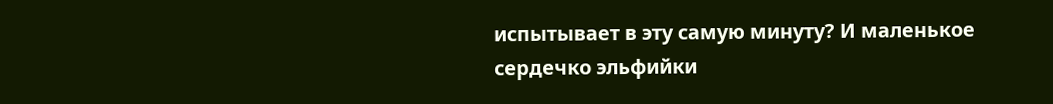испытывает в эту самую минуту? И маленькое сердечко эльфийки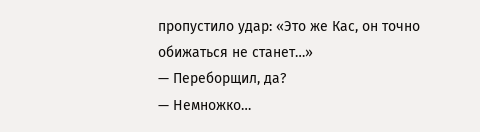пропустило удар: «Это же Кас, он точно обижаться не станет…»
— Переборщил, да?
— Немножко…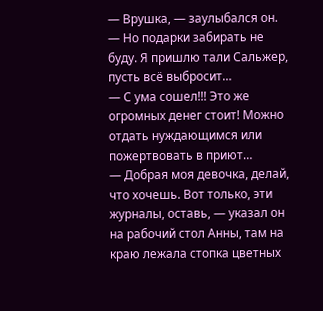— Врушка, — заулыбался он. — Но подарки забирать не буду. Я пришлю тали Сальжер, пусть всё выбросит…
— С ума сошел!!! Это же огромных денег стоит! Можно отдать нуждающимся или пожертвовать в приют…
— Добрая моя девочка, делай, что хочешь. Вот только, эти журналы, оставь, — указал он на рабочий стол Анны, там на краю лежала стопка цветных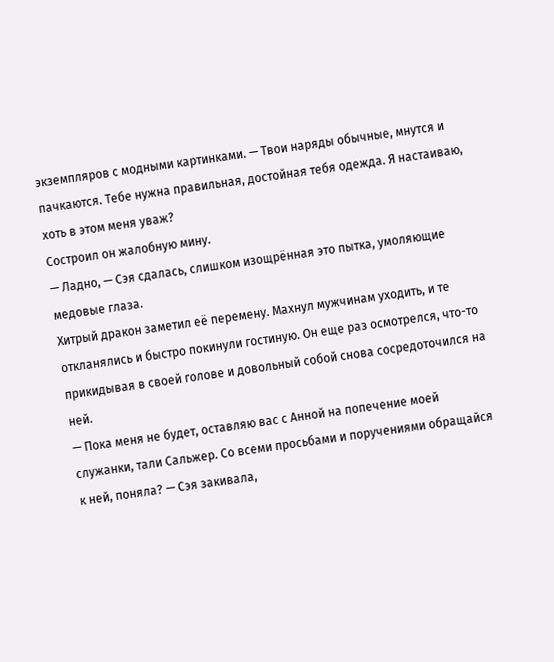экземпляров с модными картинками. — Твои наряды обычные, мнутся и пачкаются. Тебе нужна правильная, достойная тебя одежда. Я настаиваю, хоть в этом меня уваж?
Состроил он жалобную мину.
— Ладно, — Сэя сдалась, слишком изощрённая это пытка, умоляющие медовые глаза.
Хитрый дракон заметил её перемену. Махнул мужчинам уходить, и те откланялись и быстро покинули гостиную. Он еще раз осмотрелся, что-то прикидывая в своей голове и довольный собой снова сосредоточился на ней.
— Пока меня не будет, оставляю вас с Анной на попечение моей служанки, тали Сальжер. Со всеми просьбами и поручениями обращайся к ней, поняла? — Сэя закивала,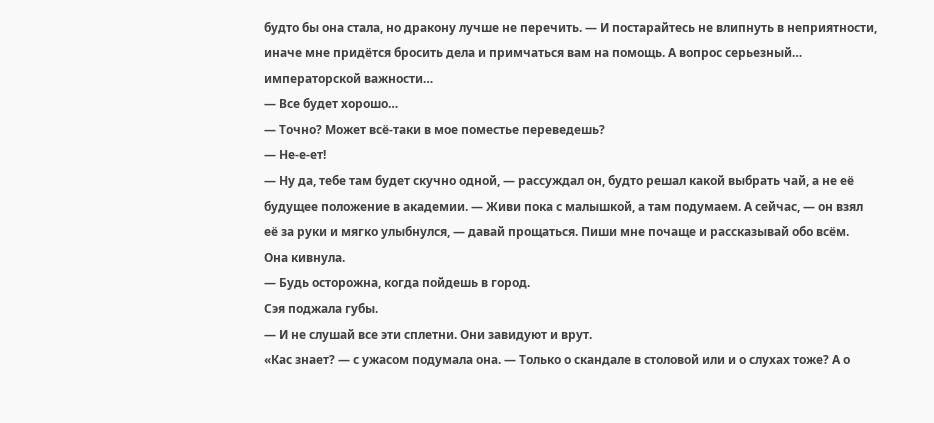будто бы она стала, но дракону лучше не перечить. — И постарайтесь не влипнуть в неприятности, иначе мне придётся бросить дела и примчаться вам на помощь. А вопрос серьезный… императорской важности…
— Все будет хорошо…
— Точно? Может всё-таки в мое поместье переведешь?
— Не-е-ет!
— Ну да, тебе там будет скучно одной, — рассуждал он, будто решал какой выбрать чай, а не её будущее положение в академии. — Живи пока с малышкой, а там подумаем. А сейчас, — он взял её за руки и мягко улыбнулся, — давай прощаться. Пиши мне почаще и рассказывай обо всём.
Она кивнула.
— Будь осторожна, когда пойдешь в город.
Сэя поджала губы.
— И не слушай все эти сплетни. Они завидуют и врут.
«Кас знает? — с ужасом подумала она. — Только о скандале в столовой или и о слухах тоже? А о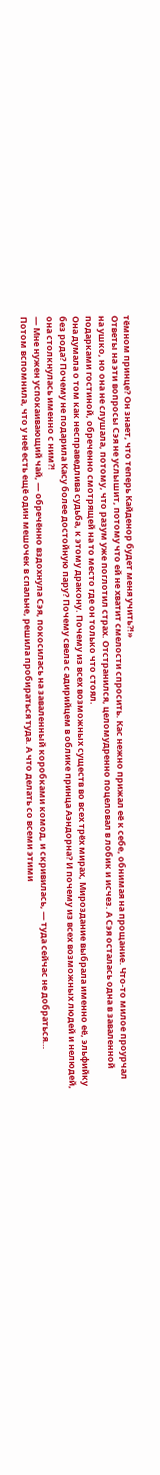тёмном принце? Он знает, что теперь Кайденор будет меня учить?!»
Ответы на эти вопросы Сэя не услышит, потому что ей не хватит смелости спросить. Кас нежно прижал её к себе, обнимая на прощание. Что-то милое проурчал на ушко, но она не слушала, потому, что разум уже поглотил страх. Отстранился, целомудренно поцеловал в лобик и исчез. А Сэя осталась одна в заваленной подарками гостиной, обреченно смотрящей на то место где он только что стоял.
Она думала о том как несправедлива судьба, к этому дракону. Почему из всех возможных существ во всех трёх мирах, Мироздание выбрала именно её, эльфийку без рода? Почему не подарила Касу более достойную пару? Почему свела с адирийцем в облике принца Аэндорна? И почему из всех возможных людей и нелюдей, она столкнулась именно с ним?!
— Мне нужен успокаивающий чай, — обречённо вздохнула Сэя, покосилась на заваленный коробками комод, и скривилась, — туда сейчас не добраться…
Потом вспомнила, что у неё есть ещё один мешочек в спальне, решила пробираться туда. А что делать со всеми этими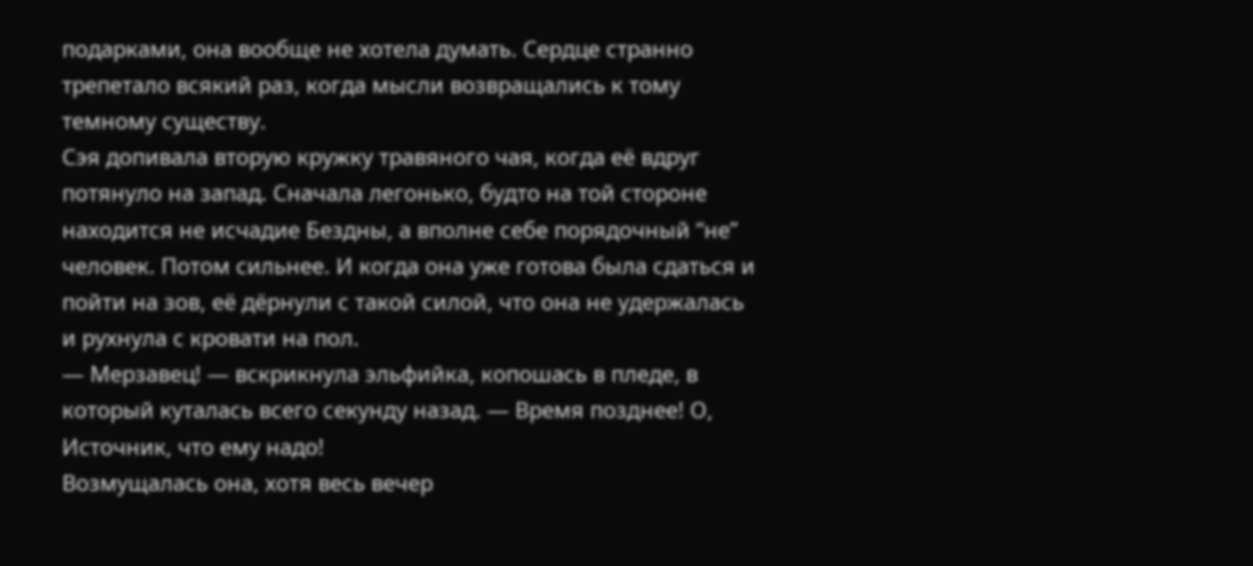подарками, она вообще не хотела думать. Сердце странно трепетало всякий раз, когда мысли возвращались к тому темному существу.
Сэя допивала вторую кружку травяного чая, когда её вдруг потянуло на запад. Сначала легонько, будто на той стороне находится не исчадие Бездны, а вполне себе порядочный “не” человек. Потом сильнее. И когда она уже готова была сдаться и пойти на зов, её дёрнули с такой силой, что она не удержалась и рухнула с кровати на пол.
— Мерзавец! — вскрикнула эльфийка, копошась в пледе, в который куталась всего секунду назад. — Время позднее! О, Источник, что ему надо!
Возмущалась она, хотя весь вечер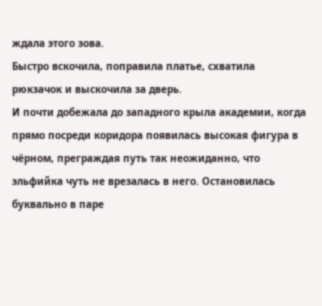ждала этого зова.
Быстро вскочила, поправила платье, схватила рюкзачок и выскочила за дверь.
И почти добежала до западного крыла академии, когда прямо посреди коридора появилась высокая фигура в чёрном, преграждая путь так неожиданно, что эльфийка чуть не врезалась в него. Остановилась буквально в паре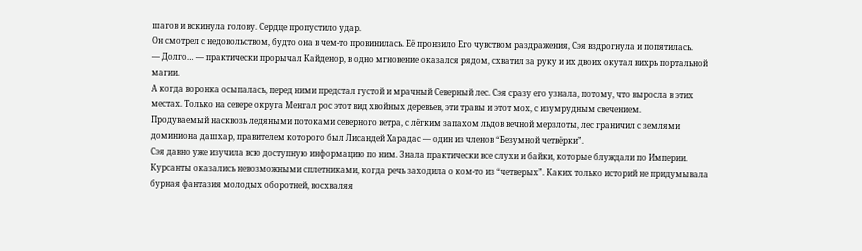шагов и вскинула голову. Сердце пропустило удар.
Он смотрел с недовольством, будто она в чем-то провинилась. Её пронзило Его чувством раздражения, Сэя вздрогнула и попятилась.
— Долго… — практически прорычал Кайденор, в одно мгновение оказался рядом, схватил за руку и их двоих окутал вихрь портальной магии.
А когда воронка осыпалась, перед ними предстал густой и мрачный Северный лес. Сэя сразу его узнала, потому, что выросла в этих местах. Только на севере округа Менгал рос этот вид хвойных деревьев, эти травы и этот мох, с изумрудным свечением.
Продуваемый насквозь ледяными потоками северного ветра, с лёгким запахом льдов вечной мерзлоты, лес граничил с землями доминиона дашхар, правителем которого был Лисандей Харадас — один из членов “Безумной четвёрки”.
Сэя давно уже изучила всю доступную информацию по ним. Знала практически все слухи и байки, которые блуждали по Империи. Курсанты оказались невозможными сплетниками, когда речь заходила о ком-то из “четверых”. Каких только историй не придумывала бурная фантазия молодых оборотней, восхваляя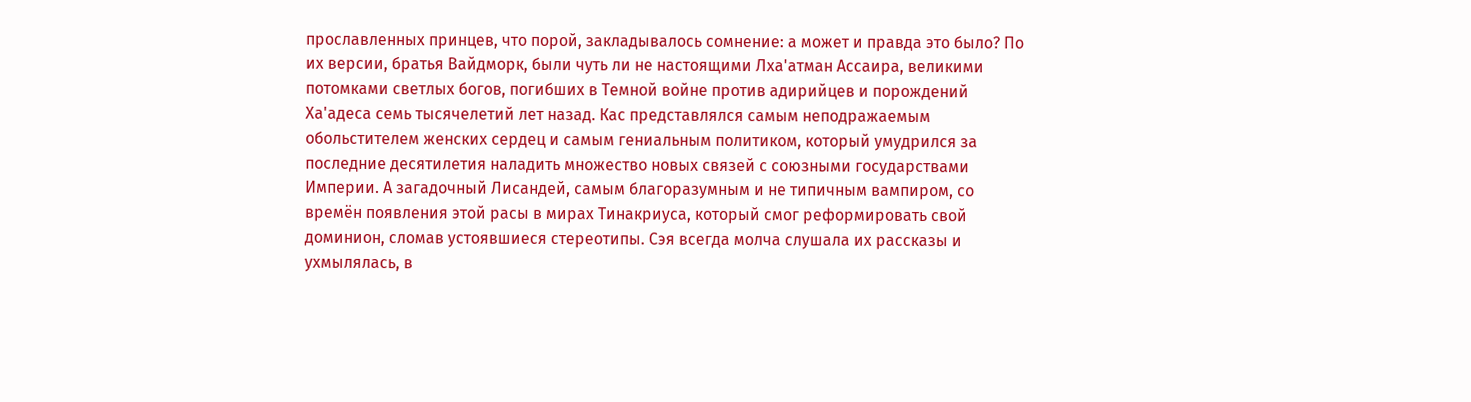прославленных принцев, что порой, закладывалось сомнение: а может и правда это было? По их версии, братья Вайдморк, были чуть ли не настоящими Лха'атман Ассаира, великими потомками светлых богов, погибших в Темной войне против адирийцев и порождений Ха'адеса семь тысячелетий лет назад. Кас представлялся самым неподражаемым обольстителем женских сердец и самым гениальным политиком, который умудрился за последние десятилетия наладить множество новых связей с союзными государствами Империи. А загадочный Лисандей, самым благоразумным и не типичным вампиром, со времён появления этой расы в мирах Тинакриуса, который смог реформировать свой доминион, сломав устоявшиеся стереотипы. Сэя всегда молча слушала их рассказы и ухмылялась, в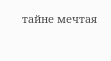тайне мечтая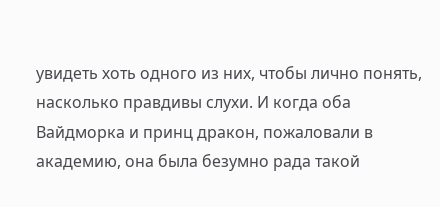увидеть хоть одного из них, чтобы лично понять, насколько правдивы слухи. И когда оба Вайдморка и принц дракон, пожаловали в академию, она была безумно рада такой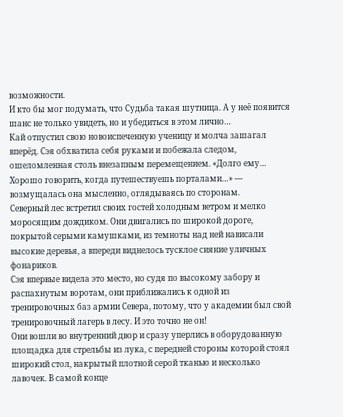возможности.
И кто бы мог подумать, что Судьба такая шутница. А у неё появится шанс не только увидеть, но и убедиться в этом лично…
Кай отпустил свою новоиспеченную ученицу и молча зашагал вперёд. Сэя обхватила себя руками и побежала следом, ошеломленная столь внезапным перемещением. «Долго ему… Хорошо говорить, когда путешествуешь порталами…» — возмущалась она мысленно, оглядываясь по сторонам.
Северный лес встретил своих гостей холодным ветром и мелко моросящим дождиком. Они двигались по широкой дороге, покрытой серыми камушками, из темноты над ней нависали высокие деревья, а впереди виднелось тусклое сияние уличных фонариков.
Сэя впервые видела это место, но судя по высокому забору и распахнутым воротам, они приближались к одной из тренировочных баз армии Севера, потому, что у академии был свой тренировочный лагерь в лесу. И это точно не он!
Они вошли во внутренний двор и сразу уперлись в оборудованную площадка для стрельбы из лука, с передней стороны которой стоял широкий стол, накрытый плотной серой тканью и несколько лавочек. В самой конце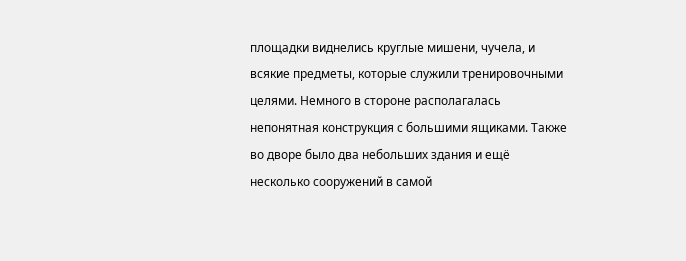площадки виднелись круглые мишени, чучела, и всякие предметы, которые служили тренировочными целями. Немного в стороне располагалась непонятная конструкция с большими ящиками. Также во дворе было два небольших здания и ещё несколько сооружений в самой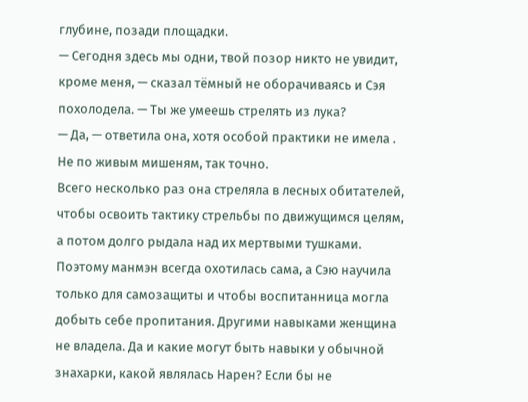глубине, позади площадки.
— Сегодня здесь мы одни, твой позор никто не увидит, кроме меня, — сказал тёмный не оборачиваясь и Сэя похолодела. — Ты же умеешь стрелять из лука?
— Да, — ответила она, хотя особой практики не имела . Не по живым мишеням, так точно.
Всего несколько раз она стреляла в лесных обитателей, чтобы освоить тактику стрельбы по движущимся целям, а потом долго рыдала над их мертвыми тушками. Поэтому манмэн всегда охотилась сама, а Сэю научила только для самозащиты и чтобы воспитанница могла добыть себе пропитания. Другими навыками женщина не владела. Да и какие могут быть навыки у обычной знахарки, какой являлась Нарен? Если бы не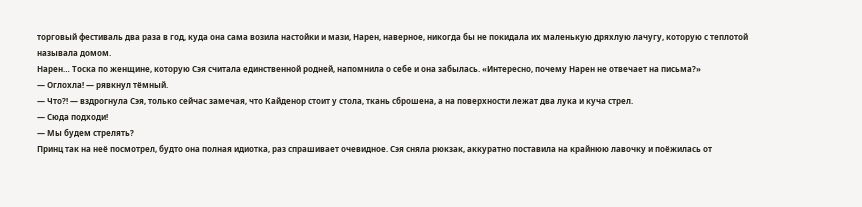торговый фестиваль два раза в год, куда она сама возила настойки и мази, Нарен, наверное, никогда бы не покидала их маленькую дряхлую лачугу, которую с теплотой называла домом.
Нарен… Тоска по женщине, которую Сэя считала единственной родней, напомнила о себе и она забылась. «Интересно, почему Нарен не отвечает на письма?»
— Оглохла! — рявкнул тёмный.
— Что?! — вздрогнула Сэя, только сейчас замечая, что Кайденор стоит у стола, ткань сброшена, а на поверхности лежат два лука и куча стрел.
— Сюда подходи!
— Мы будем стрелять?
Принц так на неё посмотрел, будто она полная идиотка, раз спрашивает очевидное. Сэя сняла рюкзак, аккуратно поставила на крайнюю лавочку и поёжилась от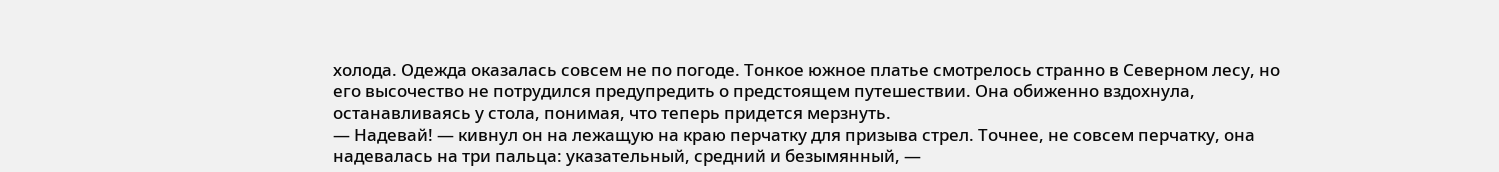холода. Одежда оказалась совсем не по погоде. Тонкое южное платье смотрелось странно в Северном лесу, но его высочество не потрудился предупредить о предстоящем путешествии. Она обиженно вздохнула, останавливаясь у стола, понимая, что теперь придется мерзнуть.
— Надевай! — кивнул он на лежащую на краю перчатку для призыва стрел. Точнее, не совсем перчатку, она надевалась на три пальца: указательный, средний и безымянный, —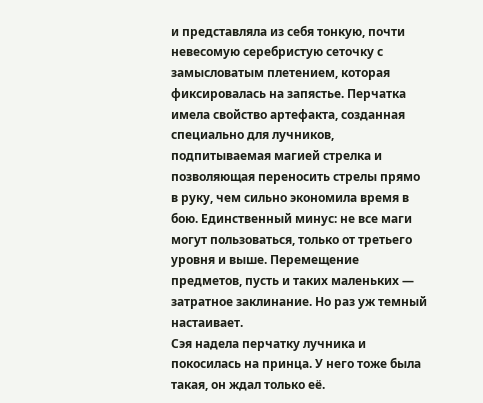и представляла из себя тонкую, почти невесомую серебристую сеточку с замысловатым плетением, которая фиксировалась на запястье. Перчатка имела свойство артефакта, созданная специально для лучников, подпитываемая магией стрелка и позволяющая переносить стрелы прямо в руку, чем сильно экономила время в бою. Единственный минус: не все маги могут пользоваться, только от третьего уровня и выше. Перемещение предметов, пусть и таких маленьких — затратное заклинание. Но раз уж темный настаивает.
Сэя надела перчатку лучника и покосилась на принца. У него тоже была такая, он ждал только её.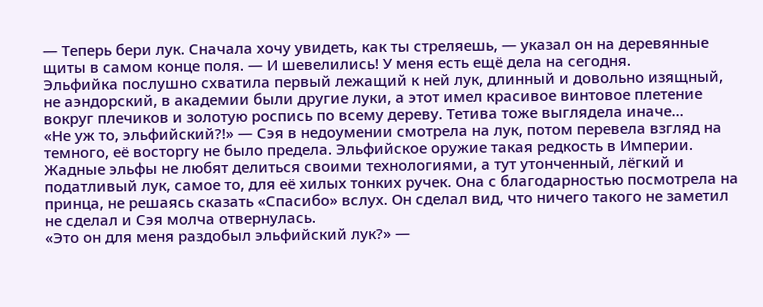— Теперь бери лук. Сначала хочу увидеть, как ты стреляешь, — указал он на деревянные щиты в самом конце поля. — И шевелились! У меня есть ещё дела на сегодня.
Эльфийка послушно схватила первый лежащий к ней лук, длинный и довольно изящный, не аэндорский, в академии были другие луки, а этот имел красивое винтовое плетение вокруг плечиков и золотую роспись по всему дереву. Тетива тоже выглядела иначе…
«Не уж то, эльфийский?!» — Сэя в недоумении смотрела на лук, потом перевела взгляд на темного, её восторгу не было предела. Эльфийское оружие такая редкость в Империи. Жадные эльфы не любят делиться своими технологиями, а тут утонченный, лёгкий и податливый лук, самое то, для её хилых тонких ручек. Она с благодарностью посмотрела на принца, не решаясь сказать «Спасибо» вслух. Он сделал вид, что ничего такого не заметил не сделал и Сэя молча отвернулась.
«Это он для меня раздобыл эльфийский лук?» —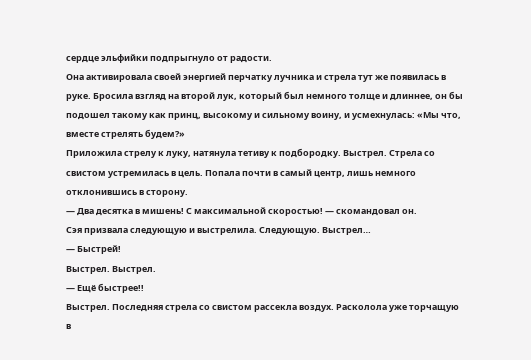сердце эльфийки подпрыгнуло от радости.
Она активировала своей энергией перчатку лучника и стрела тут же появилась в руке. Бросила взгляд на второй лук, который был немного толще и длиннее, он бы подошел такому как принц, высокому и сильному воину, и усмехнулась: «Мы что, вместе стрелять будем?»
Приложила стрелу к луку, натянула тетиву к подбородку. Выстрел. Стрела со свистом устремилась в цель. Попала почти в самый центр, лишь немного отклонившись в сторону.
— Два десятка в мишень! С максимальной скоростью! — скомандовал он.
Сэя призвала следующую и выстрелила. Следующую. Выстрел…
— Быстрей!
Выстрел. Выстрел.
— Ещё быстрее!!
Выстрел. Последняя стрела со свистом рассекла воздух. Расколола уже торчащую в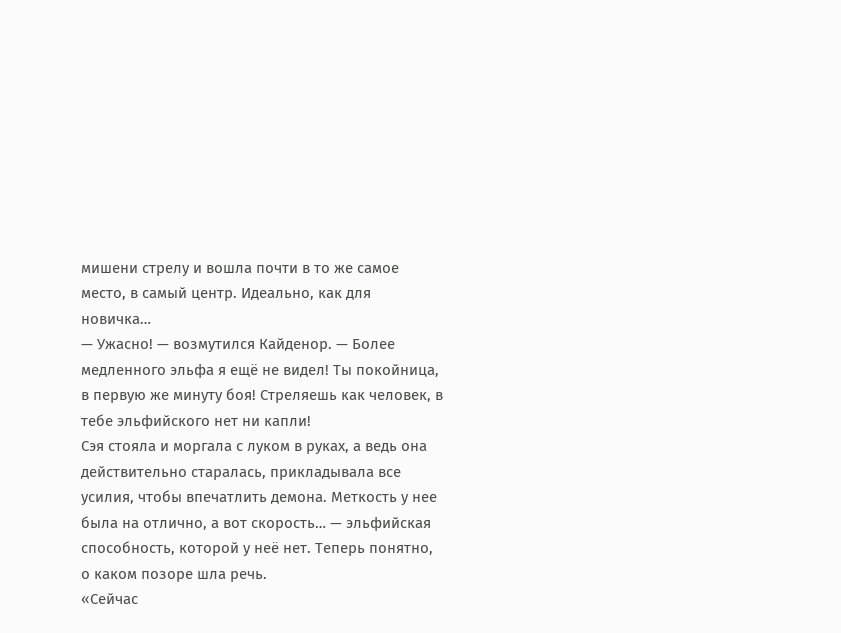мишени стрелу и вошла почти в то же самое место, в самый центр. Идеально, как для новичка…
— Ужасно! — возмутился Кайденор. — Более медленного эльфа я ещё не видел! Ты покойница, в первую же минуту боя! Стреляешь как человек, в тебе эльфийского нет ни капли!
Сэя стояла и моргала с луком в руках, а ведь она действительно старалась, прикладывала все усилия, чтобы впечатлить демона. Меткость у нее была на отлично, а вот скорость… — эльфийская способность, которой у неё нет. Теперь понятно, о каком позоре шла речь.
«Сейчас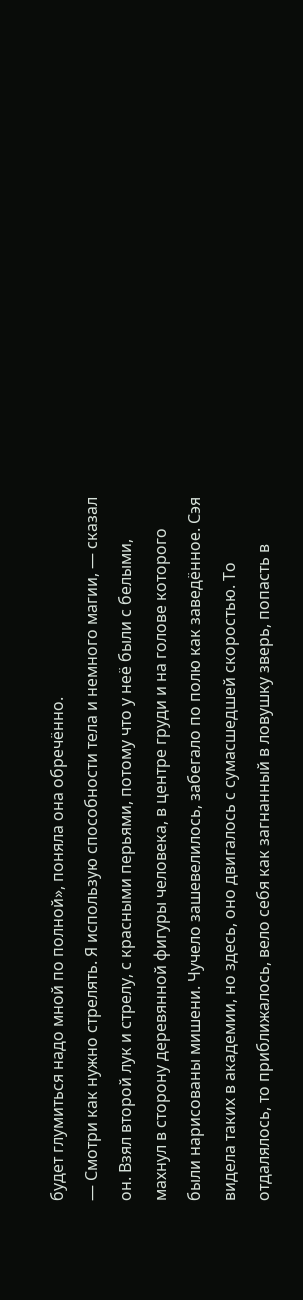будет глумиться надо мной по полной», поняла она обречённо.
— Смотри как нужно стрелять. Я использую способности тела и немного магии, — сказал он. Взял второй лук и стрелу, с красными перьями, потому что у неё были с белыми, махнул в сторону деревянной фигуры человека, в центре груди и на голове которого были нарисованы мишени. Чучело зашевелилось, забегало по полю как заведённое. Сэя видела таких в академии, но здесь, оно двигалось с сумасшедшей скоростью. То отдалялось, то приближалось, вело себя как загнанный в ловушку зверь, попасть в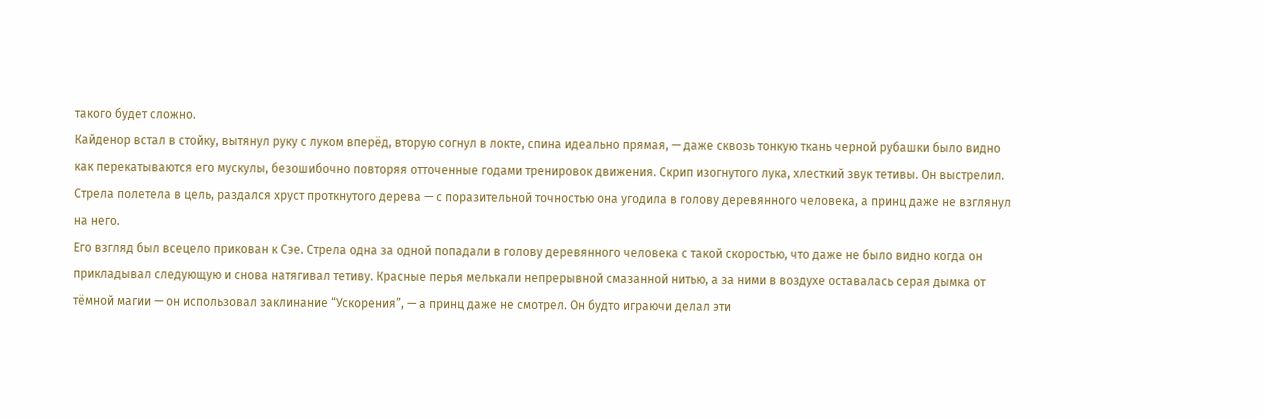такого будет сложно.
Кайденор встал в стойку, вытянул руку с луком вперёд, вторую согнул в локте, спина идеально прямая, — даже сквозь тонкую ткань черной рубашки было видно как перекатываются его мускулы, безошибочно повторяя отточенные годами тренировок движения. Скрип изогнутого лука, хлесткий звук тетивы. Он выстрелил. Стрела полетела в цель, раздался хруст проткнутого дерева — с поразительной точностью она угодила в голову деревянного человека, а принц даже не взглянул на него.
Его взгляд был всецело прикован к Сэе. Стрела одна за одной попадали в голову деревянного человека с такой скоростью, что даже не было видно когда он прикладывал следующую и снова натягивал тетиву. Красные перья мелькали непрерывной смазанной нитью, а за ними в воздухе оставалась серая дымка от тёмной магии — он использовал заклинание “Ускорения”, — а принц даже не смотрел. Он будто играючи делал эти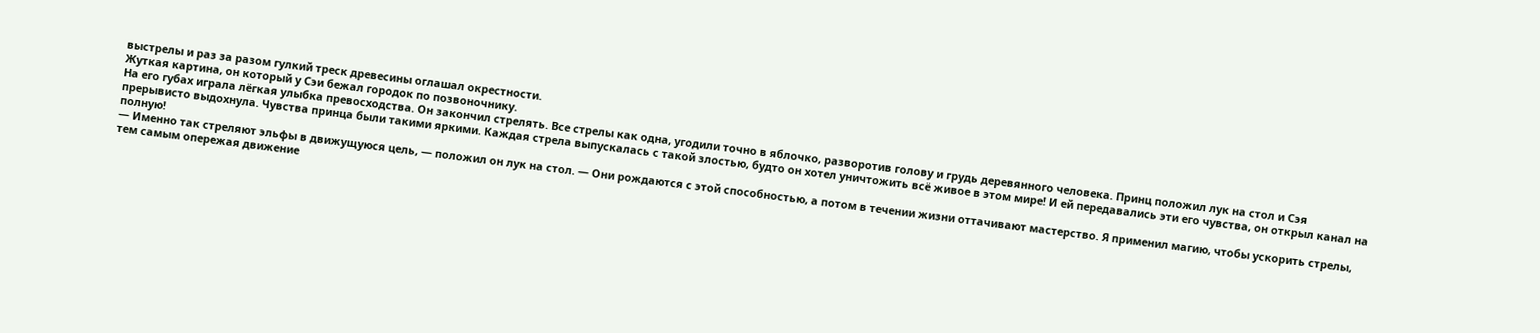выстрелы и раз за разом гулкий треск древесины оглашал окрестности.
Жуткая картина, он который у Сэи бежал городок по позвоночнику.
На его губах играла лёгкая улыбка превосходства. Он закончил стрелять. Все стрелы как одна, угодили точно в яблочко, разворотив голову и грудь деревянного человека. Принц положил лук на стол и Сэя прерывисто выдохнула. Чувства принца были такими яркими. Каждая стрела выпускалась с такой злостью, будто он хотел уничтожить всё живое в этом мире! И ей передавались эти его чувства, он открыл канал на полную!
— Именно так стреляют эльфы в движущуюся цель, — положил он лук на стол. — Они рождаются с этой способностью, а потом в течении жизни оттачивают мастерство. Я применил магию, чтобы ускорить стрелы, тем самым опережая движение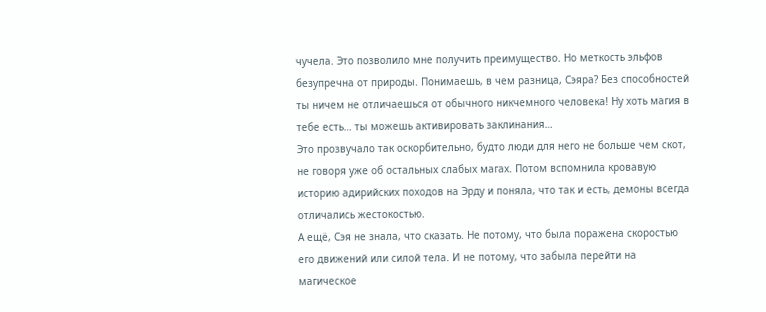чучела. Это позволило мне получить преимущество. Но меткость эльфов безупречна от природы. Понимаешь, в чем разница, Сэяра? Без способностей ты ничем не отличаешься от обычного никчемного человека! Ну хоть магия в тебе есть… ты можешь активировать заклинания…
Это прозвучало так оскорбительно, будто люди для него не больше чем скот, не говоря уже об остальных слабых магах. Потом вспомнила кровавую историю адирийских походов на Эрду и поняла, что так и есть, демоны всегда отличались жестокостью.
А ещё, Сэя не знала, что сказать. Не потому, что была поражена скоростью его движений или силой тела. И не потому, что забыла перейти на магическое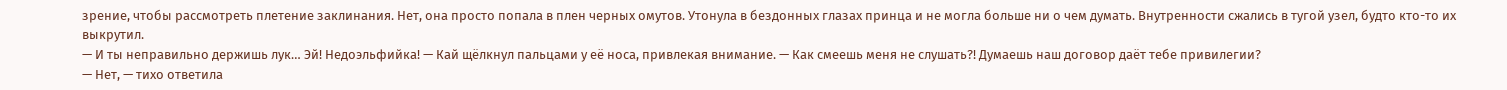зрение, чтобы рассмотреть плетение заклинания. Нет, она просто попала в плен черных омутов. Утонула в бездонных глазах принца и не могла больше ни о чем думать. Внутренности сжались в тугой узел, будто кто-то их выкрутил.
— И ты неправильно держишь лук… Эй! Недоэльфийка! — Кай щёлкнул пальцами у её носа, привлекая внимание. — Как смеешь меня не слушать?! Думаешь наш договор даёт тебе привилегии?
— Нет, — тихо ответила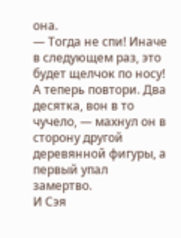она.
— Тогда не спи! Иначе в следующем раз, это будет щелчок по носу! А теперь повтори. Два десятка, вон в то чучело, — махнул он в сторону другой деревянной фигуры, а первый упал замертво.
И Сэя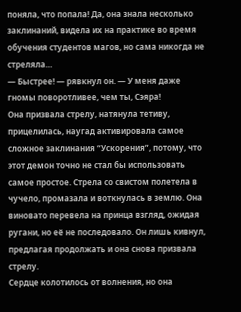поняла, что попала! Да, она знала несколько заклинаний, видела их на практике во время обучения студентов магов, но сама никогда не стреляла…
— Быстрее! — рявкнул он. — У меня даже гномы поворотливее, чем ты, Сэяра!
Она призвала стрелу, натянула тетиву, прицелилась, наугад активировала самое сложное заклинания “Ускорения”, потому, что этот демон точно не стал бы использовать самое простое. Стрела со свистом полетела в чучело, промазала и воткнулась в землю. Она виновато перевела на принца взгляд, ожидая ругани, но её не последовало. Он лишь кивнул, предлагая продолжать и она снова призвала стрелу.
Сердце колотилось от волнения, но она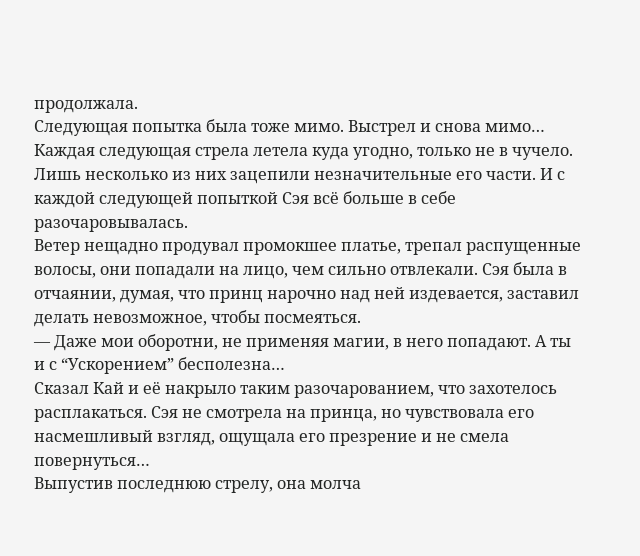продолжала.
Следующая попытка была тоже мимо. Выстрел и снова мимо…
Каждая следующая стрела летела куда угодно, только не в чучело. Лишь несколько из них зацепили незначительные его части. И с каждой следующей попыткой Сэя всё больше в себе разочаровывалась.
Ветер нещадно продувал промокшее платье, трепал распущенные волосы, они попадали на лицо, чем сильно отвлекали. Сэя была в отчаянии, думая, что принц нарочно над ней издевается, заставил делать невозможное, чтобы посмеяться.
— Даже мои оборотни, не применяя магии, в него попадают. А ты и с “Ускорением” бесполезна…
Сказал Кай и её накрыло таким разочарованием, что захотелось расплакаться. Сэя не смотрела на принца, но чувствовала его насмешливый взгляд, ощущала его презрение и не смела повернуться…
Выпустив последнюю стрелу, она молча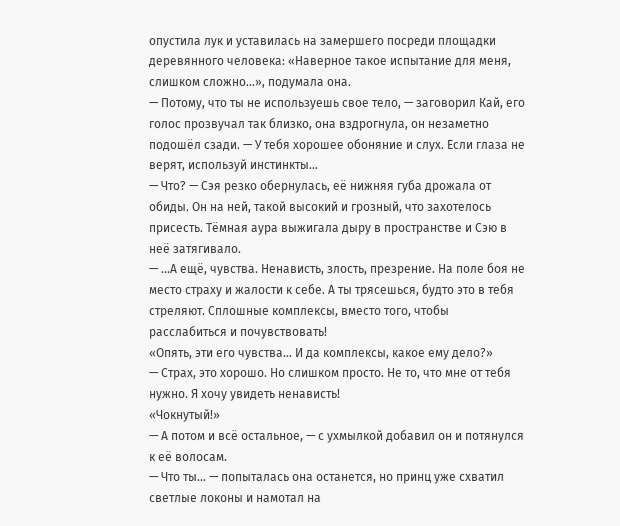опустила лук и уставилась на замершего посреди площадки деревянного человека: «Наверное такое испытание для меня, слишком сложно…», подумала она.
— Потому, что ты не используешь свое тело, — заговорил Кай, его голос прозвучал так близко, она вздрогнула, он незаметно подошёл сзади. — У тебя хорошее обоняние и слух. Если глаза не верят, используй инстинкты…
— Что? — Сэя резко обернулась, её нижняя губа дрожала от обиды. Он на ней, такой высокий и грозный, что захотелось присесть. Тёмная аура выжигала дыру в пространстве и Сэю в неё затягивало.
— …А ещё, чувства. Ненависть, злость, презрение. На поле боя не место страху и жалости к себе. А ты трясешься, будто это в тебя стреляют. Сплошные комплексы, вместо того, чтобы расслабиться и почувствовать!
«Опять, эти его чувства… И да комплексы, какое ему дело?»
— Страх, это хорошо. Но слишком просто. Не то, что мне от тебя нужно. Я хочу увидеть ненависть!
«Чокнутый!»
— А потом и всё остальное, — с ухмылкой добавил он и потянулся к её волосам.
— Что ты… — попыталась она останется, но принц уже схватил светлые локоны и намотал на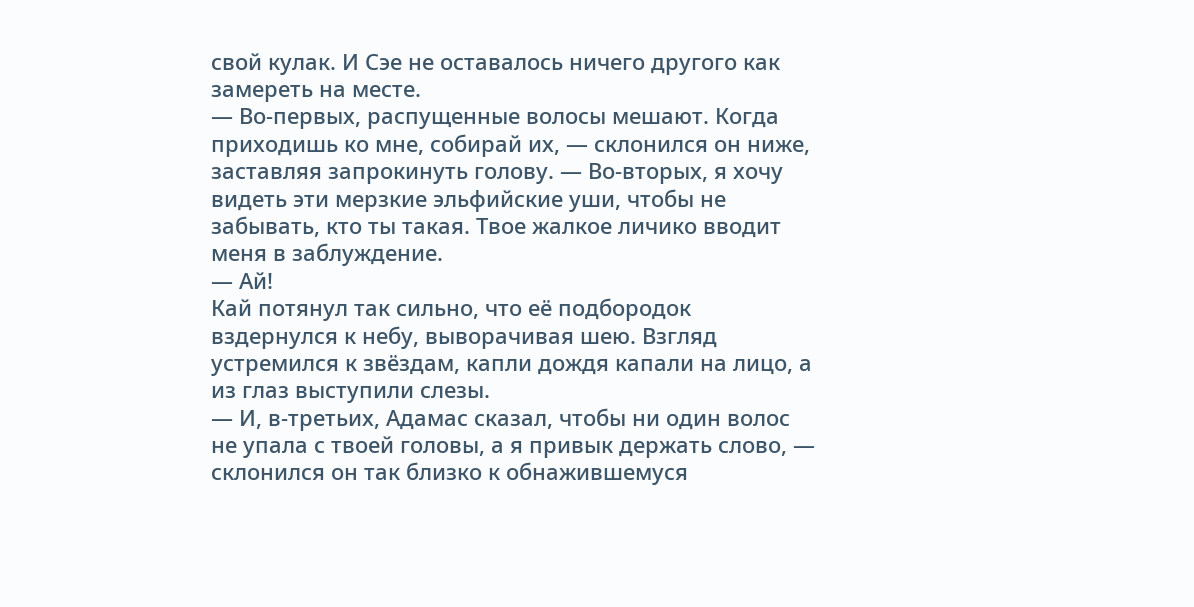свой кулак. И Сэе не оставалось ничего другого как замереть на месте.
— Во-первых, распущенные волосы мешают. Когда приходишь ко мне, собирай их, — склонился он ниже, заставляя запрокинуть голову. — Во-вторых, я хочу видеть эти мерзкие эльфийские уши, чтобы не забывать, кто ты такая. Твое жалкое личико вводит меня в заблуждение.
— Ай!
Кай потянул так сильно, что её подбородок вздернулся к небу, выворачивая шею. Взгляд устремился к звёздам, капли дождя капали на лицо, а из глаз выступили слезы.
— И, в-третьих, Адамас сказал, чтобы ни один волос не упала с твоей головы, а я привык держать слово, — склонился он так близко к обнажившемуся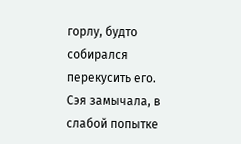горлу, будто собирался перекусить его.
Сэя замычала, в слабой попытке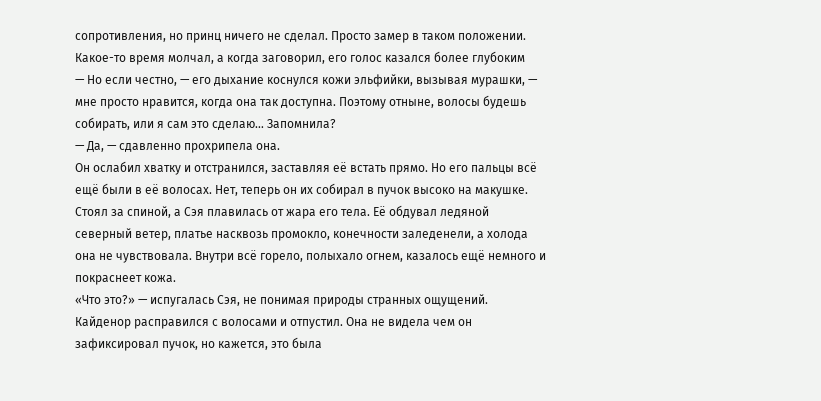сопротивления, но принц ничего не сделал. Просто замер в таком положении. Какое-то время молчал, а когда заговорил, его голос казался более глубоким
— Но если честно, — его дыхание коснулся кожи эльфийки, вызывая мурашки, — мне просто нравится, когда она так доступна. Поэтому отныне, волосы будешь собирать, или я сам это сделаю… Запомнила?
— Да, — сдавленно прохрипела она.
Он ослабил хватку и отстранился, заставляя её встать прямо. Но его пальцы всё ещё были в её волосах. Нет, теперь он их собирал в пучок высоко на макушке. Стоял за спиной, а Сэя плавилась от жара его тела. Её обдувал ледяной северный ветер, платье насквозь промокло, конечности заледенели, а холода она не чувствовала. Внутри всё горело, полыхало огнем, казалось ещё немного и покраснеет кожа.
«Что это?» — испугалась Сэя, не понимая природы странных ощущений.
Кайденор расправился с волосами и отпустил. Она не видела чем он зафиксировал пучок, но кажется, это была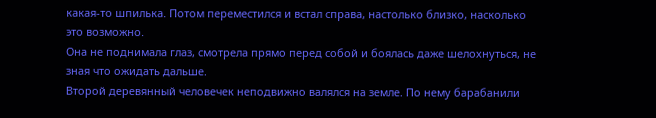какая-то шпилька. Потом переместился и встал справа, настолько близко, насколько это возможно.
Она не поднимала глаз, смотрела прямо перед собой и боялась даже шелохнуться, не зная что ожидать дальше.
Второй деревянный человечек неподвижно валялся на земле. По нему барабанили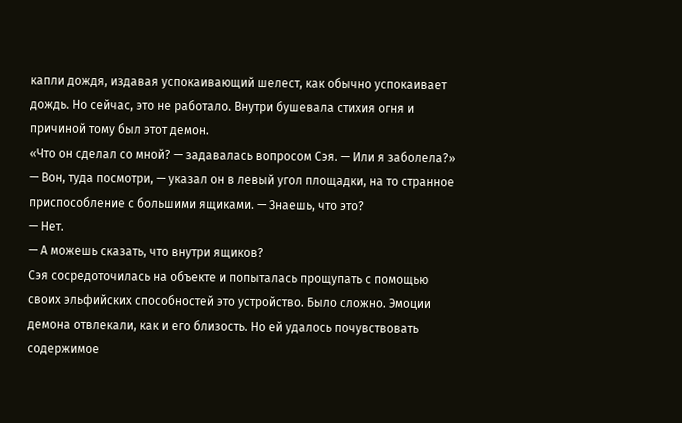капли дождя, издавая успокаивающий шелест, как обычно успокаивает дождь. Но сейчас, это не работало. Внутри бушевала стихия огня и причиной тому был этот демон.
«Что он сделал со мной? — задавалась вопросом Сэя. — Или я заболела?»
— Вон, туда посмотри, — указал он в левый угол площадки, на то странное приспособление с большими ящиками. — Знаешь, что это?
— Нет.
— А можешь сказать, что внутри ящиков?
Сэя сосредоточилась на объекте и попыталась прощупать с помощью своих эльфийских способностей это устройство. Было сложно. Эмоции демона отвлекали, как и его близость. Но ей удалось почувствовать содержимое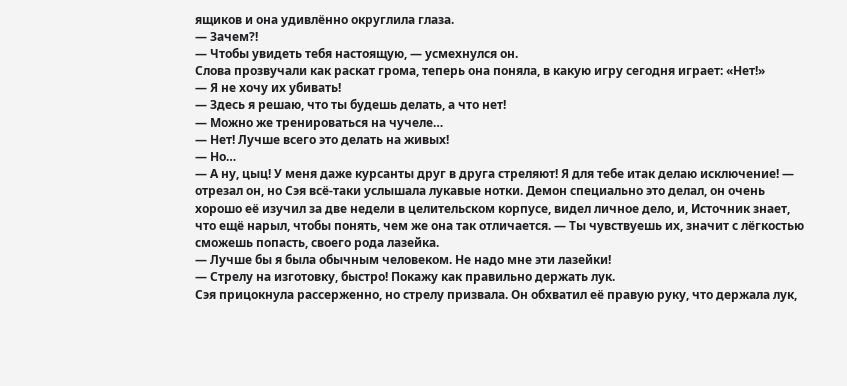ящиков и она удивлённо округлила глаза.
— Зачем?!
— Чтобы увидеть тебя настоящую, — усмехнулся он.
Слова прозвучали как раскат грома, теперь она поняла, в какую игру сегодня играет: «Нет!»
— Я не хочу их убивать!
— Здесь я решаю, что ты будешь делать, а что нет!
— Можно же тренироваться на чучеле…
— Нет! Лучше всего это делать на живых!
— Но…
— А ну, цыц! У меня даже курсанты друг в друга стреляют! Я для тебе итак делаю исключение! — отрезал он, но Сэя всё-таки услышала лукавые нотки. Демон специально это делал, он очень хорошо её изучил за две недели в целительском корпусе, видел личное дело, и, Источник знает, что ещё нарыл, чтобы понять, чем же она так отличается. — Ты чувствуешь их, значит с лёгкостью сможешь попасть, своего рода лазейка.
— Лучше бы я была обычным человеком. Не надо мне эти лазейки!
— Стрелу на изготовку, быстро! Покажу как правильно держать лук.
Сэя прицокнула рассерженно, но стрелу призвала. Он обхватил её правую руку, что держала лук,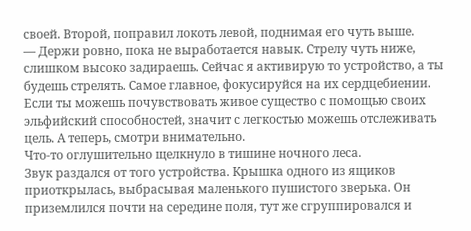своей. Второй, поправил локоть левой, поднимая его чуть выше.
— Держи ровно, пока не выработается навык. Стрелу чуть ниже, слишком высоко задираешь. Сейчас я активирую то устройство, а ты будешь стрелять. Самое главное, фокусируйся на их сердцебиении. Если ты можешь почувствовать живое существо с помощью своих эльфийский способностей, значит с легкостью можешь отслеживать цель. А теперь, смотри внимательно.
Что-то оглушительно щелкнуло в тишине ночного леса.
Звук раздался от того устройства. Крышка одного из ящиков приоткрылась, выбрасывая маленького пушистого зверька. Он приземлился почти на середине поля, тут же сгруппировался и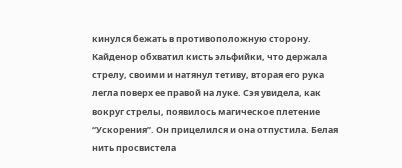кинулся бежать в противоположную сторону. Кайденор обхватил кисть эльфийки, что держала стрелу, своими и натянул тетиву, вторая его рука легла поверх ее правой на луке. Сэя увидела, как вокруг стрелы, появилось магическое плетение “Ускорения”. Он прицелился и она отпустила. Белая нить просвистела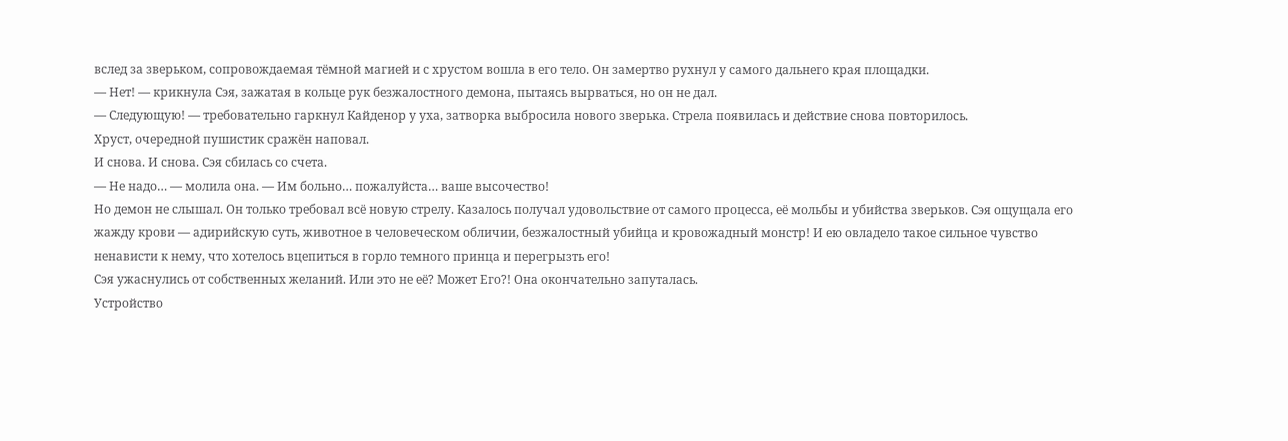вслед за зверьком, сопровождаемая тёмной магией и с хрустом вошла в его тело. Он замертво рухнул у самого дальнего края площадки.
— Нет! — крикнула Сэя, зажатая в кольце рук безжалостного демона, пытаясь вырваться, но он не дал.
— Следующую! — требовательно гаркнул Кайденор у уха, затворка выбросила нового зверька. Стрела появилась и действие снова повторилось.
Хруст, очередной пушистик сражён наповал.
И снова. И снова. Сэя сбилась со счета.
— Не надо… — молила она. — Им больно… пожалуйста… ваше высочество!
Но демон не слышал. Он только требовал всё новую стрелу. Казалось получал удовольствие от самого процесса, её мольбы и убийства зверьков. Сэя ощущала его жажду крови — адирийскую суть, животное в человеческом обличии, безжалостный убийца и кровожадный монстр! И ею овладело такое сильное чувство ненависти к нему, что хотелось вцепиться в горло темного принца и перегрызть его!
Сэя ужаснулись от собственных желаний. Или это не её? Может Его?! Она окончательно запуталась.
Устройство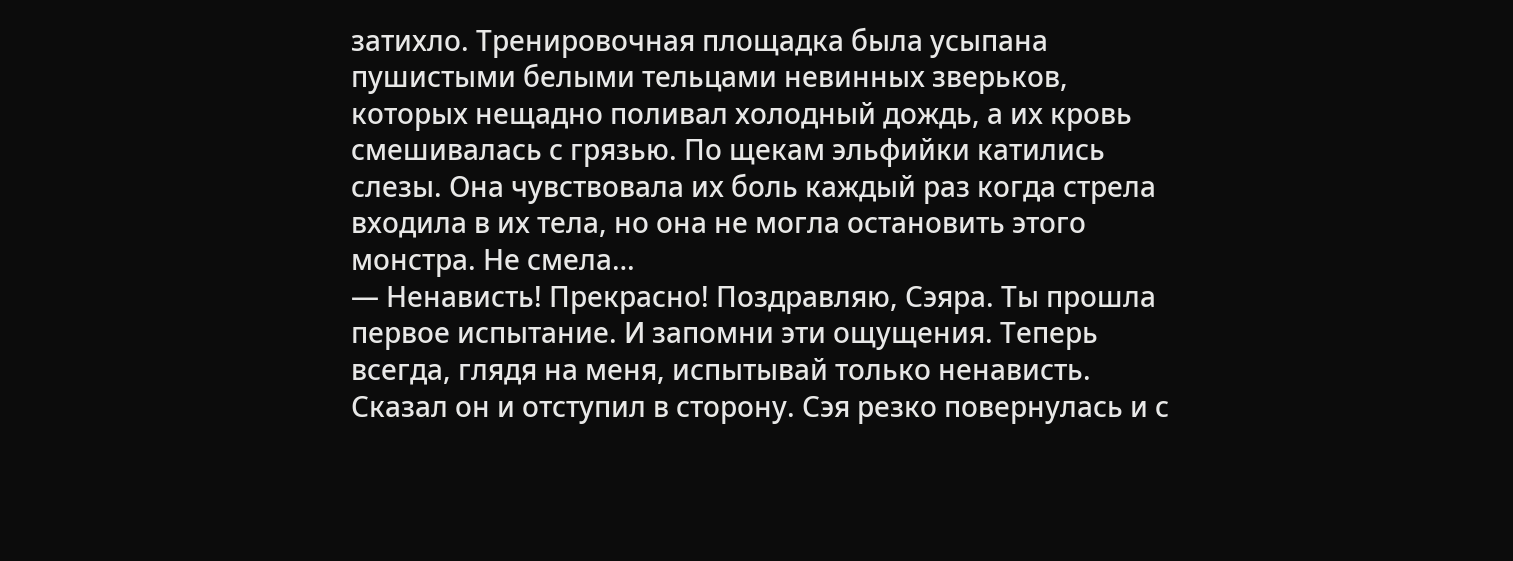затихло. Тренировочная площадка была усыпана пушистыми белыми тельцами невинных зверьков, которых нещадно поливал холодный дождь, а их кровь смешивалась с грязью. По щекам эльфийки катились слезы. Она чувствовала их боль каждый раз когда стрела входила в их тела, но она не могла остановить этого монстра. Не смела…
— Ненависть! Прекрасно! Поздравляю, Сэяра. Ты прошла первое испытание. И запомни эти ощущения. Теперь всегда, глядя на меня, испытывай только ненависть.
Сказал он и отступил в сторону. Сэя резко повернулась и с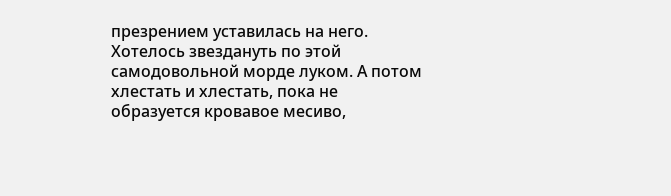презрением уставилась на него. Хотелось звездануть по этой самодовольной морде луком. А потом хлестать и хлестать, пока не образуется кровавое месиво,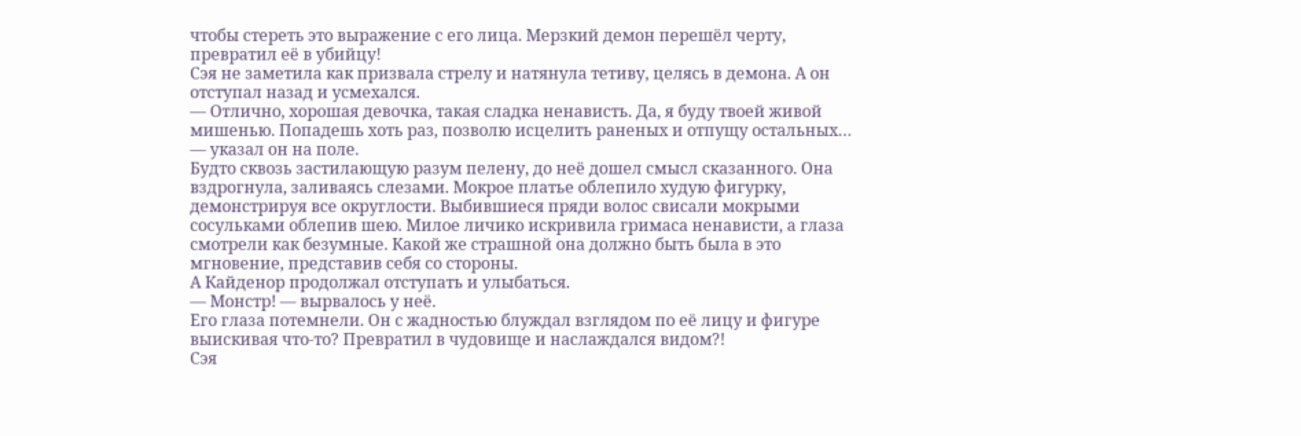чтобы стереть это выражение с его лица. Мерзкий демон перешёл черту, превратил её в убийцу!
Сэя не заметила как призвала стрелу и натянула тетиву, целясь в демона. А он отступал назад и усмехался.
— Отлично, хорошая девочка, такая сладка ненависть. Да, я буду твоей живой мишенью. Попадешь хоть раз, позволю исцелить раненых и отпущу остальных… — указал он на поле.
Будто сквозь застилающую разум пелену, до неё дошел смысл сказанного. Она вздрогнула, заливаясь слезами. Мокрое платье облепило худую фигурку, демонстрируя все округлости. Выбившиеся пряди волос свисали мокрыми сосульками облепив шею. Милое личико искривила гримаса ненависти, а глаза смотрели как безумные. Какой же страшной она должно быть была в это мгновение, представив себя со стороны.
А Кайденор продолжал отступать и улыбаться.
— Монстр! — вырвалось у неё.
Его глаза потемнели. Он с жадностью блуждал взглядом по её лицу и фигуре выискивая что-то? Превратил в чудовище и наслаждался видом?!
Сэя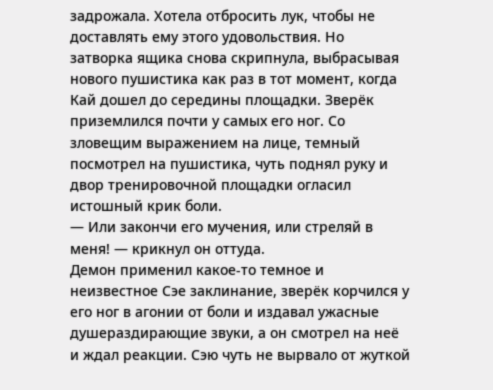задрожала. Хотела отбросить лук, чтобы не доставлять ему этого удовольствия. Но затворка ящика снова скрипнула, выбрасывая нового пушистика как раз в тот момент, когда Кай дошел до середины площадки. Зверёк приземлился почти у самых его ног. Со зловещим выражением на лице, темный посмотрел на пушистика, чуть поднял руку и двор тренировочной площадки огласил истошный крик боли.
— Или закончи его мучения, или стреляй в меня! — крикнул он оттуда.
Демон применил какое-то темное и неизвестное Сэе заклинание, зверёк корчился у его ног в агонии от боли и издавал ужасные душераздирающие звуки, а он смотрел на неё и ждал реакции. Сэю чуть не вырвало от жуткой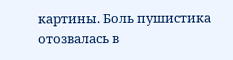картины. Боль пушистика отозвалась в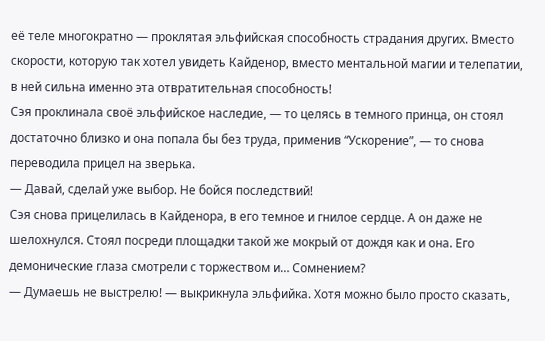её теле многократно — проклятая эльфийская способность страдания других. Вместо скорости, которую так хотел увидеть Кайденор, вместо ментальной магии и телепатии, в ней сильна именно эта отвратительная способность!
Сэя проклинала своё эльфийское наследие, — то целясь в темного принца, он стоял достаточно близко и она попала бы без труда, применив “Ускорение”, — то снова переводила прицел на зверька.
— Давай, сделай уже выбор. Не бойся последствий!
Сэя снова прицелилась в Кайденора, в его темное и гнилое сердце. А он даже не шелохнулся. Стоял посреди площадки такой же мокрый от дождя как и она. Его демонические глаза смотрели с торжеством и… Сомнением?
— Думаешь не выстрелю! — выкрикнула эльфийка. Хотя можно было просто сказать,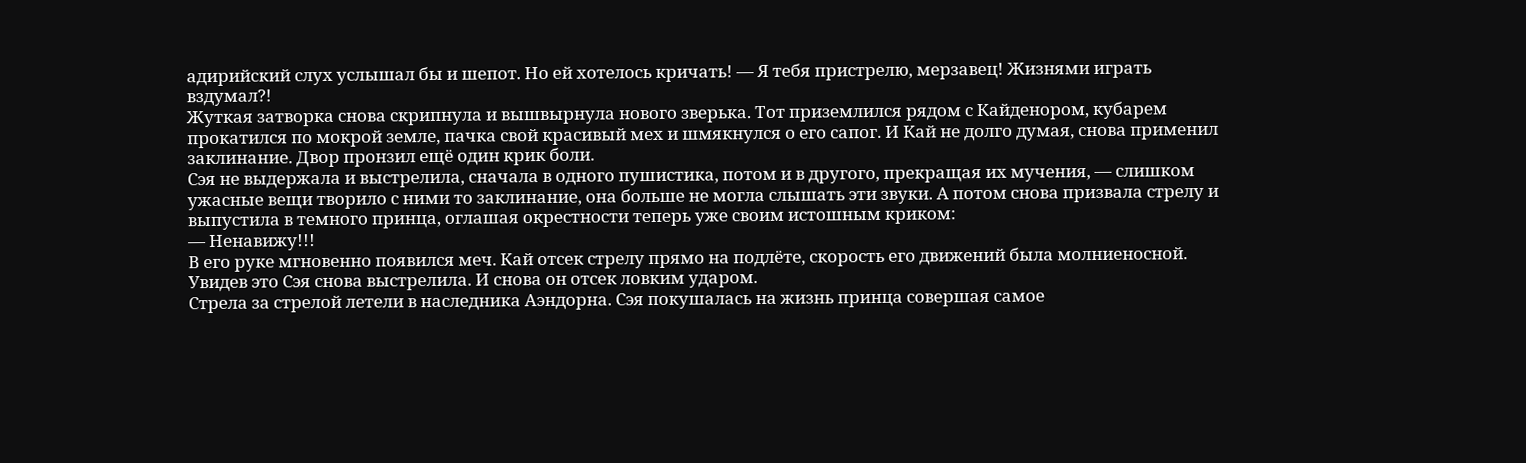адирийский слух услышал бы и шепот. Но ей хотелось кричать! — Я тебя пристрелю, мерзавец! Жизнями играть вздумал?!
Жуткая затворка снова скрипнула и вышвырнула нового зверька. Тот приземлился рядом с Кайденором, кубарем прокатился по мокрой земле, пачка свой красивый мех и шмякнулся о его сапог. И Кай не долго думая, снова применил заклинание. Двор пронзил ещё один крик боли.
Сэя не выдержала и выстрелила, сначала в одного пушистика, потом и в другого, прекращая их мучения, — слишком ужасные вещи творило с ними то заклинание, она больше не могла слышать эти звуки. А потом снова призвала стрелу и выпустила в темного принца, оглашая окрестности теперь уже своим истошным криком:
— Ненавижу!!!
В его руке мгновенно появился меч. Кай отсек стрелу прямо на подлёте, скорость его движений была молниеносной.
Увидев это Сэя снова выстрелила. И снова он отсек ловким ударом.
Стрела за стрелой летели в наследника Аэндорна. Сэя покушалась на жизнь принца совершая самое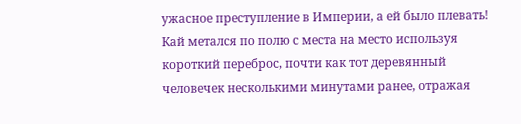ужасное преступление в Империи, а ей было плевать! Кай метался по полю с места на место используя короткий переброс, почти как тот деревянный человечек несколькими минутами ранее, отражая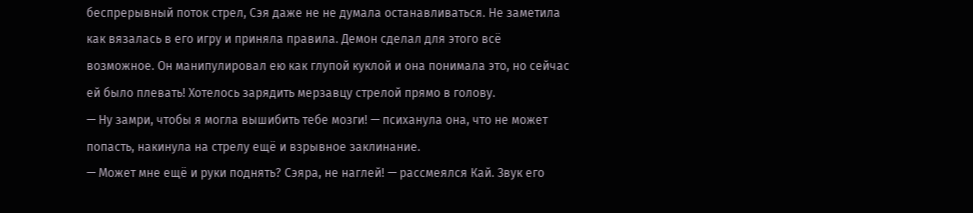беспрерывный поток стрел, Сэя даже не не думала останавливаться. Не заметила как вязалась в его игру и приняла правила. Демон сделал для этого всё возможное. Он манипулировал ею как глупой куклой и она понимала это, но сейчас ей было плевать! Хотелось зарядить мерзавцу стрелой прямо в голову.
— Ну замри, чтобы я могла вышибить тебе мозги! — психанула она, что не может попасть, накинула на стрелу ещё и взрывное заклинание.
— Может мне ещё и руки поднять? Сэяра, не наглей! — рассмеялся Кай. Звук его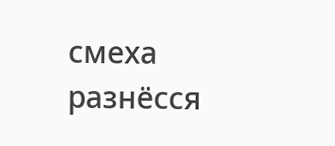смеха разнёсся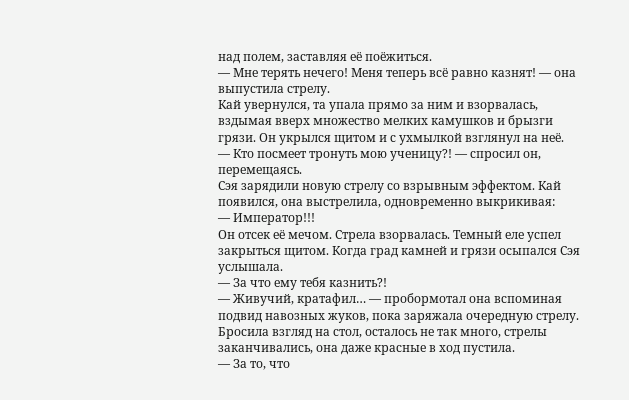над полем, заставляя её поёжиться.
— Мне терять нечего! Меня теперь всё равно казнят! — она выпустила стрелу.
Кай увернулся, та упала прямо за ним и взорвалась, вздымая вверх множество мелких камушков и брызги грязи. Он укрылся щитом и с ухмылкой взглянул на неё.
— Кто посмеет тронуть мою ученицу?! — спросил он, перемещаясь.
Сэя зарядили новую стрелу со взрывным эффектом. Кай появился, она выстрелила, одновременно выкрикивая:
— Император!!!
Он отсек её мечом. Стрела взорвалась. Темный еле успел закрыться щитом. Когда град камней и грязи осыпался Сэя услышала.
— За что ему тебя казнить?!
— Живучий, кратафил… — пробормотал она вспоминая подвид навозных жуков, пока заряжала очередную стрелу. Бросила взгляд на стол, осталось не так много, стрелы заканчивались, она даже красные в ход пустила.
— За то, что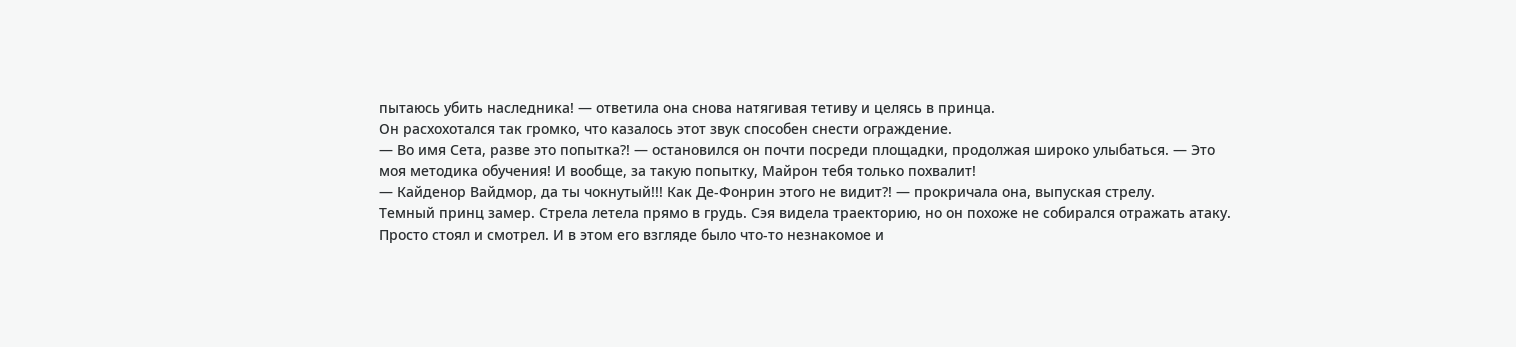пытаюсь убить наследника! — ответила она снова натягивая тетиву и целясь в принца.
Он расхохотался так громко, что казалось этот звук способен снести ограждение.
— Во имя Сета, разве это попытка?! — остановился он почти посреди площадки, продолжая широко улыбаться. — Это моя методика обучения! И вообще, за такую попытку, Майрон тебя только похвалит!
— Кайденор Вайдмор, да ты чокнутый!!! Как Де-Фонрин этого не видит?! — прокричала она, выпуская стрелу.
Темный принц замер. Стрела летела прямо в грудь. Сэя видела траекторию, но он похоже не собирался отражать атаку. Просто стоял и смотрел. И в этом его взгляде было что-то незнакомое и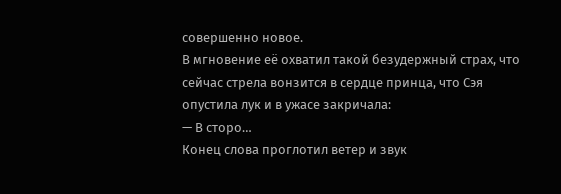совершенно новое.
В мгновение её охватил такой безудержный страх, что сейчас стрела вонзится в сердце принца, что Сэя опустила лук и в ужасе закричала:
— В сторо…
Конец слова проглотил ветер и звук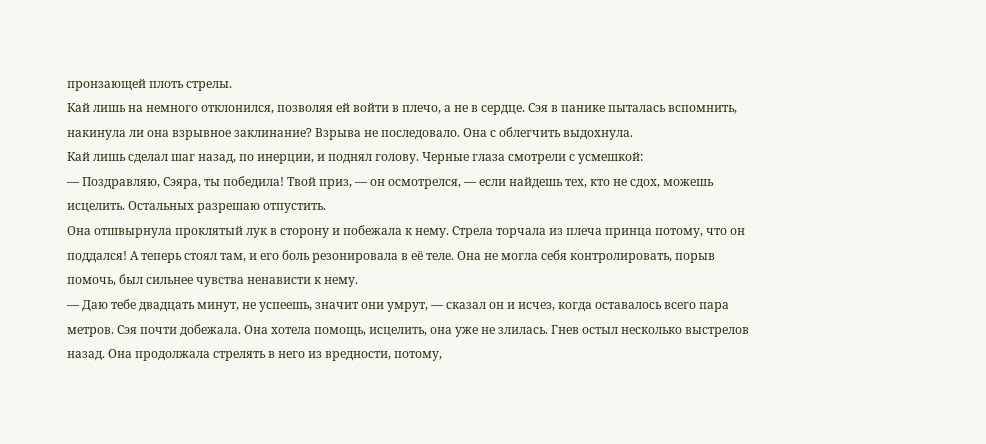пронзающей плоть стрелы.
Кай лишь на немного отклонился, позволяя ей войти в плечо, а не в сердце. Сэя в панике пыталась вспомнить, накинула ли она взрывное заклинание? Взрыва не последовало. Она с облегчить выдохнула.
Кай лишь сделал шаг назад, по инерции, и поднял голову. Черные глаза смотрели с усмешкой:
— Поздравляю, Сэяра, ты победила! Твой приз, — он осмотрелся, — если найдешь тех, кто не сдох, можешь исцелить. Остальных разрешаю отпустить.
Она отшвырнула проклятый лук в сторону и побежала к нему. Стрела торчала из плеча принца потому, что он поддался! А теперь стоял там, и его боль резонировала в её теле. Она не могла себя контролировать, порыв помочь, был сильнее чувства ненависти к нему.
— Даю тебе двадцать минут, не успеешь, значит они умрут, — сказал он и исчез, когда оставалось всего пара метров. Сэя почти добежала. Она хотела помощь, исцелить, она уже не злилась. Гнев остыл несколько выстрелов назад. Она продолжала стрелять в него из вредности, потому,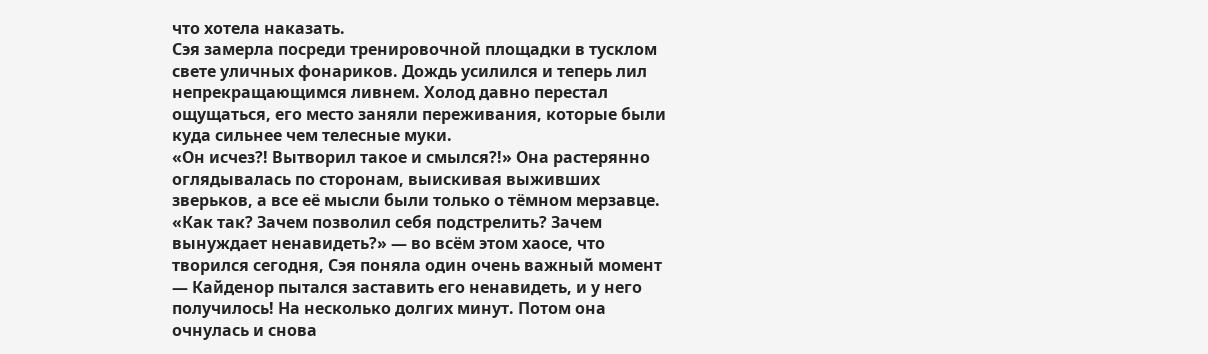что хотела наказать.
Сэя замерла посреди тренировочной площадки в тусклом свете уличных фонариков. Дождь усилился и теперь лил непрекращающимся ливнем. Холод давно перестал ощущаться, его место заняли переживания, которые были куда сильнее чем телесные муки.
«Он исчез?! Вытворил такое и смылся?!» Она растерянно оглядывалась по сторонам, выискивая выживших зверьков, а все её мысли были только о тёмном мерзавце.
«Как так? Зачем позволил себя подстрелить? Зачем вынуждает ненавидеть?» — во всём этом хаосе, что творился сегодня, Сэя поняла один очень важный момент — Кайденор пытался заставить его ненавидеть, и у него получилось! На несколько долгих минут. Потом она очнулась и снова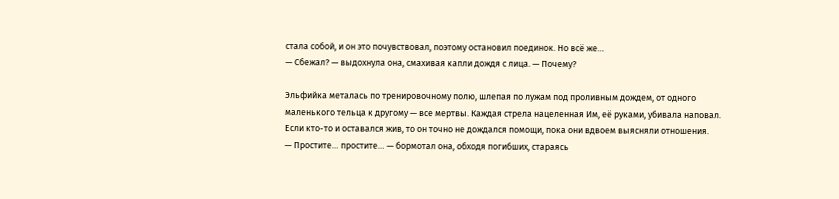стала собой, и он это почувствовал, поэтому остановил поединок. Но всё же…
— Сбежал? — выдохнула она, смахивая капли дождя с лица. — Почему?

Эльфийка металась по тренировочному полю, шлепая по лужам под проливным дождем, от одного маленького тельца к другому — все мертвы. Каждая стрела нацеленная Им, её руками, убивала наповал. Если кто-то и оставался жив, то он точно не дождался помощи, пока они вдвоем выясняли отношения.
— Простите… простите… — бормотал она, обходя погибших, стараясь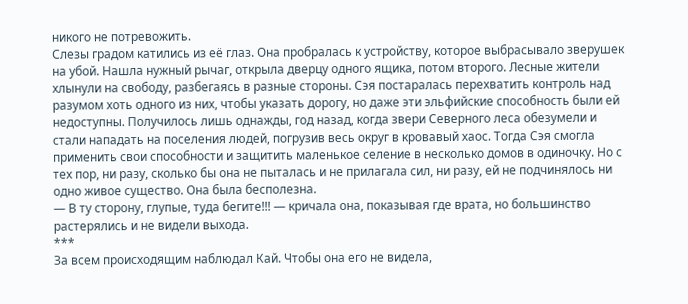никого не потревожить.
Слезы градом катились из её глаз. Она пробралась к устройству, которое выбрасывало зверушек на убой. Нашла нужный рычаг, открыла дверцу одного ящика, потом второго. Лесные жители хлынули на свободу, разбегаясь в разные стороны. Сэя постаралась перехватить контроль над разумом хоть одного из них, чтобы указать дорогу, но даже эти эльфийские способность были ей недоступны. Получилось лишь однажды, год назад, когда звери Северного леса обезумели и стали нападать на поселения людей, погрузив весь округ в кровавый хаос. Тогда Сэя смогла применить свои способности и защитить маленькое селение в несколько домов в одиночку. Но с тех пор, ни разу, сколько бы она не пыталась и не прилагала сил, ни разу, ей не подчинялось ни одно живое существо. Она была бесполезна.
— В ту сторону, глупые, туда бегите!!! — кричала она, показывая где врата, но большинство растерялись и не видели выхода.
***
За всем происходящим наблюдал Кай. Чтобы она его не видела,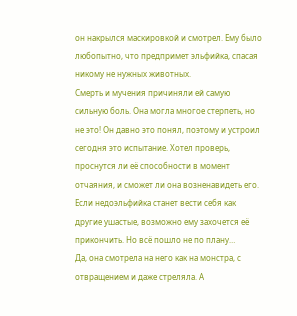он накрылся маскировкой и смотрел. Ему было любопытно, что предпримет эльфийка, спасая никому не нужных животных.
Смерть и мучения причиняли ей самую сильную боль. Она могла многое стерпеть, но не это! Он давно это понял, поэтому и устроил сегодня это испытание. Хотел проверь, проснутся ли её способности в момент отчаяния, и сможет ли она возненавидеть его. Если недоэльфийка станет вести себя как другие ушастые, возможно ему захочется её прикончить. Но всё пошло не по плану…
Да, она смотрела на него как на монстра, с отвращением и даже стреляла. А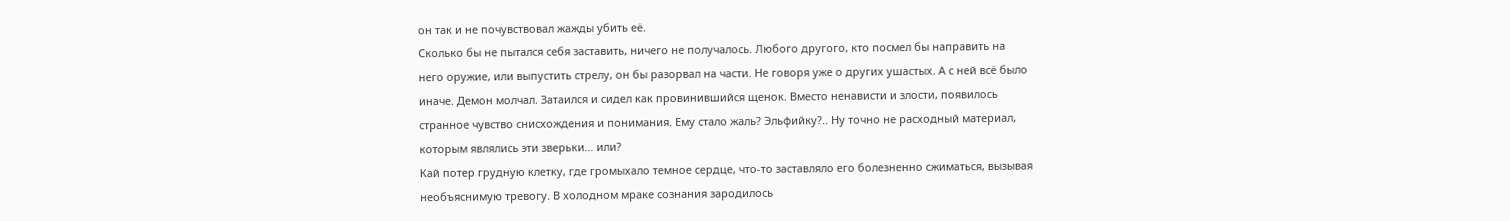он так и не почувствовал жажды убить её.
Сколько бы не пытался себя заставить, ничего не получалось. Любого другого, кто посмел бы направить на него оружие, или выпустить стрелу, он бы разорвал на части. Не говоря уже о других ушастых. А с ней всё было иначе. Демон молчал. Затаился и сидел как провинившийся щенок. Вместо ненависти и злости, появилось странное чувство снисхождения и понимания. Ему стало жаль? Эльфийку?.. Ну точно не расходный материал, которым являлись эти зверьки… или?
Кай потер грудную клетку, где громыхало темное сердце, что-то заставляло его болезненно сжиматься, вызывая необъяснимую тревогу. В холодном мраке сознания зародилось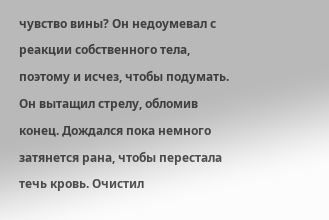чувство вины? Он недоумевал с реакции собственного тела, поэтому и исчез, чтобы подумать.
Он вытащил стрелу, обломив конец. Дождался пока немного затянется рана, чтобы перестала течь кровь. Очистил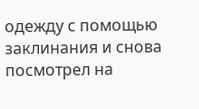одежду с помощью заклинания и снова посмотрел на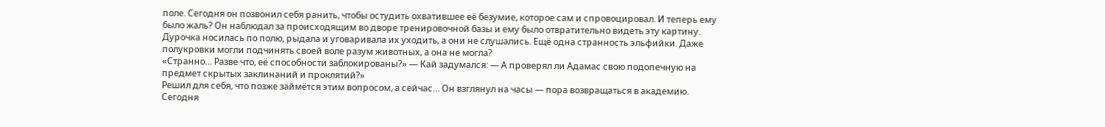поле. Сегодня он позвонил себя ранить, чтобы остудить охватившее её безумие, которое сам и спровоцировал. И теперь ему было жаль? Он наблюдал за происходящим во дворе тренировочной базы и ему было отвратительно видеть эту картину. Дурочка носилась по полю, рыдала и уговаривала их уходить, а они не слушались. Ещё одна странность эльфийки. Даже полукровки могли подчинять своей воле разум животных, а она не могла?
«Странно… Разве что, её способности заблокированы?» — Кай задумался: — А проверял ли Адамас свою подопечную на предмет скрытых заклинаний и проклятий?»
Решил для себя, что позже займётся этим вопросом, а сейчас… Он взглянул на часы — пора возвращаться в академию.
Сегодня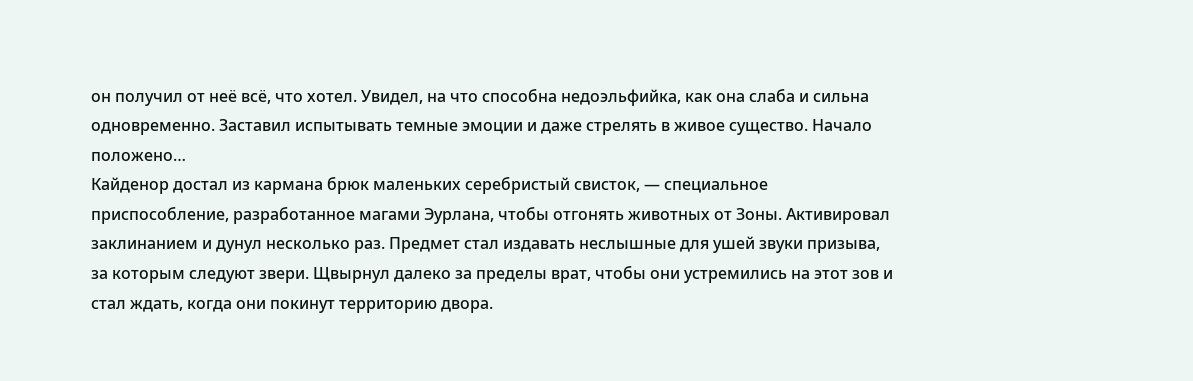он получил от неё всё, что хотел. Увидел, на что способна недоэльфийка, как она слаба и сильна одновременно. Заставил испытывать темные эмоции и даже стрелять в живое существо. Начало положено…
Кайденор достал из кармана брюк маленьких серебристый свисток, — специальное приспособление, разработанное магами Эурлана, чтобы отгонять животных от Зоны. Активировал заклинанием и дунул несколько раз. Предмет стал издавать неслышные для ушей звуки призыва, за которым следуют звери. Щвырнул далеко за пределы врат, чтобы они устремились на этот зов и стал ждать, когда они покинут территорию двора.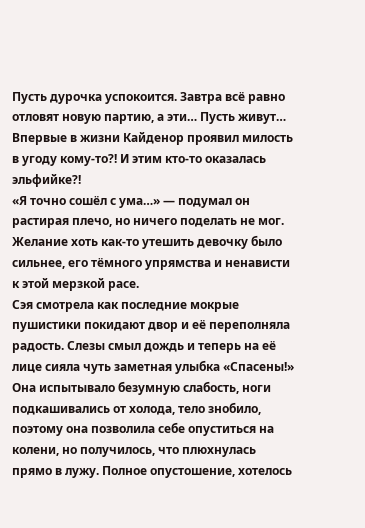Пусть дурочка успокоится. Завтра всё равно отловят новую партию, а эти… Пусть живут… Впервые в жизни Кайденор проявил милость в угоду кому-то?! И этим кто-то оказалась эльфийке?!
«Я точно сошёл с ума…» — подумал он растирая плечо, но ничего поделать не мог. Желание хоть как-то утешить девочку было сильнее, его тёмного упрямства и ненависти к этой мерзкой расе.
Сэя смотрела как последние мокрые пушистики покидают двор и её переполняла радость. Слезы смыл дождь и теперь на её лице сияла чуть заметная улыбка «Спасены!» Она испытывало безумную слабость, ноги подкашивались от холода, тело знобило, поэтому она позволила себе опуститься на колени, но получилось, что плюхнулась прямо в лужу. Полное опустошение, хотелось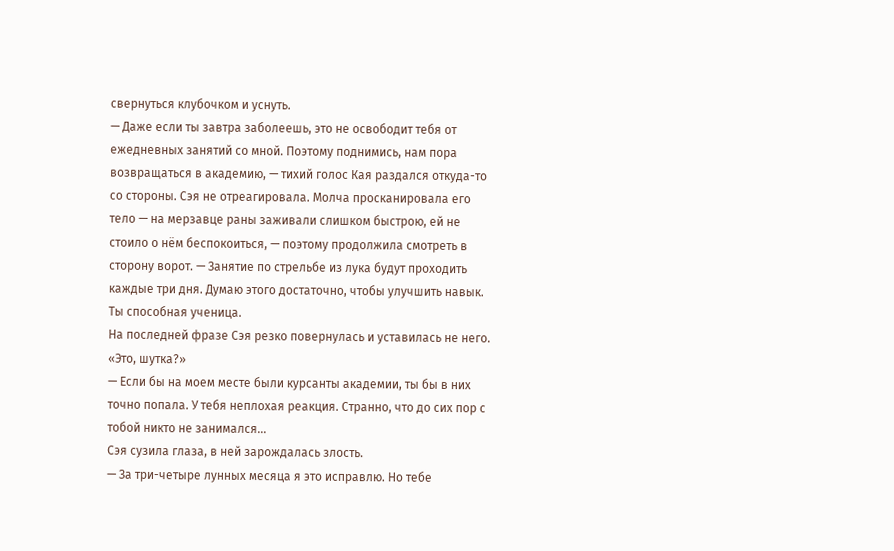свернуться клубочком и уснуть.
— Даже если ты завтра заболеешь, это не освободит тебя от ежедневных занятий со мной. Поэтому поднимись, нам пора возвращаться в академию, — тихий голос Кая раздался откуда-то со стороны. Сэя не отреагировала. Молча просканировала его тело — на мерзавце раны заживали слишком быстрою, ей не стоило о нём беспокоиться, — поэтому продолжила смотреть в сторону ворот. — Занятие по стрельбе из лука будут проходить каждые три дня. Думаю этого достаточно, чтобы улучшить навык. Ты способная ученица.
На последней фразе Сэя резко повернулась и уставилась не него.
«Это, шутка?»
— Если бы на моем месте были курсанты академии, ты бы в них точно попала. У тебя неплохая реакция. Странно, что до сих пор с тобой никто не занимался…
Сэя сузила глаза, в ней зарождалась злость.
— За три-четыре лунных месяца я это исправлю. Но тебе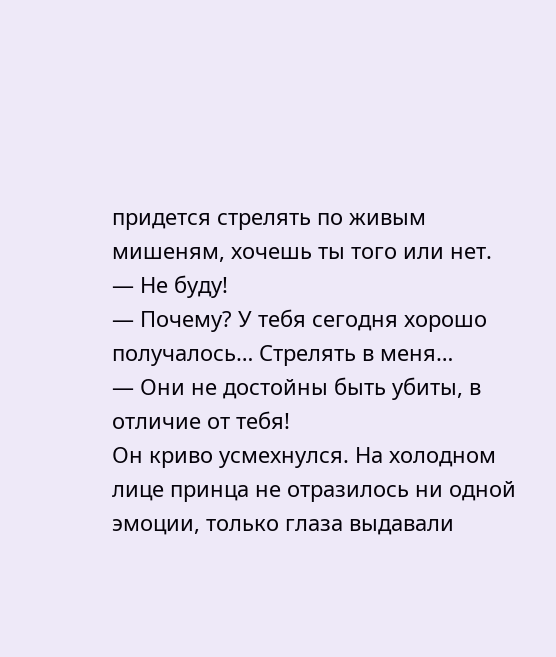придется стрелять по живым мишеням, хочешь ты того или нет.
— Не буду!
— Почему? У тебя сегодня хорошо получалось… Стрелять в меня…
— Они не достойны быть убиты, в отличие от тебя!
Он криво усмехнулся. На холодном лице принца не отразилось ни одной эмоции, только глаза выдавали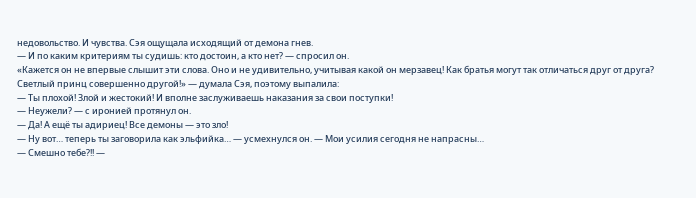недовольство. И чувства. Сэя ощущала исходящий от демона гнев.
— И по каким критериям ты судишь: кто достоин, а кто нет? — спросил он.
«Кажется он не впервые слышит эти слова. Оно и не удивительно, учитывая какой он мерзавец! Как братья могут так отличаться друг от друга? Светлый принц совершенно другой!» — думала Сэя, поэтому выпалила:
— Ты плохой! Злой и жестокий! И вполне заслуживаешь наказания за свои поступки!
— Неужели? — с иронией протянул он.
— Да! А ещё ты адириец! Все демоны — это зло!
— Ну вот… теперь ты заговорила как эльфийка… — усмехнулся он. — Мои усилия сегодня не напрасны…
— Смешно тебе?!! —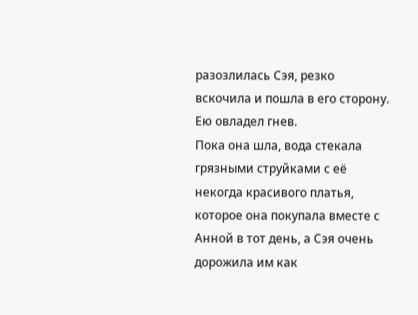разозлилась Сэя, резко вскочила и пошла в его сторону. Ею овладел гнев.
Пока она шла, вода стекала грязными струйками с её некогда красивого платья, которое она покупала вместе с Анной в тот день, а Сэя очень дорожила им как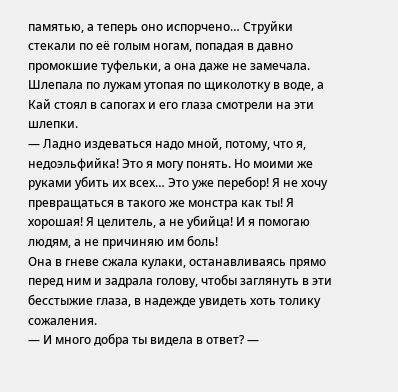памятью, а теперь оно испорчено… Струйки стекали по её голым ногам, попадая в давно промокшие туфельки, а она даже не замечала. Шлепала по лужам утопая по щиколотку в воде, а Кай стоял в сапогах и его глаза смотрели на эти шлепки.
— Ладно издеваться надо мной, потому, что я, недоэльфийка! Это я могу понять. Но моими же руками убить их всех… Это уже перебор! Я не хочу превращаться в такого же монстра как ты! Я хорошая! Я целитель, а не убийца! И я помогаю людям, а не причиняю им боль!
Она в гневе сжала кулаки, останавливаясь прямо перед ним и задрала голову, чтобы заглянуть в эти бесстыжие глаза, в надежде увидеть хоть толику сожаления.
— И много добра ты видела в ответ? —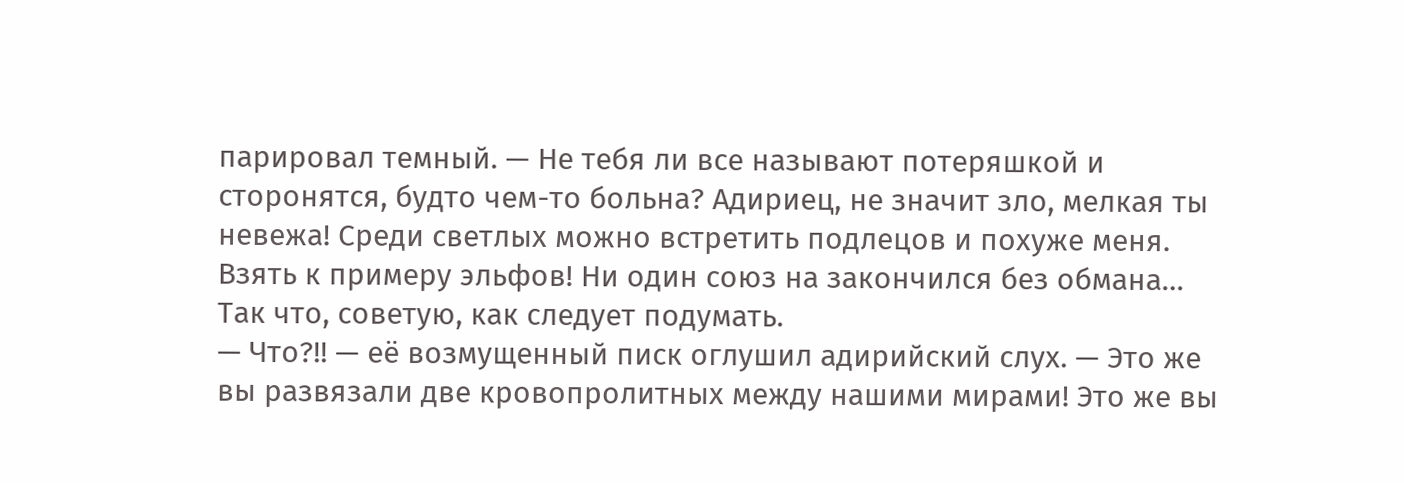парировал темный. — Не тебя ли все называют потеряшкой и сторонятся, будто чем-то больна? Адириец, не значит зло, мелкая ты невежа! Среди светлых можно встретить подлецов и похуже меня. Взять к примеру эльфов! Ни один союз на закончился без обмана… Так что, советую, как следует подумать.
— Что?!! — её возмущенный писк оглушил адирийский слух. — Это же вы развязали две кровопролитных между нашими мирами! Это же вы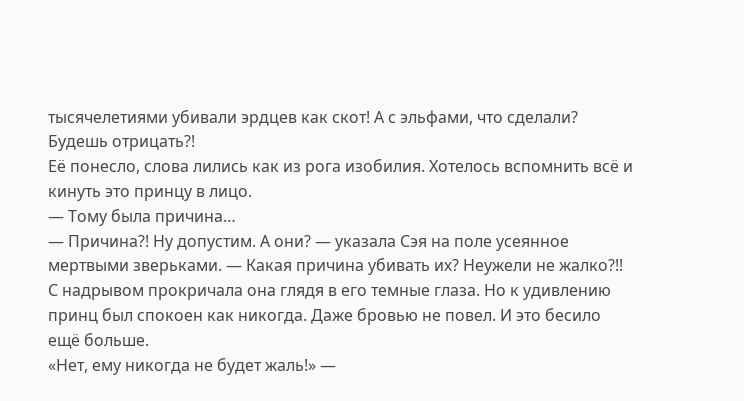тысячелетиями убивали эрдцев как скот! А с эльфами, что сделали? Будешь отрицать?!
Её понесло, слова лились как из рога изобилия. Хотелось вспомнить всё и кинуть это принцу в лицо.
— Тому была причина…
— Причина?! Ну допустим. А они? — указала Сэя на поле усеянное мертвыми зверьками. — Какая причина убивать их? Неужели не жалко?!!
С надрывом прокричала она глядя в его темные глаза. Но к удивлению принц был спокоен как никогда. Даже бровью не повел. И это бесило ещё больше.
«Нет, ему никогда не будет жаль!» —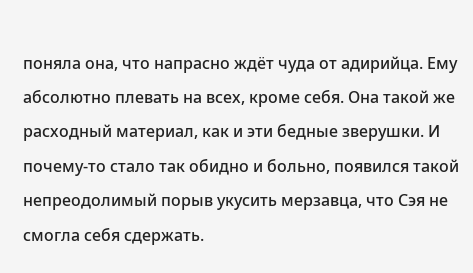поняла она, что напрасно ждёт чуда от адирийца. Ему абсолютно плевать на всех, кроме себя. Она такой же расходный материал, как и эти бедные зверушки. И почему-то стало так обидно и больно, появился такой непреодолимый порыв укусить мерзавца, что Сэя не смогла себя сдержать.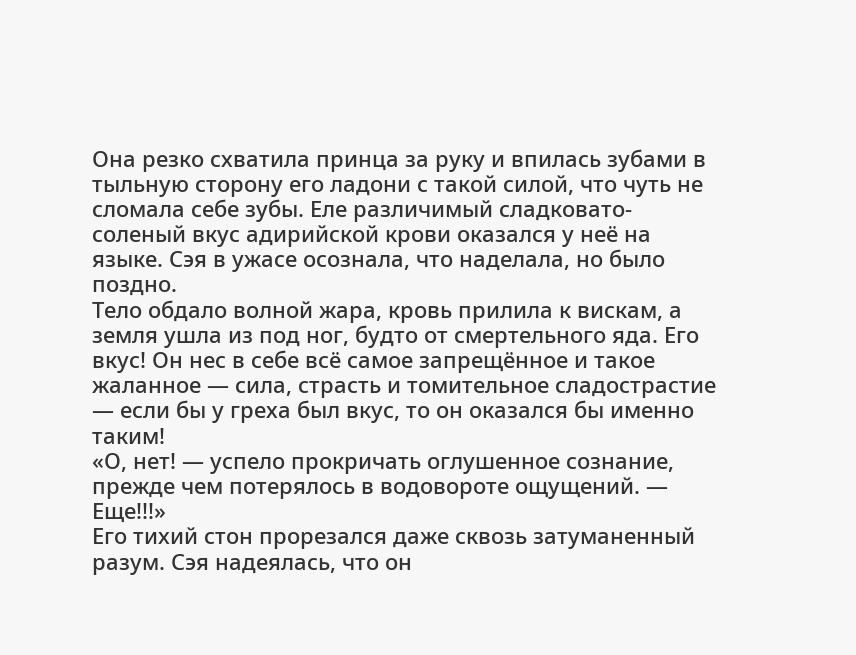Она резко схватила принца за руку и впилась зубами в тыльную сторону его ладони с такой силой, что чуть не сломала себе зубы. Еле различимый сладковато-соленый вкус адирийской крови оказался у неё на языке. Сэя в ужасе осознала, что наделала, но было поздно.
Тело обдало волной жара, кровь прилила к вискам, а земля ушла из под ног, будто от смертельного яда. Его вкус! Он нес в себе всё самое запрещённое и такое жаланное — сила, страсть и томительное сладострастие — если бы у греха был вкус, то он оказался бы именно таким!
«О, нет! — успело прокричать оглушенное сознание, прежде чем потерялось в водовороте ощущений. — Еще!!!»
Его тихий стон прорезался даже сквозь затуманенный разум. Сэя надеялась, что он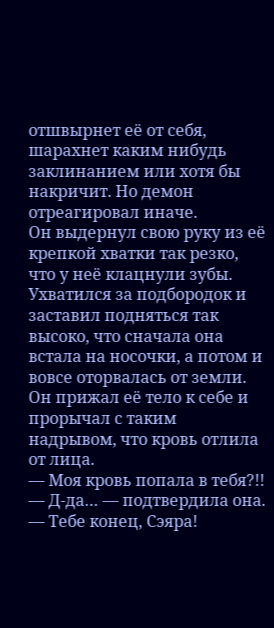отшвырнет её от себя, шарахнет каким нибудь заклинанием или хотя бы накричит. Но демон отреагировал иначе.
Он выдернул свою руку из её крепкой хватки так резко, что у неё клацнули зубы. Ухватился за подбородок и заставил подняться так высоко, что сначала она встала на носочки, а потом и вовсе оторвалась от земли. Он прижал её тело к себе и прорычал с таким надрывом, что кровь отлила от лица.
— Моя кровь попала в тебя?!!
— Д-да… — подтвердила она.
— Тебе конец, Сэяра!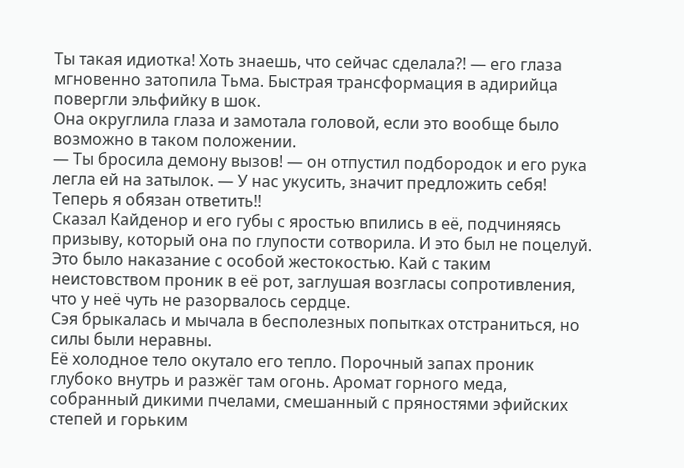Ты такая идиотка! Хоть знаешь, что сейчас сделала?! — его глаза мгновенно затопила Тьма. Быстрая трансформация в адирийца повергли эльфийку в шок.
Она округлила глаза и замотала головой, если это вообще было возможно в таком положении.
— Ты бросила демону вызов! — он отпустил подбородок и его рука легла ей на затылок. — У нас укусить, значит предложить себя! Теперь я обязан ответить!!
Сказал Кайденор и его губы с яростью впились в её, подчиняясь призыву, который она по глупости сотворила. И это был не поцелуй. Это было наказание с особой жестокостью. Кай с таким неистовством проник в её рот, заглушая возгласы сопротивления, что у неё чуть не разорвалось сердце.
Сэя брыкалась и мычала в бесполезных попытках отстраниться, но силы были неравны.
Её холодное тело окутало его тепло. Порочный запах проник глубоко внутрь и разжёг там огонь. Аромат горного меда, собранный дикими пчелами, смешанный с пряностями эфийских степей и горьким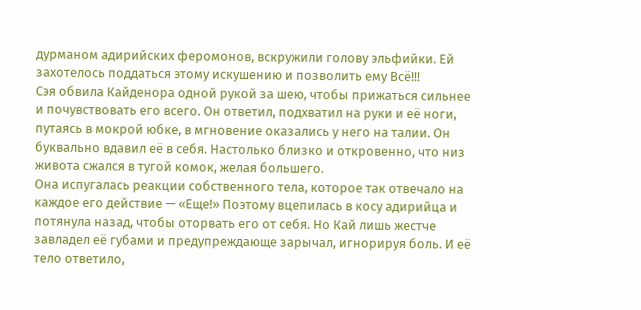дурманом адирийских феромонов, вскружили голову эльфийки. Ей захотелось поддаться этому искушению и позволить ему Всё!!!
Сэя обвила Кайденора одной рукой за шею, чтобы прижаться сильнее и почувствовать его всего. Он ответил, подхватил на руки и её ноги, путаясь в мокрой юбке, в мгновение оказались у него на талии. Он буквально вдавил её в себя. Настолько близко и откровенно, что низ живота сжался в тугой комок, желая большего.
Она испугалась реакции собственного тела, которое так отвечало на каждое его действие — «Еще!» Поэтому вцепилась в косу адирийца и потянула назад, чтобы оторвать его от себя. Но Кай лишь жестче завладел её губами и предупреждающе зарычал, игнорируя боль. И её тело ответило,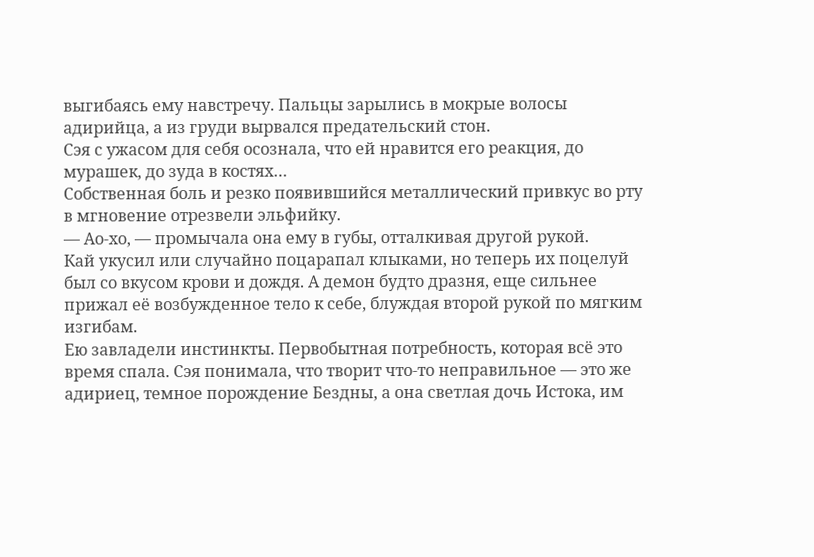выгибаясь ему навстречу. Пальцы зарылись в мокрые волосы адирийца, а из груди вырвался предательский стон.
Сэя с ужасом для себя осознала, что ей нравится его реакция, до мурашек, до зуда в костях…
Собственная боль и резко появившийся металлический привкус во рту в мгновение отрезвели эльфийку.
— Ао-хо, — промычала она ему в губы, отталкивая другой рукой.
Кай укусил или случайно поцарапал клыками, но теперь их поцелуй был со вкусом крови и дождя. А демон будто дразня, еще сильнее прижал её возбужденное тело к себе, блуждая второй рукой по мягким изгибам.
Ею завладели инстинкты. Первобытная потребность, которая всё это время спала. Сэя понимала, что творит что-то неправильное — это же адириец, темное порождение Бездны, а она светлая дочь Истока, им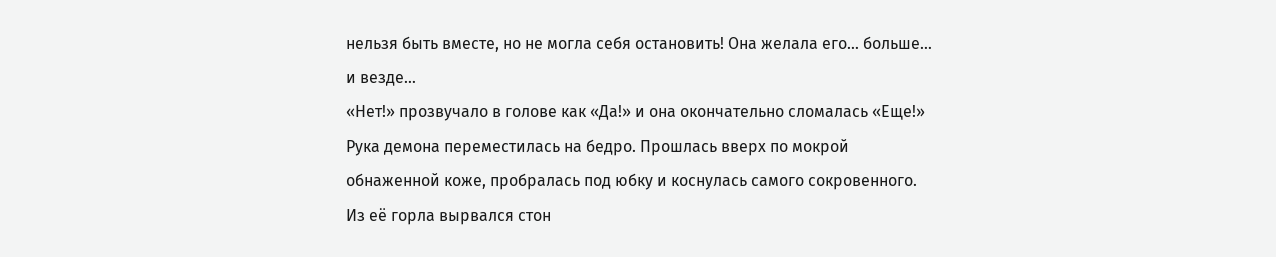нельзя быть вместе, но не могла себя остановить! Она желала его… больше… и везде…
«Нет!» прозвучало в голове как «Да!» и она окончательно сломалась «Еще!»
Рука демона переместилась на бедро. Прошлась вверх по мокрой обнаженной коже, пробралась под юбку и коснулась самого сокровенного. Из её горла вырвался стон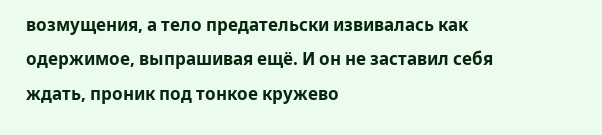возмущения, а тело предательски извивалась как одержимое, выпрашивая ещё. И он не заставил себя ждать, проник под тонкое кружево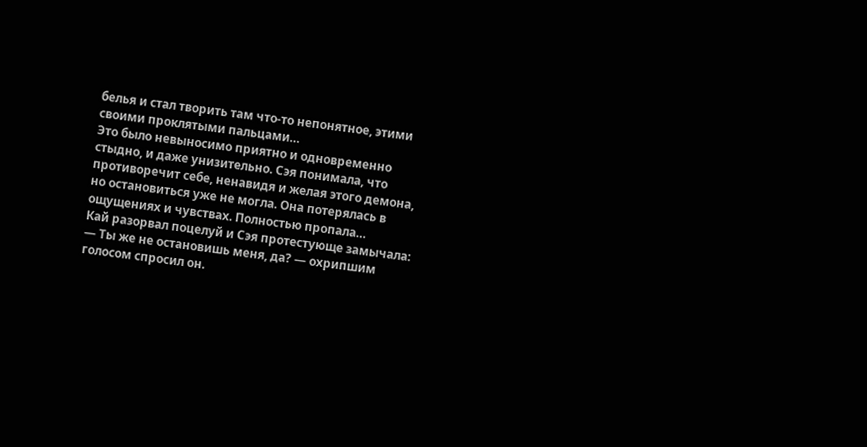белья и стал творить там что-то непонятное, этими своими проклятыми пальцами…
Это было невыносимо приятно и одновременно стыдно, и даже унизительно. Сэя понимала, что противоречит себе, ненавидя и желая этого демона, но остановиться уже не могла. Она потерялась в ощущениях и чувствах. Полностью пропала…
Кай разорвал поцелуй и Сэя протестующе замычала:
— Ты же не остановишь меня, да? — охрипшим голосом спросил он.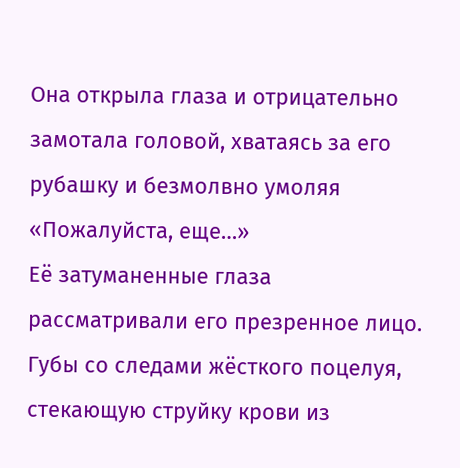Она открыла глаза и отрицательно замотала головой, хватаясь за его рубашку и безмолвно умоляя «Пожалуйста, еще…»
Её затуманенные глаза рассматривали его презренное лицо. Губы со следами жёсткого поцелуя, стекающую струйку крови из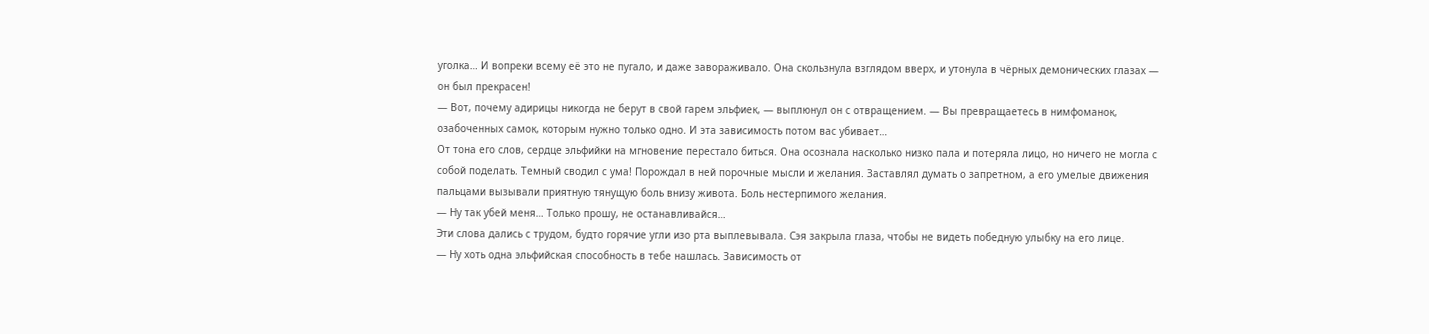уголка… И вопреки всему её это не пугало, и даже завораживало. Она скользнула взглядом вверх, и утонула в чёрных демонических глазах — он был прекрасен!
— Вот, почему адирицы никогда не берут в свой гарем эльфиек, — выплюнул он с отвращением. — Вы превращаетесь в нимфоманок, озабоченных самок, которым нужно только одно. И эта зависимость потом вас убивает…
От тона его слов, сердце эльфийки на мгновение перестало биться. Она осознала насколько низко пала и потеряла лицо, но ничего не могла с собой поделать. Темный сводил с ума! Порождал в ней порочные мысли и желания. Заставлял думать о запретном, а его умелые движения пальцами вызывали приятную тянущую боль внизу живота. Боль нестерпимого желания.
— Ну так убей меня… Только прошу, не останавливайся…
Эти слова дались с трудом, будто горячие угли изо рта выплевывала. Сэя закрыла глаза, чтобы не видеть победную улыбку на его лице.
— Ну хоть одна эльфийская способность в тебе нашлась. Зависимость от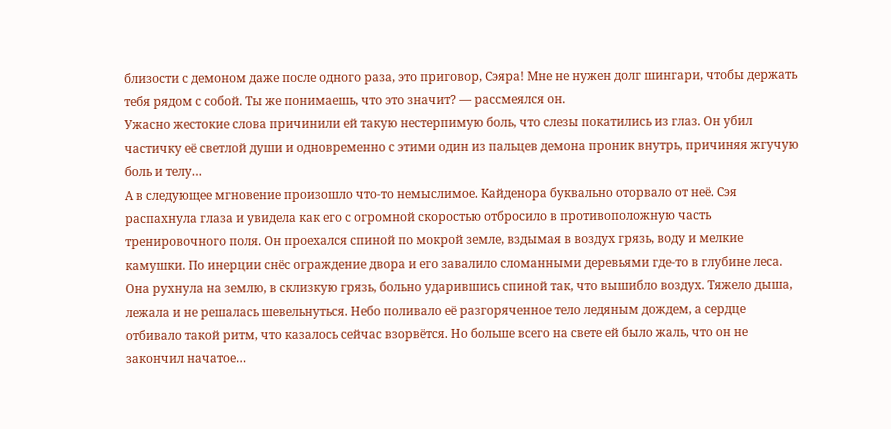близости с демоном даже после одного раза, это приговор, Сэяра! Мне не нужен долг шингари, чтобы держать тебя рядом с собой. Ты же понимаешь, что это значит? — рассмеялся он.
Ужасно жестокие слова причинили ей такую нестерпимую боль, что слезы покатились из глаз. Он убил частичку её светлой души и одновременно с этими один из пальцев демона проник внутрь, причиняя жгучую боль и телу…
А в следующее мгновение произошло что-то немыслимое. Кайденора буквально оторвало от неё. Сэя распахнула глаза и увидела как его с огромной скоростью отбросило в противоположную часть тренировочного поля. Он проехался спиной по мокрой земле, вздымая в воздух грязь, воду и мелкие камушки. По инерции снёс ограждение двора и его завалило сломанными деревьями где-то в глубине леса.
Она рухнула на землю, в склизкую грязь, больно ударившись спиной так, что вышибло воздух. Тяжело дыша, лежала и не решалась шевельнуться. Небо поливало её разгоряченное тело ледяным дождем, а сердце отбивало такой ритм, что казалось сейчас взорвётся. Но больше всего на свете ей было жаль, что он не закончил начатое…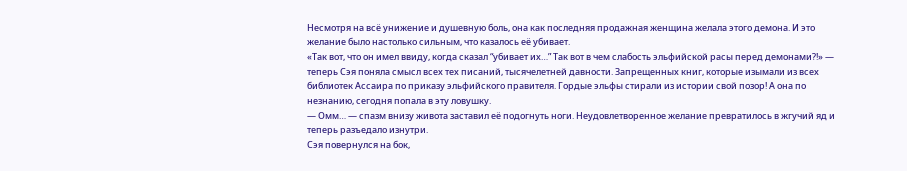Несмотря на всё унижение и душевную боль, она как последняя продажная женщина желала этого демона. И это желание было настолько сильным, что казалось её убивает.
«Так вот, что он имел ввиду, когда сказал “убивает их…” Так вот в чем слабость эльфийской расы перед демонами?!» — теперь Сэя поняла смысл всех тех писаний, тысячелетней давности. Запрещенных книг, которые изымали из всех библиотек Ассаира по приказу эльфийского правителя. Гордые эльфы стирали из истории свой позор! А она по незнанию, сегодня попала в эту ловушку.
— Омм… — спазм внизу живота заставил её подогнуть ноги. Неудовлетворенное желание превратилось в жгучий яд и теперь разъедало изнутри.
Сэя повернулся на бок,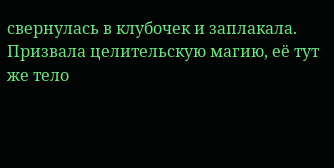свернулась в клубочек и заплакала. Призвала целительскую магию, её тут же тело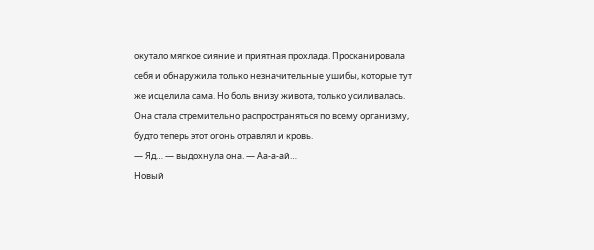окутало мягкое сияние и приятная прохлада. Просканировала себя и обнаружила только незначительные ушибы, которые тут же исцелила сама. Но боль внизу живота, только усиливалась. Она стала стремительно распространяться по всему организму, будто теперь этот огонь отравлял и кровь.
— Яд… — выдохнула она. — Аа-а-ай…
Новый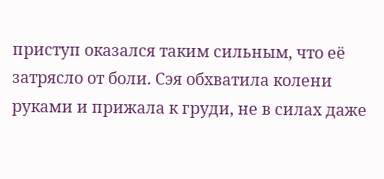приступ оказался таким сильным, что её затрясло от боли. Сэя обхватила колени руками и прижала к груди, не в силах даже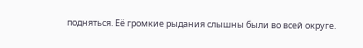подняться. Её громкие рыдания слышны были во всей округе.